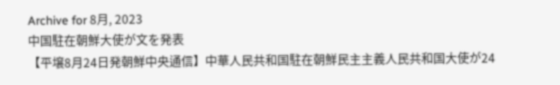Archive for 8月, 2023
中国駐在朝鮮大使が文を発表
【平壌8月24日発朝鮮中央通信】中華人民共和国駐在朝鮮民主主義人民共和国大使が24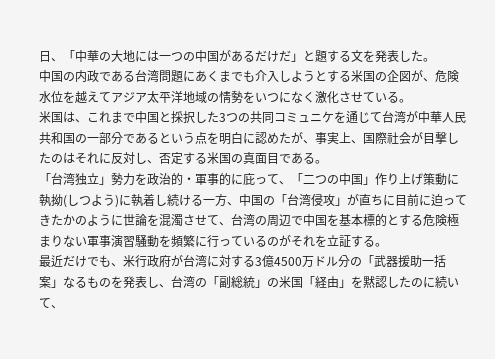日、「中華の大地には一つの中国があるだけだ」と題する文を発表した。
中国の内政である台湾問題にあくまでも介入しようとする米国の企図が、危険水位を越えてアジア太平洋地域の情勢をいつになく激化させている。
米国は、これまで中国と採択した3つの共同コミュニケを通じて台湾が中華人民共和国の一部分であるという点を明白に認めたが、事実上、国際社会が目撃したのはそれに反対し、否定する米国の真面目である。
「台湾独立」勢力を政治的・軍事的に庇って、「二つの中国」作り上げ策動に執拗(しつよう)に執着し続ける一方、中国の「台湾侵攻」が直ちに目前に迫ってきたかのように世論を混濁させて、台湾の周辺で中国を基本標的とする危険極まりない軍事演習騒動を頻繁に行っているのがそれを立証する。
最近だけでも、米行政府が台湾に対する3億4500万ドル分の「武器援助一括案」なるものを発表し、台湾の「副総統」の米国「経由」を黙認したのに続いて、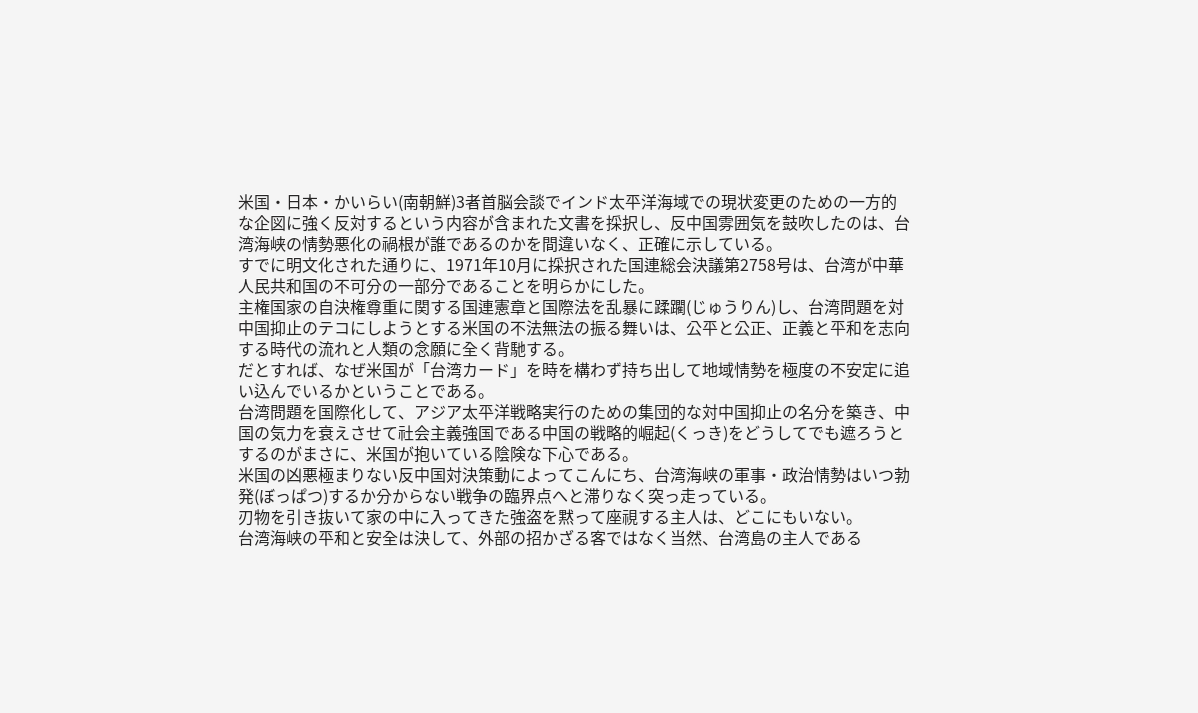米国・日本・かいらい(南朝鮮)3者首脳会談でインド太平洋海域での現状変更のための一方的な企図に強く反対するという内容が含まれた文書を採択し、反中国雰囲気を鼓吹したのは、台湾海峡の情勢悪化の禍根が誰であるのかを間違いなく、正確に示している。
すでに明文化された通りに、1971年10月に採択された国連総会決議第2758号は、台湾が中華人民共和国の不可分の一部分であることを明らかにした。
主権国家の自決権尊重に関する国連憲章と国際法を乱暴に蹂躙(じゅうりん)し、台湾問題を対中国抑止のテコにしようとする米国の不法無法の振る舞いは、公平と公正、正義と平和を志向する時代の流れと人類の念願に全く背馳する。
だとすれば、なぜ米国が「台湾カード」を時を構わず持ち出して地域情勢を極度の不安定に追い込んでいるかということである。
台湾問題を国際化して、アジア太平洋戦略実行のための集団的な対中国抑止の名分を築き、中国の気力を衰えさせて社会主義強国である中国の戦略的崛起(くっき)をどうしてでも遮ろうとするのがまさに、米国が抱いている陰険な下心である。
米国の凶悪極まりない反中国対決策動によってこんにち、台湾海峡の軍事・政治情勢はいつ勃発(ぼっぱつ)するか分からない戦争の臨界点へと滞りなく突っ走っている。
刃物を引き抜いて家の中に入ってきた強盗を黙って座視する主人は、どこにもいない。
台湾海峡の平和と安全は決して、外部の招かざる客ではなく当然、台湾島の主人である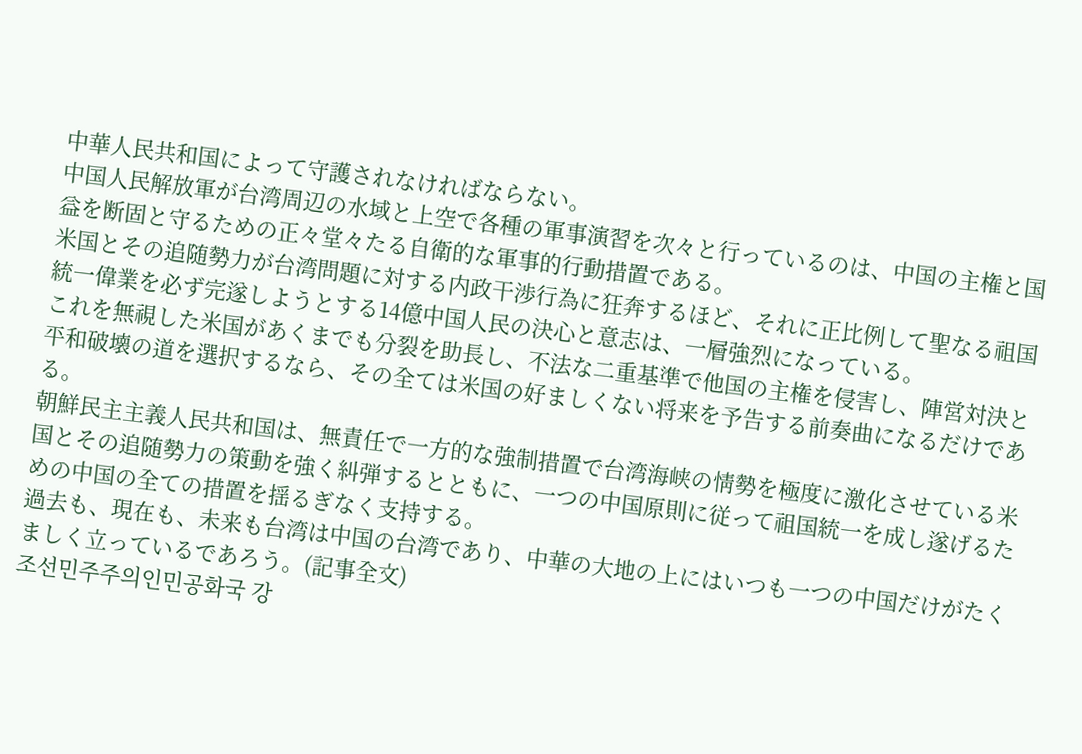中華人民共和国によって守護されなければならない。
中国人民解放軍が台湾周辺の水域と上空で各種の軍事演習を次々と行っているのは、中国の主権と国益を断固と守るための正々堂々たる自衛的な軍事的行動措置である。
米国とその追随勢力が台湾問題に対する内政干渉行為に狂奔するほど、それに正比例して聖なる祖国統一偉業を必ず完遂しようとする14億中国人民の決心と意志は、一層強烈になっている。
これを無視した米国があくまでも分裂を助長し、不法な二重基準で他国の主権を侵害し、陣営対決と平和破壊の道を選択するなら、その全ては米国の好ましくない将来を予告する前奏曲になるだけである。
朝鮮民主主義人民共和国は、無責任で一方的な強制措置で台湾海峡の情勢を極度に激化させている米国とその追随勢力の策動を強く糾弾するとともに、一つの中国原則に従って祖国統一を成し遂げるための中国の全ての措置を揺るぎなく支持する。
過去も、現在も、未来も台湾は中国の台湾であり、中華の大地の上にはいつも一つの中国だけがたくましく立っているであろう。(記事全文)
조선민주주의인민공화국 강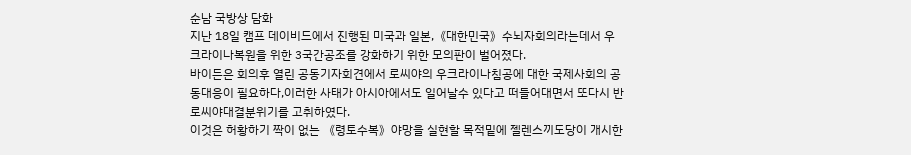순남 국방상 담화
지난 18일 캠프 데이비드에서 진행된 미국과 일본,《대한민국》수뇌자회의라는데서 우크라이나복원을 위한 3국간공조를 강화하기 위한 모의판이 벌어졌다.
바이든은 회의후 열린 공동기자회견에서 로씨야의 우크라이나침공에 대한 국제사회의 공동대응이 필요하다,이러한 사태가 아시아에서도 일어날수 있다고 떠들어대면서 또다시 반로씨야대결분위기를 고취하였다.
이것은 허황하기 짝이 없는 《령토수복》야망을 실현할 목적밑에 젤렌스끼도당이 개시한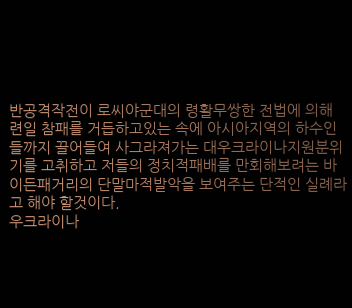반공격작전이 로씨야군대의 령활무쌍한 전법에 의해 련일 참패를 거듭하고있는 속에 아시아지역의 하수인들까지 끌어들여 사그라져가는 대우크라이나지원분위기를 고취하고 저들의 정치적패배를 만회해보려는 바이든패거리의 단말마적발악을 보여주는 단적인 실례라고 해야 할것이다.
우크라이나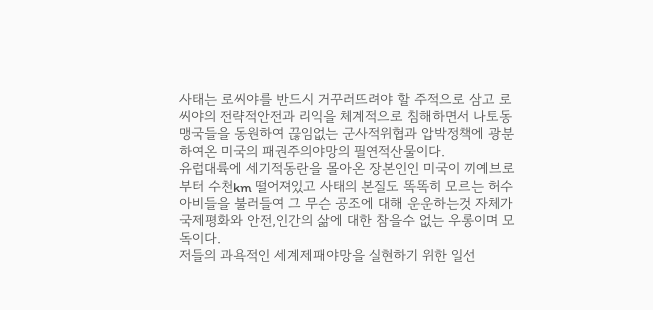사태는 로씨야를 반드시 거꾸러뜨려야 할 주적으로 삼고 로씨야의 전략적안전과 리익을 체계적으로 침해하면서 나토동맹국들을 동원하여 끊임없는 군사적위협과 압박정책에 광분하여온 미국의 패권주의야망의 필연적산물이다.
유럽대륙에 세기적동란을 몰아온 장본인인 미국이 끼예브로부터 수천km 떨어져있고 사태의 본질도 똑똑히 모르는 허수아비들을 불러들여 그 무슨 공조에 대해 운운하는것 자체가 국제평화와 안전,인간의 삶에 대한 참을수 없는 우롱이며 모독이다.
저들의 과욕적인 세계제패야망을 실현하기 위한 일선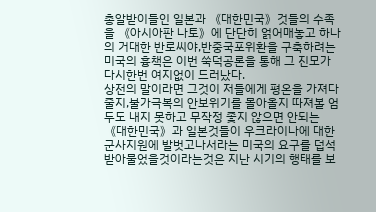총알받이들인 일본과 《대한민국》것들의 수족을 《아시아판 나토》에 단단히 얽어매놓고 하나의 거대한 반로씨야,반중국포위환을 구축하려는 미국의 흉책은 이번 쑥덕공론을 통해 그 진모가 다시한번 여지없이 드러났다.
상전의 말이라면 그것이 저들에게 평온을 가져다줄지,불가극복의 안보위기를 몰아올지 따져볼 엄두도 내지 못하고 무작정 좇지 않으면 안되는 《대한민국》과 일본것들이 우크라이나에 대한 군사지원에 발벗고나서라는 미국의 요구를 덥석 받아물었을것이라는것은 지난 시기의 행태를 보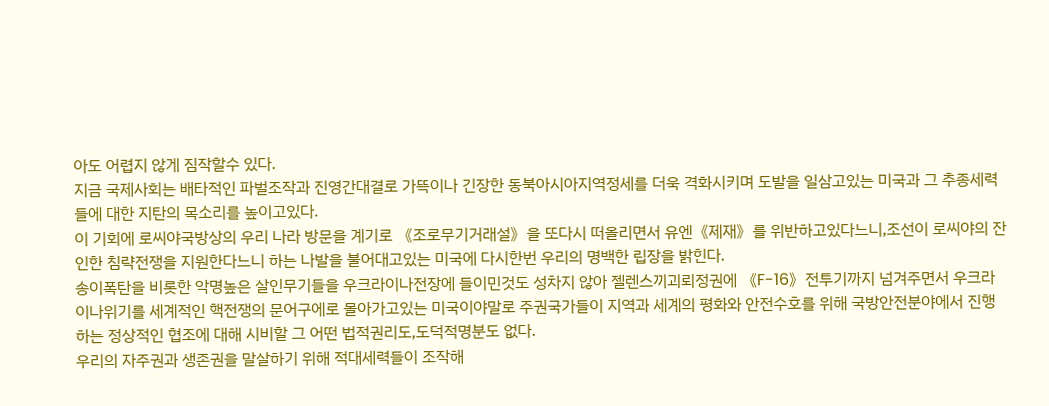아도 어렵지 않게 짐작할수 있다.
지금 국제사회는 배타적인 파벌조작과 진영간대결로 가뜩이나 긴장한 동북아시아지역정세를 더욱 격화시키며 도발을 일삼고있는 미국과 그 추종세력들에 대한 지탄의 목소리를 높이고있다.
이 기회에 로씨야국방상의 우리 나라 방문을 계기로 《조로무기거래설》을 또다시 떠올리면서 유엔《제재》를 위반하고있다느니,조선이 로씨야의 잔인한 침략전쟁을 지원한다느니 하는 나발을 불어대고있는 미국에 다시한번 우리의 명백한 립장을 밝힌다.
송이폭탄을 비롯한 악명높은 살인무기들을 우크라이나전장에 들이민것도 성차지 않아 젤렌스끼괴뢰정권에 《F-16》전투기까지 넘겨주면서 우크라이나위기를 세계적인 핵전쟁의 문어구에로 몰아가고있는 미국이야말로 주권국가들이 지역과 세계의 평화와 안전수호를 위해 국방안전분야에서 진행하는 정상적인 협조에 대해 시비할 그 어떤 법적권리도,도덕적명분도 없다.
우리의 자주권과 생존권을 말살하기 위해 적대세력들이 조작해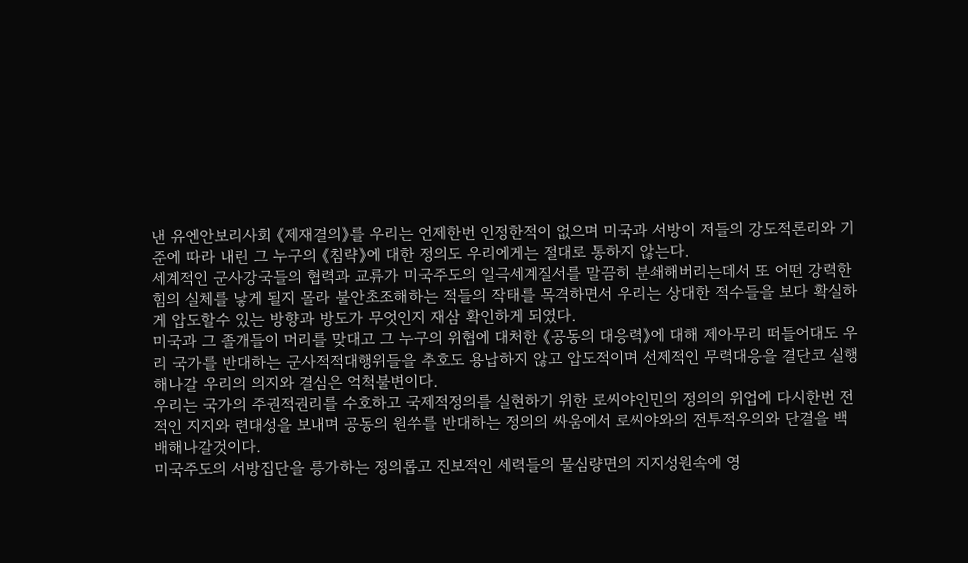낸 유엔안보리사회 《제재결의》를 우리는 언제한번 인정한적이 없으며 미국과 서방이 저들의 강도적론리와 기준에 따라 내린 그 누구의 《침략》에 대한 정의도 우리에게는 절대로 통하지 않는다.
세계적인 군사강국들의 협력과 교류가 미국주도의 일극세계질서를 말끔히 분쇄해버리는데서 또 어떤 강력한 힘의 실체를 낳게 될지 몰라 불안초조해하는 적들의 작태를 목격하면서 우리는 상대한 적수들을 보다 확실하게 압도할수 있는 방향과 방도가 무엇인지 재삼 확인하게 되였다.
미국과 그 졸개들이 머리를 맞대고 그 누구의 위협에 대처한 《공동의 대응력》에 대해 제아무리 떠들어대도 우리 국가를 반대하는 군사적적대행위들을 추호도 용납하지 않고 압도적이며 선제적인 무력대응을 결단코 실행해나갈 우리의 의지와 결심은 억척불변이다.
우리는 국가의 주권적권리를 수호하고 국제적정의를 실현하기 위한 로씨야인민의 정의의 위업에 다시한번 전적인 지지와 련대성을 보내며 공동의 원쑤를 반대하는 정의의 싸움에서 로씨야와의 전투적우의와 단결을 백배해나갈것이다.
미국주도의 서방집단을 릉가하는 정의롭고 진보적인 세력들의 물심량면의 지지성원속에 영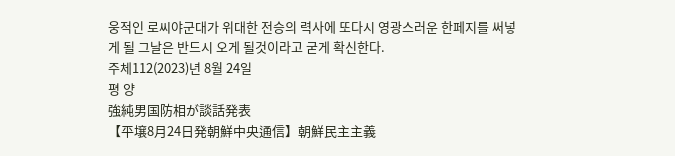웅적인 로씨야군대가 위대한 전승의 력사에 또다시 영광스러운 한페지를 써넣게 될 그날은 반드시 오게 될것이라고 굳게 확신한다.
주체112(2023)년 8월 24일
평 양
強純男国防相が談話発表
【平壌8月24日発朝鮮中央通信】朝鮮民主主義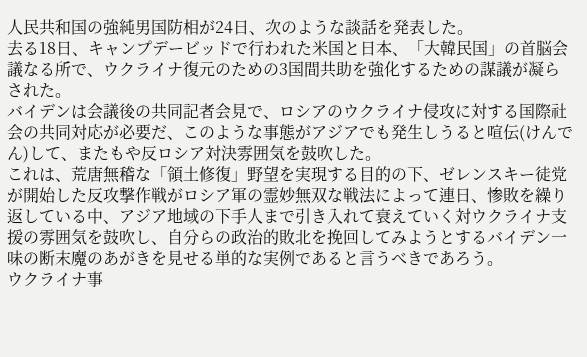人民共和国の強純男国防相が24日、次のような談話を発表した。
去る18日、キャンプデービッドで行われた米国と日本、「大韓民国」の首脳会議なる所で、ウクライナ復元のための3国間共助を強化するための謀議が凝らされた。
バイデンは会議後の共同記者会見で、ロシアのウクライナ侵攻に対する国際社会の共同対応が必要だ、このような事態がアジアでも発生しうると喧伝(けんでん)して、またもや反ロシア対決雰囲気を鼓吹した。
これは、荒唐無稽な「領土修復」野望を実現する目的の下、ゼレンスキー徒党が開始した反攻撃作戦がロシア軍の霊妙無双な戦法によって連日、惨敗を繰り返している中、アジア地域の下手人まで引き入れて衰えていく対ウクライナ支援の雰囲気を鼓吹し、自分らの政治的敗北を挽回してみようとするバイデン一味の断末魔のあがきを見せる単的な実例であると言うべきであろう。
ウクライナ事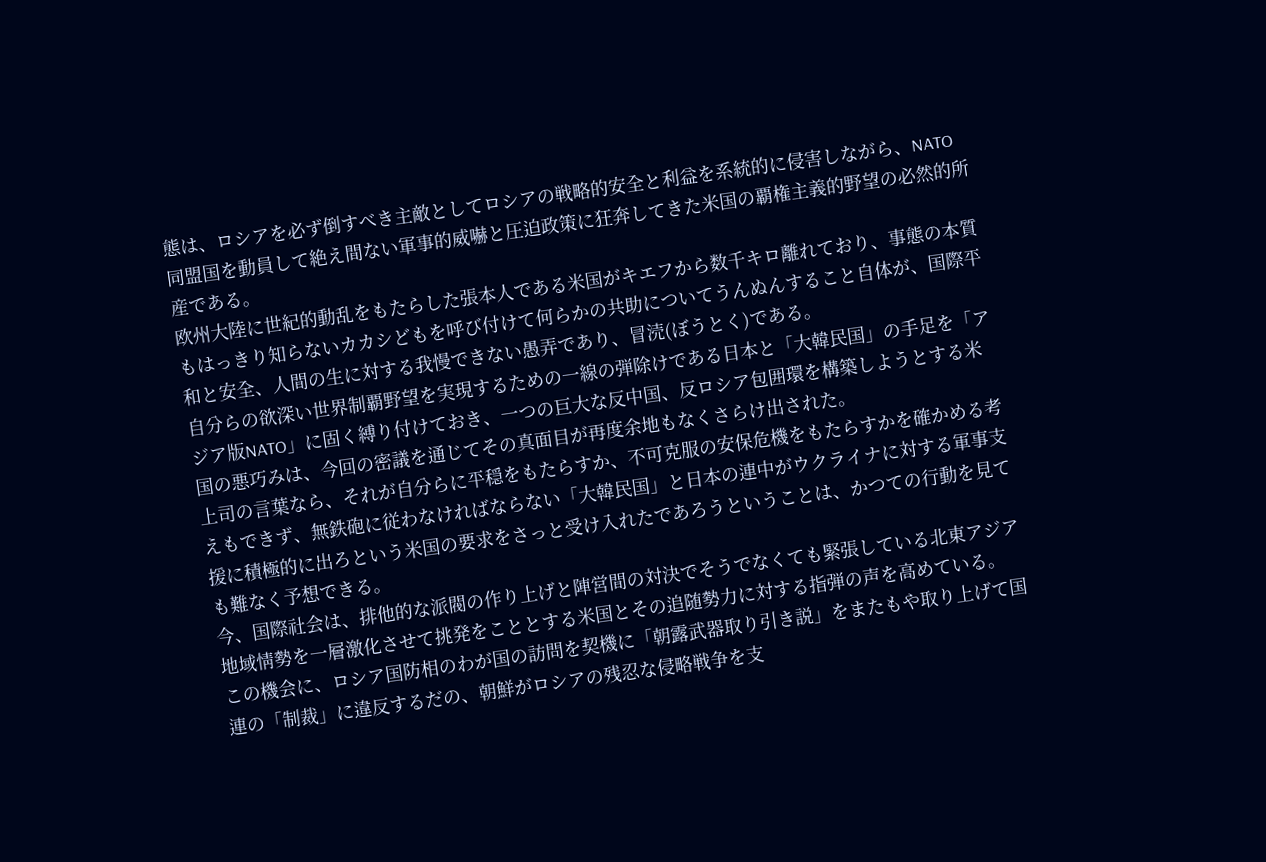態は、ロシアを必ず倒すべき主敵としてロシアの戦略的安全と利益を系統的に侵害しながら、NATO同盟国を動員して絶え間ない軍事的威嚇と圧迫政策に狂奔してきた米国の覇権主義的野望の必然的所産である。
欧州大陸に世紀的動乱をもたらした張本人である米国がキエフから数千キロ離れており、事態の本質もはっきり知らないカカシどもを呼び付けて何らかの共助についてうんぬんすること自体が、国際平和と安全、人間の生に対する我慢できない愚弄であり、冒涜(ぼうとく)である。
自分らの欲深い世界制覇野望を実現するための一線の弾除けである日本と「大韓民国」の手足を「アジア版NATO」に固く縛り付けておき、一つの巨大な反中国、反ロシア包囲環を構築しようとする米国の悪巧みは、今回の密議を通じてその真面目が再度余地もなくさらけ出された。
上司の言葉なら、それが自分らに平穏をもたらすか、不可克服の安保危機をもたらすかを確かめる考えもできず、無鉄砲に従わなければならない「大韓民国」と日本の連中がウクライナに対する軍事支援に積極的に出ろという米国の要求をさっと受け入れたであろうということは、かつての行動を見ても難なく予想できる。
今、国際社会は、排他的な派閥の作り上げと陣営間の対決でそうでなくても緊張している北東アジア地域情勢を一層激化させて挑発をこととする米国とその追随勢力に対する指弾の声を高めている。
この機会に、ロシア国防相のわが国の訪問を契機に「朝露武器取り引き説」をまたもや取り上げて国連の「制裁」に違反するだの、朝鮮がロシアの残忍な侵略戦争を支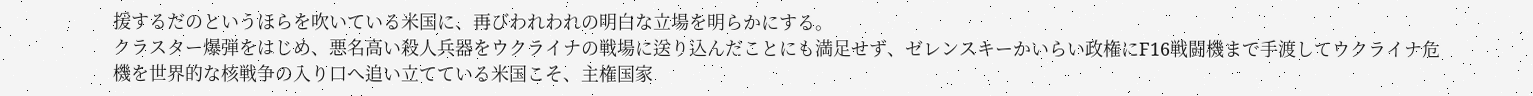援するだのというほらを吹いている米国に、再びわれわれの明白な立場を明らかにする。
クラスター爆弾をはじめ、悪名高い殺人兵器をウクライナの戦場に送り込んだことにも満足せず、ゼレンスキーかいらい政権にF16戦闘機まで手渡してウクライナ危機を世界的な核戦争の入り口へ追い立てている米国こそ、主権国家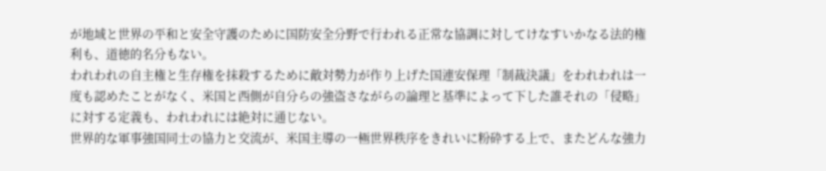が地域と世界の平和と安全守護のために国防安全分野で行われる正常な協調に対してけなすいかなる法的権利も、道徳的名分もない。
われわれの自主権と生存権を抹殺するために敵対勢力が作り上げた国連安保理「制裁決議」をわれわれは一度も認めたことがなく、米国と西側が自分らの強盗さながらの論理と基準によって下した誰それの「侵略」に対する定義も、われわれには絶対に通じない。
世界的な軍事強国同士の協力と交流が、米国主導の一極世界秩序をきれいに粉砕する上で、またどんな強力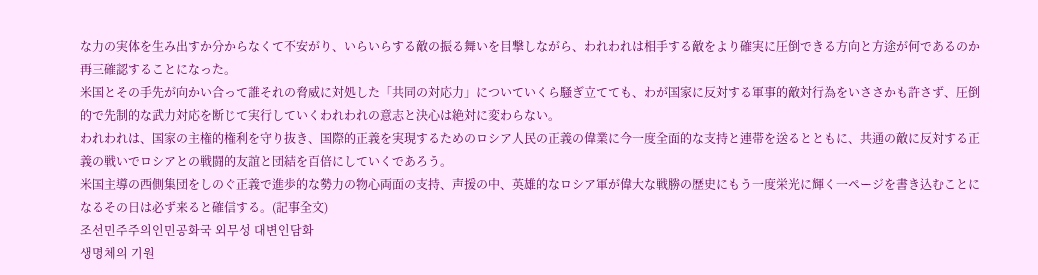な力の実体を生み出すか分からなくて不安がり、いらいらする敵の振る舞いを目撃しながら、われわれは相手する敵をより確実に圧倒できる方向と方途が何であるのか再三確認することになった。
米国とその手先が向かい合って誰それの脅威に対処した「共同の対応力」についていくら騒ぎ立てても、わが国家に反対する軍事的敵対行為をいささかも許さず、圧倒的で先制的な武力対応を断じて実行していくわれわれの意志と決心は絶対に変わらない。
われわれは、国家の主権的権利を守り抜き、国際的正義を実現するためのロシア人民の正義の偉業に今一度全面的な支持と連帯を送るとともに、共通の敵に反対する正義の戦いでロシアとの戦闘的友誼と団結を百倍にしていくであろう。
米国主導の西側集団をしのぐ正義で進歩的な勢力の物心両面の支持、声援の中、英雄的なロシア軍が偉大な戦勝の歴史にもう一度栄光に輝く一ページを書き込むことになるその日は必ず来ると確信する。(記事全文)
조선민주주의인민공화국 외무성 대변인담화
생명체의 기원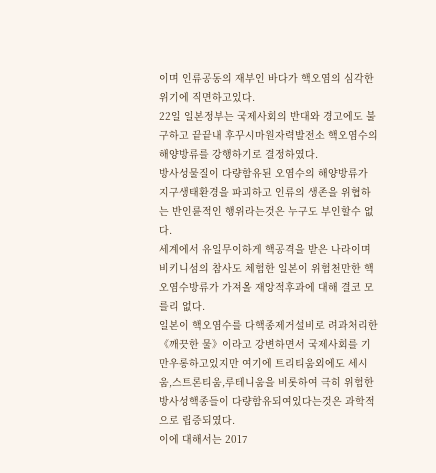이며 인류공동의 재부인 바다가 핵오염의 심각한 위기에 직면하고있다.
22일 일본정부는 국제사회의 반대와 경고에도 불구하고 끝끝내 후꾸시마원자력발전소 핵오염수의 해양방류를 강행하기로 결정하였다.
방사성물질이 다량함유된 오염수의 해양방류가 지구생태환경을 파괴하고 인류의 생존을 위협하는 반인륜적인 행위라는것은 누구도 부인할수 없다.
세계에서 유일무이하게 핵공격을 받은 나라이며 비키니섬의 참사도 체험한 일본이 위험천만한 핵오염수방류가 가져올 재앙적후과에 대해 결코 모를리 없다.
일본이 핵오염수를 다핵종제거설비로 려과처리한 《깨끗한 물》이라고 강변하면서 국제사회를 기만우롱하고있지만 여기에 트리티움외에도 세시움,스트론티움,루테니움을 비롯하여 극히 위험한 방사성핵종들이 다량함유되여있다는것은 과학적으로 립증되였다.
이에 대해서는 2017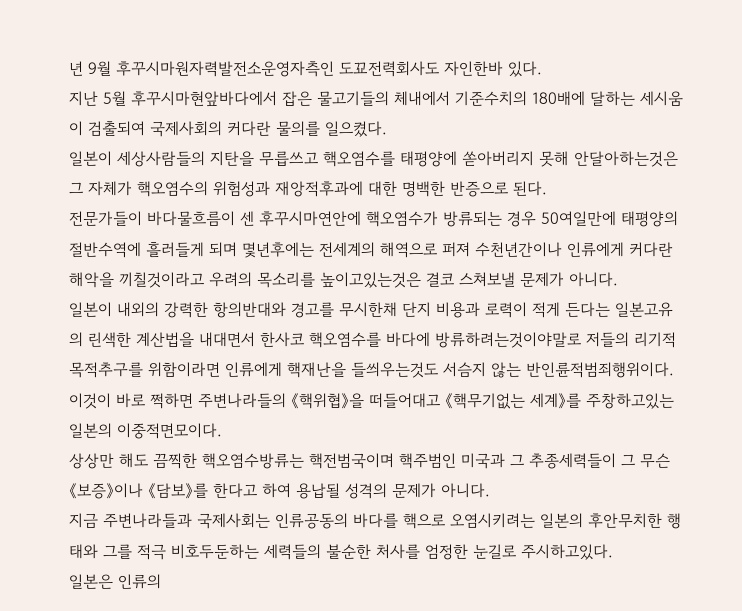년 9월 후꾸시마원자력발전소운영자측인 도꾜전력회사도 자인한바 있다.
지난 5월 후꾸시마현앞바다에서 잡은 물고기들의 체내에서 기준수치의 180배에 달하는 세시움이 검출되여 국제사회의 커다란 물의를 일으켰다.
일본이 세상사람들의 지탄을 무릅쓰고 핵오염수를 태평양에 쏟아버리지 못해 안달아하는것은 그 자체가 핵오염수의 위험성과 재앙적후과에 대한 명백한 반증으로 된다.
전문가들이 바다물흐름이 센 후꾸시마연안에 핵오염수가 방류되는 경우 50여일만에 태평양의 절반수역에 흘러들게 되며 몇년후에는 전세계의 해역으로 퍼져 수천년간이나 인류에게 커다란 해악을 끼칠것이라고 우려의 목소리를 높이고있는것은 결코 스쳐보낼 문제가 아니다.
일본이 내외의 강력한 항의반대와 경고를 무시한채 단지 비용과 로력이 적게 든다는 일본고유의 린색한 계산법을 내대면서 한사코 핵오염수를 바다에 방류하려는것이야말로 저들의 리기적목적추구를 위함이라면 인류에게 핵재난을 들씌우는것도 서슴지 않는 반인륜적범죄행위이다.
이것이 바로 쩍하면 주변나라들의 《핵위협》을 떠들어대고 《핵무기없는 세계》를 주창하고있는 일본의 이중적면모이다.
상상만 해도 끔찍한 핵오염수방류는 핵전범국이며 핵주범인 미국과 그 추종세력들이 그 무슨 《보증》이나 《담보》를 한다고 하여 용납될 성격의 문제가 아니다.
지금 주변나라들과 국제사회는 인류공동의 바다를 핵으로 오염시키려는 일본의 후안무치한 행태와 그를 적극 비호두둔하는 세력들의 불순한 처사를 엄정한 눈길로 주시하고있다.
일본은 인류의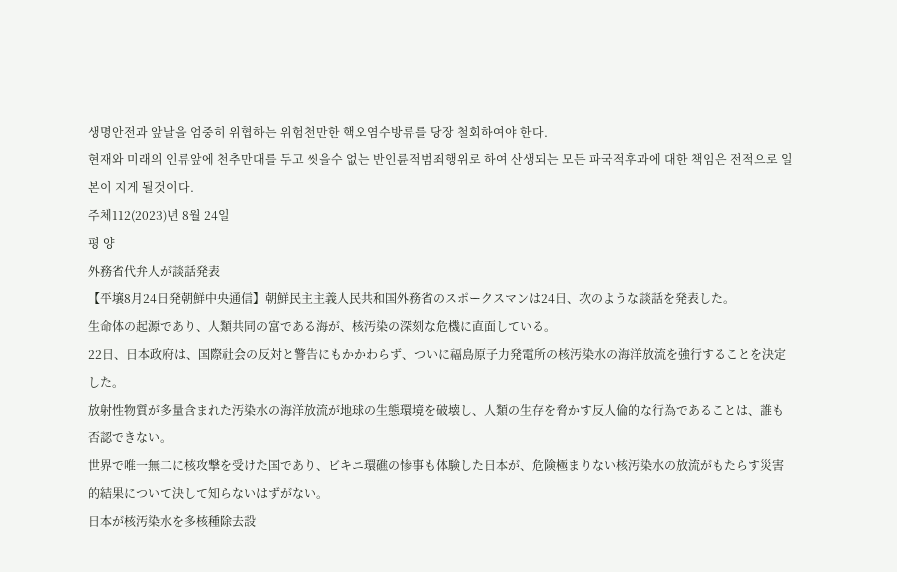생명안전과 앞날을 엄중히 위협하는 위험천만한 핵오염수방류를 당장 철회하여야 한다.
현재와 미래의 인류앞에 천추만대를 두고 씻을수 없는 반인륜적범죄행위로 하여 산생되는 모든 파국적후과에 대한 책임은 전적으로 일본이 지게 될것이다.
주체112(2023)년 8월 24일
평 양
外務省代弁人が談話発表
【平壌8月24日発朝鮮中央通信】朝鮮民主主義人民共和国外務省のスポークスマンは24日、次のような談話を発表した。
生命体の起源であり、人類共同の富である海が、核汚染の深刻な危機に直面している。
22日、日本政府は、国際社会の反対と警告にもかかわらず、ついに福島原子力発電所の核汚染水の海洋放流を強行することを決定した。
放射性物質が多量含まれた汚染水の海洋放流が地球の生態環境を破壊し、人類の生存を脅かす反人倫的な行為であることは、誰も否認できない。
世界で唯一無二に核攻撃を受けた国であり、ビキニ環礁の惨事も体験した日本が、危険極まりない核汚染水の放流がもたらす災害的結果について決して知らないはずがない。
日本が核汚染水を多核種除去設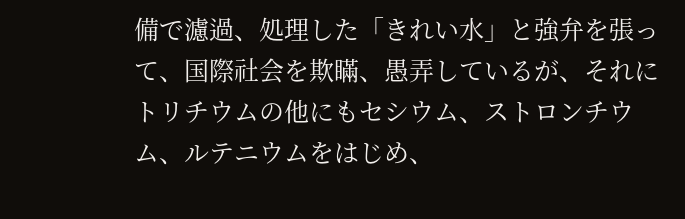備で濾過、処理した「きれい水」と強弁を張って、国際社会を欺瞞、愚弄しているが、それにトリチウムの他にもセシウム、ストロンチウム、ルテニウムをはじめ、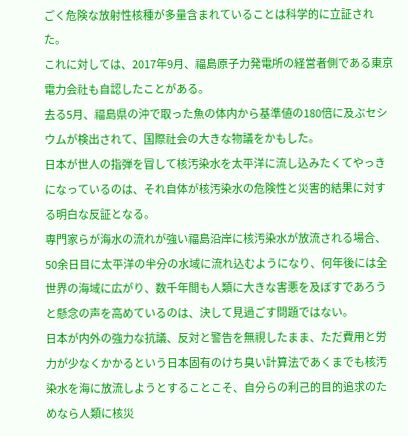ごく危険な放射性核種が多量含まれていることは科学的に立証された。
これに対しては、2017年9月、福島原子力発電所の経営者側である東京電力会社も自認したことがある。
去る5月、福島県の沖で取った魚の体内から基準値の180倍に及ぶセシウムが検出されて、国際社会の大きな物議をかもした。
日本が世人の指弾を冒して核汚染水を太平洋に流し込みたくてやっきになっているのは、それ自体が核汚染水の危険性と災害的結果に対する明白な反証となる。
専門家らが海水の流れが強い福島沿岸に核汚染水が放流される場合、50余日目に太平洋の半分の水域に流れ込むようになり、何年後には全世界の海域に広がり、数千年間も人類に大きな害悪を及ぼすであろうと懸念の声を高めているのは、決して見過ごす問題ではない。
日本が内外の強力な抗議、反対と警告を無視したまま、ただ費用と労力が少なくかかるという日本固有のけち臭い計算法であくまでも核汚染水を海に放流しようとすることこそ、自分らの利己的目的追求のためなら人類に核災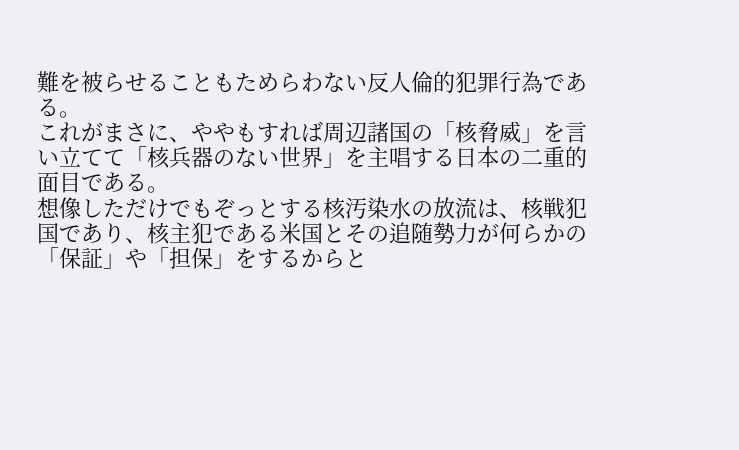難を被らせることもためらわない反人倫的犯罪行為である。
これがまさに、ややもすれば周辺諸国の「核脅威」を言い立てて「核兵器のない世界」を主唱する日本の二重的面目である。
想像しただけでもぞっとする核汚染水の放流は、核戦犯国であり、核主犯である米国とその追随勢力が何らかの「保証」や「担保」をするからと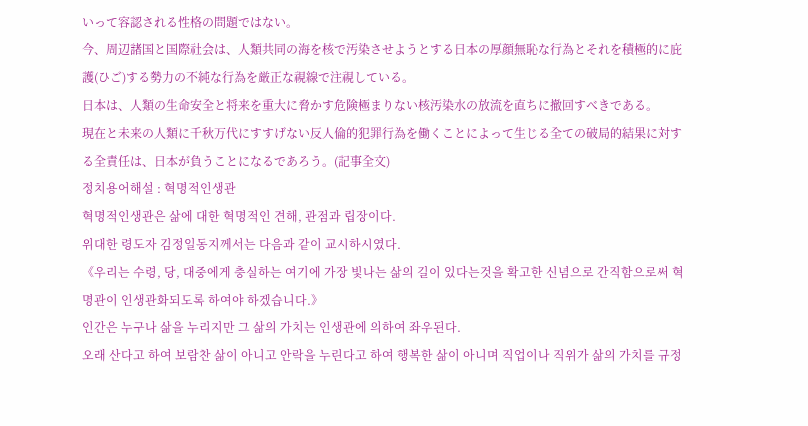いって容認される性格の問題ではない。
今、周辺諸国と国際社会は、人類共同の海を核で汚染させようとする日本の厚顔無恥な行為とそれを積極的に庇護(ひご)する勢力の不純な行為を厳正な視線で注視している。
日本は、人類の生命安全と将来を重大に脅かす危険極まりない核汚染水の放流を直ちに撤回すべきである。
現在と未来の人類に千秋万代にすすげない反人倫的犯罪行為を働くことによって生じる全ての破局的結果に対する全責任は、日本が負うことになるであろう。(記事全文)
정치용어해설 : 혁명적인생관
혁명적인생관은 삶에 대한 혁명적인 견해, 관점과 립장이다.
위대한 령도자 김정일동지께서는 다음과 같이 교시하시였다.
《우리는 수령, 당, 대중에게 충실하는 여기에 가장 빛나는 삶의 길이 있다는것을 확고한 신념으로 간직함으로써 혁명관이 인생관화되도록 하여야 하겠습니다.》
인간은 누구나 삶을 누리지만 그 삶의 가치는 인생관에 의하여 좌우된다.
오래 산다고 하여 보람찬 삶이 아니고 안락을 누린다고 하여 행복한 삶이 아니며 직업이나 직위가 삶의 가치를 규정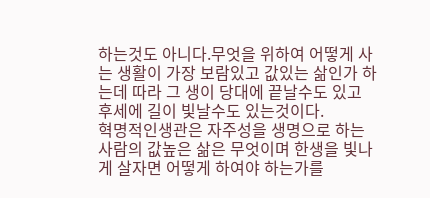하는것도 아니다.무엇을 위하여 어떻게 사는 생활이 가장 보람있고 값있는 삶인가 하는데 따라 그 생이 당대에 끝날수도 있고 후세에 길이 빛날수도 있는것이다.
혁명적인생관은 자주성을 생명으로 하는 사람의 값높은 삶은 무엇이며 한생을 빛나게 살자면 어떻게 하여야 하는가를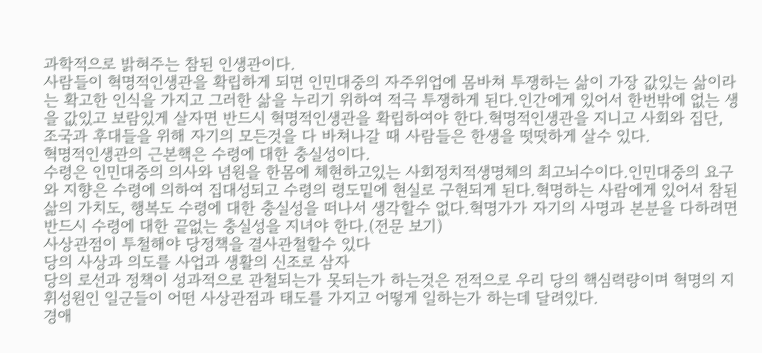과학적으로 밝혀주는 참된 인생관이다.
사람들이 혁명적인생관을 확립하게 되면 인민대중의 자주위업에 몸바쳐 투쟁하는 삶이 가장 값있는 삶이라는 확고한 인식을 가지고 그러한 삶을 누리기 위하여 적극 투쟁하게 된다.인간에게 있어서 한번밖에 없는 생을 값있고 보람있게 살자면 반드시 혁명적인생관을 확립하여야 한다.혁명적인생관을 지니고 사회와 집단, 조국과 후대들을 위해 자기의 모든것을 다 바쳐나갈 때 사람들은 한생을 떳떳하게 살수 있다.
혁명적인생관의 근본핵은 수령에 대한 충실성이다.
수령은 인민대중의 의사와 념원을 한몸에 체현하고있는 사회정치적생명체의 최고뇌수이다.인민대중의 요구와 지향은 수령에 의하여 집대성되고 수령의 령도밑에 현실로 구현되게 된다.혁명하는 사람에게 있어서 참된 삶의 가치도, 행복도 수령에 대한 충실성을 떠나서 생각할수 없다.혁명가가 자기의 사명과 본분을 다하려면 반드시 수령에 대한 끝없는 충실성을 지녀야 한다.(전문 보기)
사상관점이 투철해야 당정책을 결사관철할수 있다
당의 사상과 의도를 사업과 생활의 신조로 삼자
당의 로선과 정책이 성과적으로 관철되는가 못되는가 하는것은 전적으로 우리 당의 핵심력량이며 혁명의 지휘성원인 일군들이 어떤 사상관점과 태도를 가지고 어떻게 일하는가 하는데 달려있다.
경애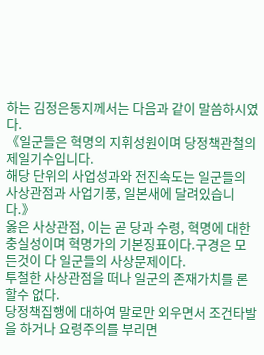하는 김정은동지께서는 다음과 같이 말씀하시였다.
《일군들은 혁명의 지휘성원이며 당정책관철의 제일기수입니다.
해당 단위의 사업성과와 전진속도는 일군들의 사상관점과 사업기풍, 일본새에 달려있습니다.》
옳은 사상관점, 이는 곧 당과 수령, 혁명에 대한 충실성이며 혁명가의 기본징표이다.구경은 모든것이 다 일군들의 사상문제이다.
투철한 사상관점을 떠나 일군의 존재가치를 론할수 없다.
당정책집행에 대하여 말로만 외우면서 조건타발을 하거나 요령주의를 부리면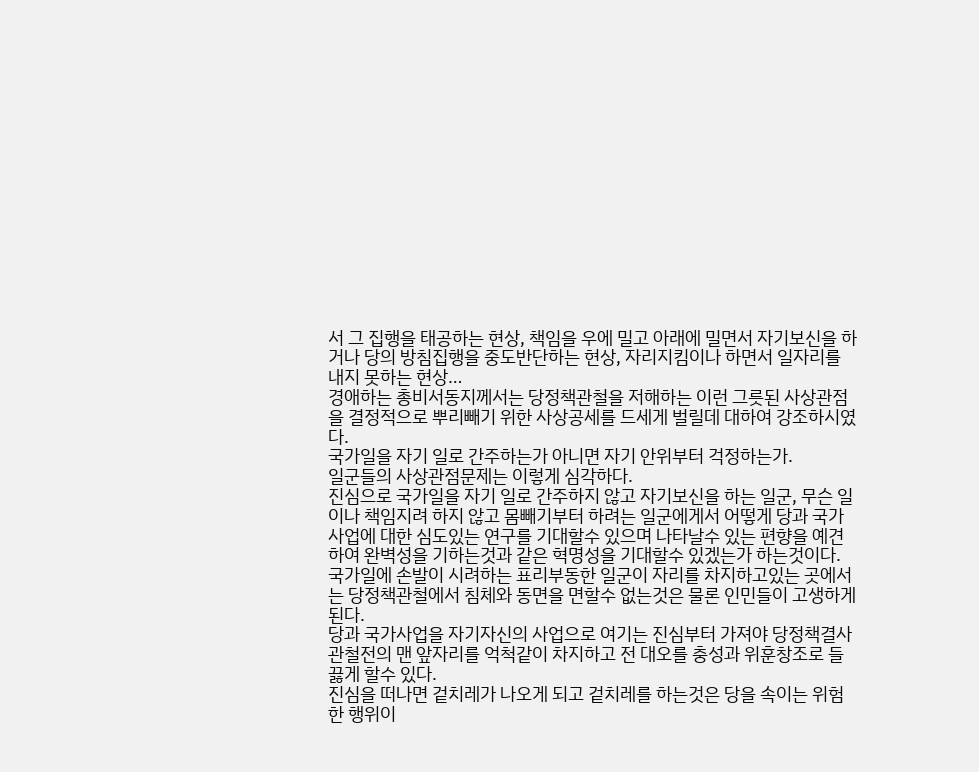서 그 집행을 태공하는 현상, 책임을 우에 밀고 아래에 밀면서 자기보신을 하거나 당의 방침집행을 중도반단하는 현상, 자리지킴이나 하면서 일자리를 내지 못하는 현상…
경애하는 총비서동지께서는 당정책관철을 저해하는 이런 그릇된 사상관점을 결정적으로 뿌리빼기 위한 사상공세를 드세게 벌릴데 대하여 강조하시였다.
국가일을 자기 일로 간주하는가 아니면 자기 안위부터 걱정하는가.
일군들의 사상관점문제는 이렇게 심각하다.
진심으로 국가일을 자기 일로 간주하지 않고 자기보신을 하는 일군, 무슨 일이나 책임지려 하지 않고 몸빼기부터 하려는 일군에게서 어떻게 당과 국가사업에 대한 심도있는 연구를 기대할수 있으며 나타날수 있는 편향을 예견하여 완벽성을 기하는것과 같은 혁명성을 기대할수 있겠는가 하는것이다.
국가일에 손발이 시려하는 표리부동한 일군이 자리를 차지하고있는 곳에서는 당정책관철에서 침체와 동면을 면할수 없는것은 물론 인민들이 고생하게 된다.
당과 국가사업을 자기자신의 사업으로 여기는 진심부터 가져야 당정책결사관철전의 맨 앞자리를 억척같이 차지하고 전 대오를 충성과 위훈창조로 들끓게 할수 있다.
진심을 떠나면 겉치레가 나오게 되고 겉치레를 하는것은 당을 속이는 위험한 행위이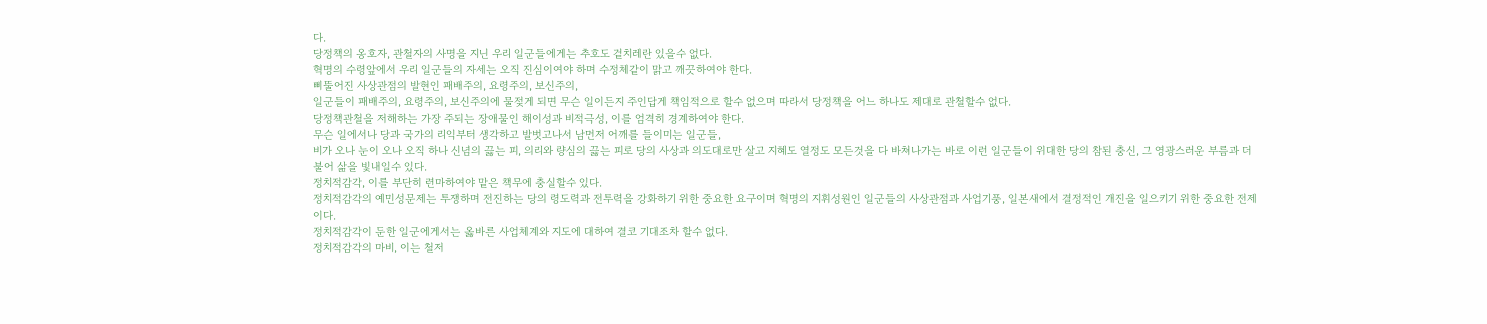다.
당정책의 옹호자, 관철자의 사명을 지닌 우리 일군들에게는 추호도 겉치레란 있을수 없다.
혁명의 수령앞에서 우리 일군들의 자세는 오직 진심이여야 하며 수정체같이 맑고 깨끗하여야 한다.
삐뚤어진 사상관점의 발현인 패배주의, 요령주의, 보신주의,
일군들이 패배주의, 요령주의, 보신주의에 물젖게 되면 무슨 일이든지 주인답게 책임적으로 할수 없으며 따라서 당정책을 어느 하나도 제대로 관철할수 없다.
당정책관철을 저해하는 가장 주되는 장애물인 해이성과 비적극성, 이를 엄격히 경계하여야 한다.
무슨 일에서나 당과 국가의 리익부터 생각하고 발벗고나서 남먼저 어깨를 들이미는 일군들,
비가 오나 눈이 오나 오직 하나 신념의 끓는 피, 의리와 량심의 끓는 피로 당의 사상과 의도대로만 살고 지혜도 열정도 모든것을 다 바쳐나가는 바로 이런 일군들이 위대한 당의 참된 충신, 그 영광스러운 부름과 더불어 삶을 빛내일수 있다.
정치적감각, 이를 부단히 련마하여야 맡은 책무에 충실할수 있다.
정치적감각의 예민성문제는 투쟁하며 전진하는 당의 령도력과 전투력을 강화하기 위한 중요한 요구이며 혁명의 지휘성원인 일군들의 사상관점과 사업기풍, 일본새에서 결정적인 개진을 일으키기 위한 중요한 전제이다.
정치적감각이 둔한 일군에게서는 옳바른 사업체계와 지도에 대하여 결코 기대조차 할수 없다.
정치적감각의 마비, 이는 철저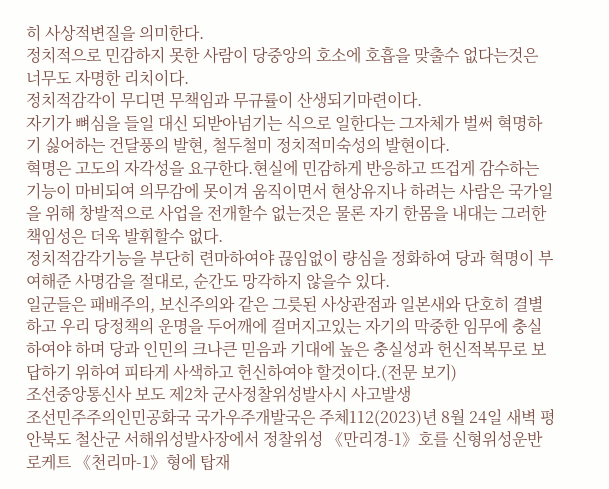히 사상적변질을 의미한다.
정치적으로 민감하지 못한 사람이 당중앙의 호소에 호흡을 맞출수 없다는것은 너무도 자명한 리치이다.
정치적감각이 무디면 무책임과 무규률이 산생되기마련이다.
자기가 뼈심을 들일 대신 되받아넘기는 식으로 일한다는 그자체가 벌써 혁명하기 싫어하는 건달풍의 발현, 철두철미 정치적미숙성의 발현이다.
혁명은 고도의 자각성을 요구한다.현실에 민감하게 반응하고 뜨겁게 감수하는 기능이 마비되여 의무감에 못이겨 움직이면서 현상유지나 하려는 사람은 국가일을 위해 창발적으로 사업을 전개할수 없는것은 물론 자기 한몸을 내대는 그러한 책임성은 더욱 발휘할수 없다.
정치적감각기능을 부단히 련마하여야 끊임없이 량심을 정화하여 당과 혁명이 부여해준 사명감을 절대로, 순간도 망각하지 않을수 있다.
일군들은 패배주의, 보신주의와 같은 그릇된 사상관점과 일본새와 단호히 결별하고 우리 당정책의 운명을 두어깨에 걸머지고있는 자기의 막중한 임무에 충실하여야 하며 당과 인민의 크나큰 믿음과 기대에 높은 충실성과 헌신적복무로 보답하기 위하여 피타게 사색하고 헌신하여야 할것이다.(전문 보기)
조선중앙통신사 보도 제2차 군사정찰위성발사시 사고발생
조선민주주의인민공화국 국가우주개발국은 주체112(2023)년 8월 24일 새벽 평안북도 철산군 서해위성발사장에서 정찰위성 《만리경-1》호를 신형위성운반로케트 《천리마-1》형에 탑재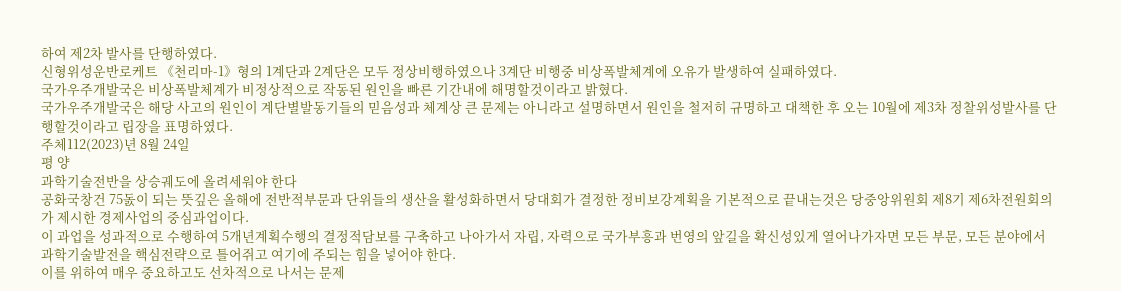하여 제2차 발사를 단행하였다.
신형위성운반로케트 《천리마-1》형의 1계단과 2계단은 모두 정상비행하였으나 3계단 비행중 비상폭발체계에 오유가 발생하여 실패하였다.
국가우주개발국은 비상폭발체계가 비정상적으로 작동된 원인을 빠른 기간내에 해명할것이라고 밝혔다.
국가우주개발국은 해당 사고의 원인이 계단별발동기들의 믿음성과 체계상 큰 문제는 아니라고 설명하면서 원인을 철저히 규명하고 대책한 후 오는 10월에 제3차 정찰위성발사를 단행할것이라고 립장을 표명하였다.
주체112(2023)년 8월 24일
평 양
과학기술전반을 상승궤도에 올려세워야 한다
공화국창건 75돐이 되는 뜻깊은 올해에 전반적부문과 단위들의 생산을 활성화하면서 당대회가 결정한 정비보강계획을 기본적으로 끝내는것은 당중앙위원회 제8기 제6차전원회의가 제시한 경제사업의 중심과업이다.
이 과업을 성과적으로 수행하여 5개년계획수행의 결정적담보를 구축하고 나아가서 자립, 자력으로 국가부흥과 번영의 앞길을 확신성있게 열어나가자면 모든 부문, 모든 분야에서 과학기술발전을 핵심전략으로 틀어쥐고 여기에 주되는 힘을 넣어야 한다.
이를 위하여 매우 중요하고도 선차적으로 나서는 문제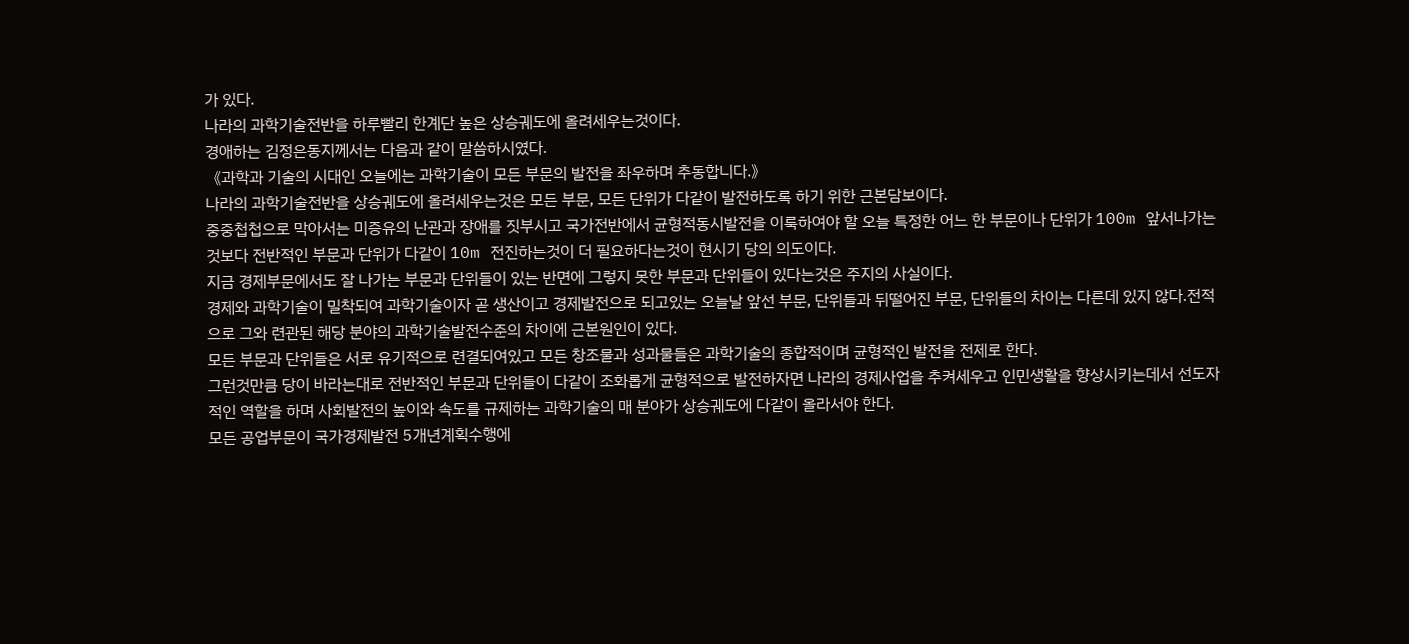가 있다.
나라의 과학기술전반을 하루빨리 한계단 높은 상승궤도에 올려세우는것이다.
경애하는 김정은동지께서는 다음과 같이 말씀하시였다.
《과학과 기술의 시대인 오늘에는 과학기술이 모든 부문의 발전을 좌우하며 추동합니다.》
나라의 과학기술전반을 상승궤도에 올려세우는것은 모든 부문, 모든 단위가 다같이 발전하도록 하기 위한 근본담보이다.
중중첩첩으로 막아서는 미증유의 난관과 장애를 짓부시고 국가전반에서 균형적동시발전을 이룩하여야 할 오늘 특정한 어느 한 부문이나 단위가 100m 앞서나가는것보다 전반적인 부문과 단위가 다같이 10m 전진하는것이 더 필요하다는것이 현시기 당의 의도이다.
지금 경제부문에서도 잘 나가는 부문과 단위들이 있는 반면에 그렇지 못한 부문과 단위들이 있다는것은 주지의 사실이다.
경제와 과학기술이 밀착되여 과학기술이자 곧 생산이고 경제발전으로 되고있는 오늘날 앞선 부문, 단위들과 뒤떨어진 부문, 단위들의 차이는 다른데 있지 않다.전적으로 그와 련관된 해당 분야의 과학기술발전수준의 차이에 근본원인이 있다.
모든 부문과 단위들은 서로 유기적으로 련결되여있고 모든 창조물과 성과물들은 과학기술의 종합적이며 균형적인 발전을 전제로 한다.
그런것만큼 당이 바라는대로 전반적인 부문과 단위들이 다같이 조화롭게 균형적으로 발전하자면 나라의 경제사업을 추켜세우고 인민생활을 향상시키는데서 선도자적인 역할을 하며 사회발전의 높이와 속도를 규제하는 과학기술의 매 분야가 상승궤도에 다같이 올라서야 한다.
모든 공업부문이 국가경제발전 5개년계획수행에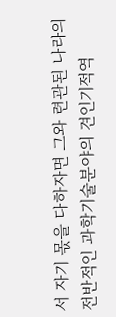서 자기 몫을 다하자면 그와 련관된 나라의 전반적인 과학기술분야의 견인기적역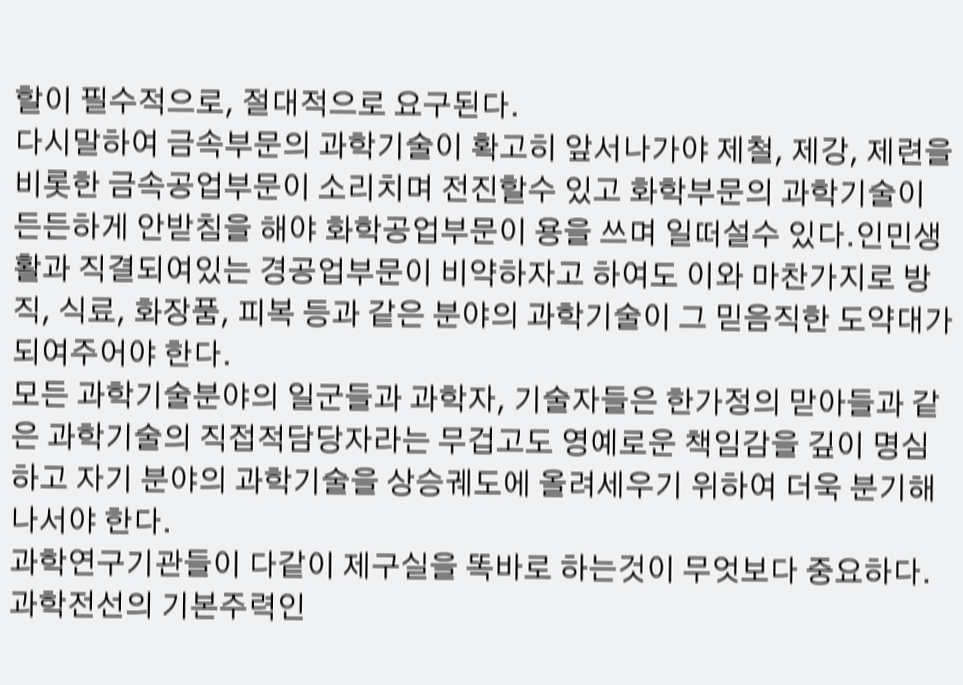할이 필수적으로, 절대적으로 요구된다.
다시말하여 금속부문의 과학기술이 확고히 앞서나가야 제철, 제강, 제련을 비롯한 금속공업부문이 소리치며 전진할수 있고 화학부문의 과학기술이 든든하게 안받침을 해야 화학공업부문이 용을 쓰며 일떠설수 있다.인민생활과 직결되여있는 경공업부문이 비약하자고 하여도 이와 마찬가지로 방직, 식료, 화장품, 피복 등과 같은 분야의 과학기술이 그 믿음직한 도약대가 되여주어야 한다.
모든 과학기술분야의 일군들과 과학자, 기술자들은 한가정의 맏아들과 같은 과학기술의 직접적담당자라는 무겁고도 영예로운 책임감을 깊이 명심하고 자기 분야의 과학기술을 상승궤도에 올려세우기 위하여 더욱 분기해나서야 한다.
과학연구기관들이 다같이 제구실을 똑바로 하는것이 무엇보다 중요하다.
과학전선의 기본주력인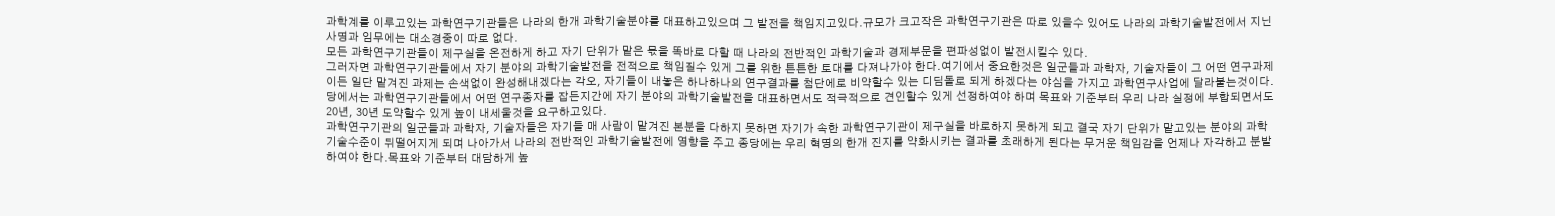과학계를 이루고있는 과학연구기관들은 나라의 한개 과학기술분야를 대표하고있으며 그 발전을 책임지고있다.규모가 크고작은 과학연구기관은 따로 있을수 있어도 나라의 과학기술발전에서 지닌 사명과 임무에는 대소경중이 따로 없다.
모든 과학연구기관들이 제구실을 온전하게 하고 자기 단위가 맡은 몫을 똑바로 다할 때 나라의 전반적인 과학기술과 경제부문을 편파성없이 발전시킬수 있다.
그러자면 과학연구기관들에서 자기 분야의 과학기술발전을 전적으로 책임질수 있게 그를 위한 튼튼한 토대를 다져나가야 한다.여기에서 중요한것은 일군들과 과학자, 기술자들이 그 어떤 연구과제이든 일단 맡겨진 과제는 손색없이 완성해내겠다는 각오, 자기들이 내놓은 하나하나의 연구결과를 첨단에로 비약할수 있는 디딤돌로 되게 하겠다는 야심을 가지고 과학연구사업에 달라붙는것이다.
당에서는 과학연구기관들에서 어떤 연구종자를 잡든지간에 자기 분야의 과학기술발전을 대표하면서도 적극적으로 견인할수 있게 선정하여야 하며 목표와 기준부터 우리 나라 실정에 부합되면서도 20년, 30년 도약할수 있게 높이 내세울것을 요구하고있다.
과학연구기관의 일군들과 과학자, 기술자들은 자기들 매 사람이 맡겨진 본분을 다하지 못하면 자기가 속한 과학연구기관이 제구실을 바로하지 못하게 되고 결국 자기 단위가 맡고있는 분야의 과학기술수준이 뒤떨어지게 되며 나아가서 나라의 전반적인 과학기술발전에 영향을 주고 종당에는 우리 혁명의 한개 진지를 약화시키는 결과를 초래하게 된다는 무거운 책임감을 언제나 자각하고 분발하여야 한다.목표와 기준부터 대담하게 높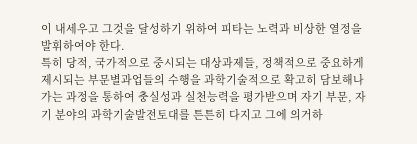이 내세우고 그것을 달성하기 위하여 피타는 노력과 비상한 열정을 발휘하여야 한다.
특히 당적, 국가적으로 중시되는 대상과제들, 정책적으로 중요하게 제시되는 부문별과업들의 수행을 과학기술적으로 확고히 담보해나가는 과정을 통하여 충실성과 실천능력을 평가받으며 자기 부문, 자기 분야의 과학기술발전토대를 튼튼히 다지고 그에 의거하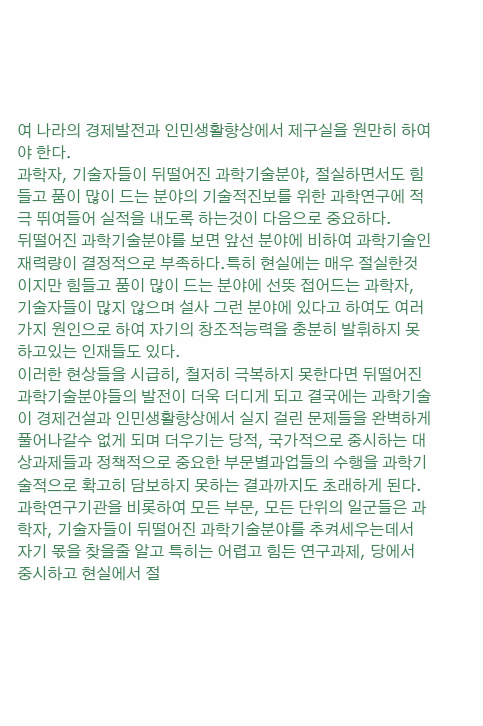여 나라의 경제발전과 인민생활향상에서 제구실을 원만히 하여야 한다.
과학자, 기술자들이 뒤떨어진 과학기술분야, 절실하면서도 힘들고 품이 많이 드는 분야의 기술적진보를 위한 과학연구에 적극 뛰여들어 실적을 내도록 하는것이 다음으로 중요하다.
뒤떨어진 과학기술분야를 보면 앞선 분야에 비하여 과학기술인재력량이 결정적으로 부족하다.특히 현실에는 매우 절실한것이지만 힘들고 품이 많이 드는 분야에 선뜻 접어드는 과학자, 기술자들이 많지 않으며 설사 그런 분야에 있다고 하여도 여러가지 원인으로 하여 자기의 창조적능력을 충분히 발휘하지 못하고있는 인재들도 있다.
이러한 현상들을 시급히, 철저히 극복하지 못한다면 뒤떨어진 과학기술분야들의 발전이 더욱 더디게 되고 결국에는 과학기술이 경제건설과 인민생활향상에서 실지 걸린 문제들을 완벽하게 풀어나갈수 없게 되며 더우기는 당적, 국가적으로 중시하는 대상과제들과 정책적으로 중요한 부문별과업들의 수행을 과학기술적으로 확고히 담보하지 못하는 결과까지도 초래하게 된다.
과학연구기관을 비롯하여 모든 부문, 모든 단위의 일군들은 과학자, 기술자들이 뒤떨어진 과학기술분야를 추켜세우는데서 자기 몫을 찾을줄 알고 특히는 어렵고 힘든 연구과제, 당에서 중시하고 현실에서 절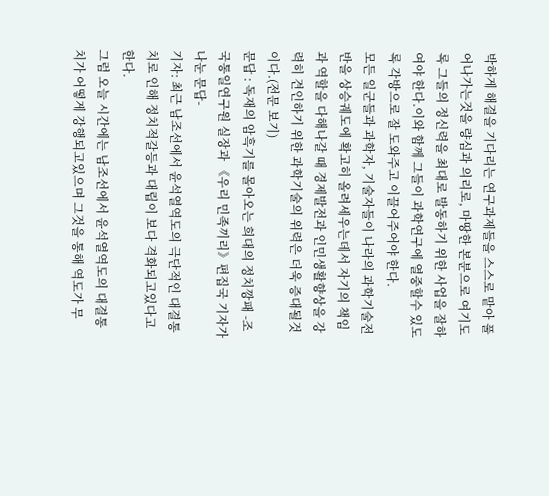박하게 해결을 기다리는 연구과제들을 스스로 맡아 풀어나가는것을 량심과 의리로, 마땅한 본분으로 여기도록 그들의 정신력을 최대로 발동하기 위한 사업을 잘하여야 한다.이와 함께 그들이 과학연구에 열중할수 있도록 각방으로 잘 도와주고 이끌어주어야 한다.
모든 일군들과 과학자, 기술자들이 나라의 과학기술전반을 상승궤도에 확고히 올려세우는데서 자기의 책임과 역할을 다해나갈 때 경제발전과 인민생활향상을 강력히 견인하기 위한 과학기술의 위력은 더욱 증대될것이다.(전문 보기)
문답 : 독재의 암흑기를 몰아오는 희대의 정치깡패 -조국통일연구원 실장과 《우리 민족끼리》편집국 기자가 나눈 문답-
기자: 최근 남조선에서 윤석열역도의 극단적인 대결통치로 인해 정치적갈등과 대립이 보다 격화되고있다고 한다.
그럼 오늘 시간에는 남조선에서 윤석열역도의 대결통치가 어떻게 강행되고있으며 그것을 통해 역도가 무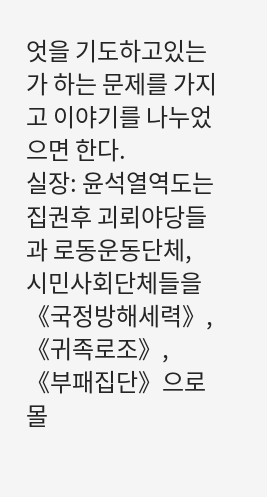엇을 기도하고있는가 하는 문제를 가지고 이야기를 나누었으면 한다.
실장: 윤석열역도는 집권후 괴뢰야당들과 로동운동단체, 시민사회단체들을 《국정방해세력》, 《귀족로조》, 《부패집단》으로 몰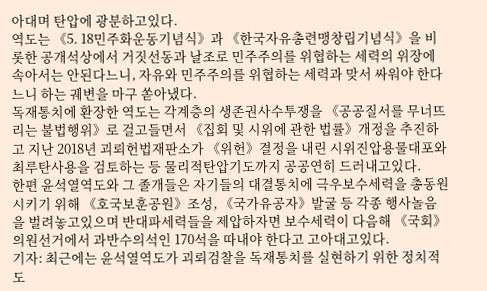아대며 탄압에 광분하고있다.
역도는 《5. 18민주화운동기념식》과 《한국자유총련맹창립기념식》을 비롯한 공개석상에서 거짓선동과 날조로 민주주의를 위협하는 세력의 위장에 속아서는 안된다느니, 자유와 민주주의를 위협하는 세력과 맞서 싸워야 한다느니 하는 궤변을 마구 쏟아냈다.
독재통치에 환장한 역도는 각계층의 생존권사수투쟁을 《공공질서를 무너뜨리는 불법행위》로 걸고들면서 《집회 및 시위에 관한 법률》개정을 추진하고 지난 2018년 괴뢰헌법재판소가 《위헌》결정을 내린 시위진압용물대포와 최루탄사용을 검토하는 등 물리적탄압기도까지 공공연히 드러내고있다.
한편 윤석열역도와 그 졸개들은 자기들의 대결통치에 극우보수세력을 총동원시키기 위해 《호국보훈공원》조성, 《국가유공자》발굴 등 각종 행사놀음을 벌려놓고있으며 반대파세력들을 제압하자면 보수세력이 다음해 《국회》의원선거에서 과반수의석인 170석을 따내야 한다고 고아대고있다.
기자: 최근에는 윤석열역도가 괴뢰검찰을 독재통치를 실현하기 위한 정치적도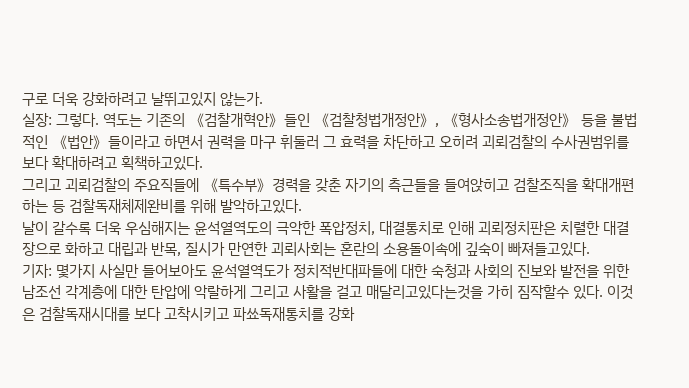구로 더욱 강화하려고 날뛰고있지 않는가.
실장: 그렇다. 역도는 기존의 《검찰개혁안》들인 《검찰청법개정안》, 《형사소송법개정안》 등을 불법적인 《법안》들이라고 하면서 권력을 마구 휘둘러 그 효력을 차단하고 오히려 괴뢰검찰의 수사권범위를 보다 확대하려고 획책하고있다.
그리고 괴뢰검찰의 주요직들에 《특수부》경력을 갖춘 자기의 측근들을 들여앉히고 검찰조직을 확대개편하는 등 검찰독재체제완비를 위해 발악하고있다.
날이 갈수록 더욱 우심해지는 윤석열역도의 극악한 폭압정치, 대결통치로 인해 괴뢰정치판은 치렬한 대결장으로 화하고 대립과 반목, 질시가 만연한 괴뢰사회는 혼란의 소용돌이속에 깊숙이 빠져들고있다.
기자: 몇가지 사실만 들어보아도 윤석열역도가 정치적반대파들에 대한 숙청과 사회의 진보와 발전을 위한 남조선 각계층에 대한 탄압에 악랄하게 그리고 사활을 걸고 매달리고있다는것을 가히 짐작할수 있다. 이것은 검찰독재시대를 보다 고착시키고 파쑈독재통치를 강화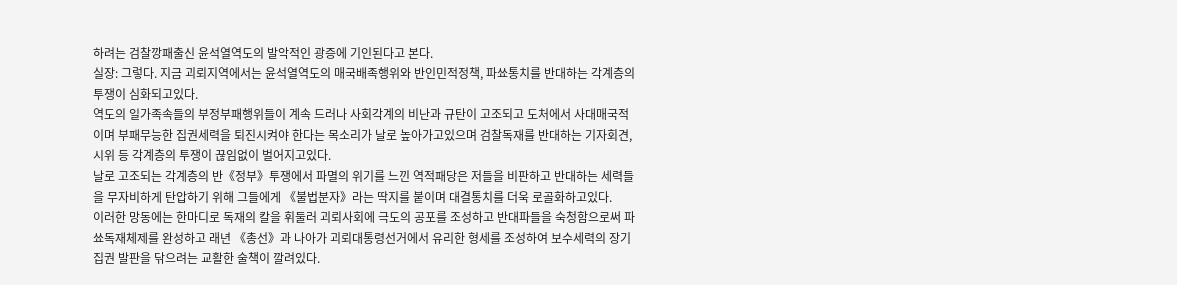하려는 검찰깡패출신 윤석열역도의 발악적인 광증에 기인된다고 본다.
실장: 그렇다. 지금 괴뢰지역에서는 윤석열역도의 매국배족행위와 반인민적정책, 파쑈통치를 반대하는 각계층의 투쟁이 심화되고있다.
역도의 일가족속들의 부정부패행위들이 계속 드러나 사회각계의 비난과 규탄이 고조되고 도처에서 사대매국적이며 부패무능한 집권세력을 퇴진시켜야 한다는 목소리가 날로 높아가고있으며 검찰독재를 반대하는 기자회견, 시위 등 각계층의 투쟁이 끊임없이 벌어지고있다.
날로 고조되는 각계층의 반《정부》투쟁에서 파멸의 위기를 느낀 역적패당은 저들을 비판하고 반대하는 세력들을 무자비하게 탄압하기 위해 그들에게 《불법분자》라는 딱지를 붙이며 대결통치를 더욱 로골화하고있다.
이러한 망동에는 한마디로 독재의 칼을 휘둘러 괴뢰사회에 극도의 공포를 조성하고 반대파들을 숙청함으로써 파쑈독재체제를 완성하고 래년 《총선》과 나아가 괴뢰대통령선거에서 유리한 형세를 조성하여 보수세력의 장기집권 발판을 닦으려는 교활한 술책이 깔려있다.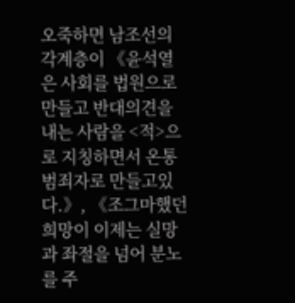오죽하면 남조선의 각계층이 《윤석열은 사회를 법원으로 만들고 반대의견을 내는 사람을 <적>으로 지칭하면서 온통 범죄자로 만들고있다.》, 《조그마했던 희망이 이제는 실망과 좌절을 넘어 분노를 주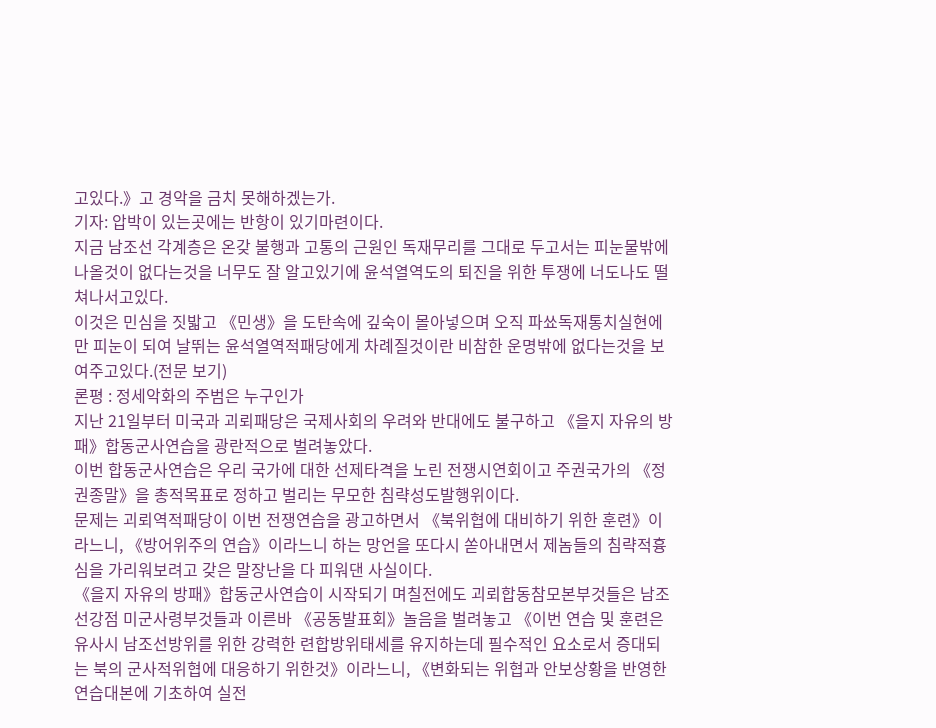고있다.》고 경악을 금치 못해하겠는가.
기자: 압박이 있는곳에는 반항이 있기마련이다.
지금 남조선 각계층은 온갖 불행과 고통의 근원인 독재무리를 그대로 두고서는 피눈물밖에 나올것이 없다는것을 너무도 잘 알고있기에 윤석열역도의 퇴진을 위한 투쟁에 너도나도 떨쳐나서고있다.
이것은 민심을 짓밟고 《민생》을 도탄속에 깊숙이 몰아넣으며 오직 파쑈독재통치실현에만 피눈이 되여 날뛰는 윤석열역적패당에게 차례질것이란 비참한 운명밖에 없다는것을 보여주고있다.(전문 보기)
론평 : 정세악화의 주범은 누구인가
지난 21일부터 미국과 괴뢰패당은 국제사회의 우려와 반대에도 불구하고 《을지 자유의 방패》합동군사연습을 광란적으로 벌려놓았다.
이번 합동군사연습은 우리 국가에 대한 선제타격을 노린 전쟁시연회이고 주권국가의 《정권종말》을 총적목표로 정하고 벌리는 무모한 침략성도발행위이다.
문제는 괴뢰역적패당이 이번 전쟁연습을 광고하면서 《북위협에 대비하기 위한 훈련》이라느니, 《방어위주의 연습》이라느니 하는 망언을 또다시 쏟아내면서 제놈들의 침략적흉심을 가리워보려고 갖은 말장난을 다 피워댄 사실이다.
《을지 자유의 방패》합동군사연습이 시작되기 며칠전에도 괴뢰합동참모본부것들은 남조선강점 미군사령부것들과 이른바 《공동발표회》놀음을 벌려놓고 《이번 연습 및 훈련은 유사시 남조선방위를 위한 강력한 련합방위태세를 유지하는데 필수적인 요소로서 증대되는 북의 군사적위협에 대응하기 위한것》이라느니, 《변화되는 위협과 안보상황을 반영한 연습대본에 기초하여 실전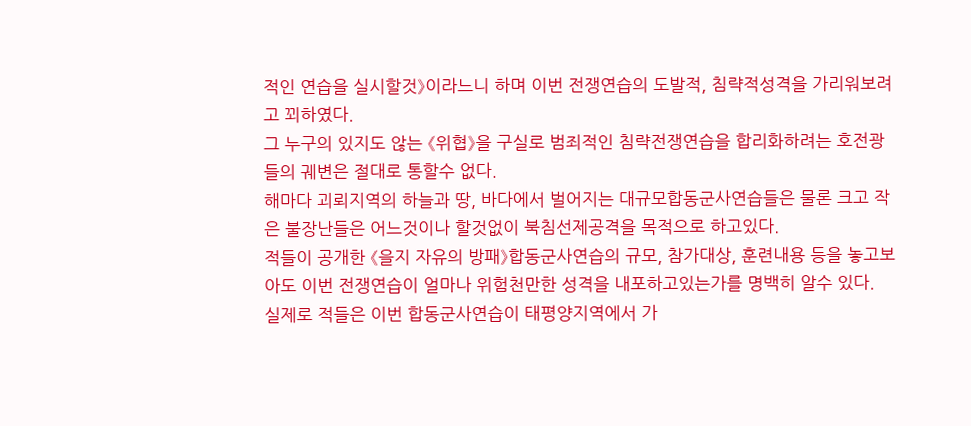적인 연습을 실시할것》이라느니 하며 이번 전쟁연습의 도발적, 침략적성격을 가리워보려고 꾀하였다.
그 누구의 있지도 않는 《위협》을 구실로 범죄적인 침략전쟁연습을 합리화하려는 호전광들의 궤변은 절대로 통할수 없다.
해마다 괴뢰지역의 하늘과 땅, 바다에서 벌어지는 대규모합동군사연습들은 물론 크고 작은 불장난들은 어느것이나 할것없이 북침선제공격을 목적으로 하고있다.
적들이 공개한 《을지 자유의 방패》합동군사연습의 규모, 참가대상, 훈련내용 등을 놓고보아도 이번 전쟁연습이 얼마나 위험천만한 성격을 내포하고있는가를 명백히 알수 있다.
실제로 적들은 이번 합동군사연습이 태평양지역에서 가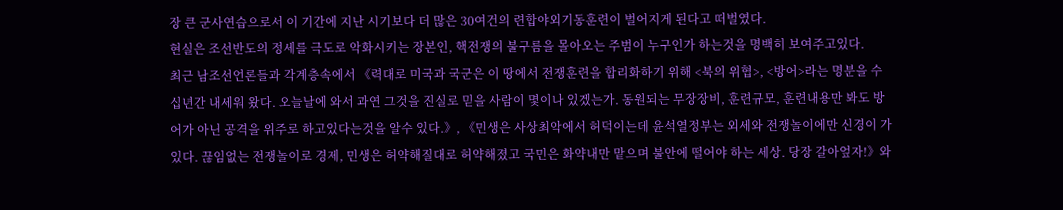장 큰 군사연습으로서 이 기간에 지난 시기보다 더 많은 30여건의 련합야외기동훈련이 벌어지게 된다고 떠벌였다.
현실은 조선반도의 정세를 극도로 악화시키는 장본인, 핵전쟁의 불구름을 몰아오는 주범이 누구인가 하는것을 명백히 보여주고있다.
최근 남조선언론들과 각계층속에서 《력대로 미국과 국군은 이 땅에서 전쟁훈련을 합리화하기 위해 <북의 위협>, <방어>라는 명분을 수십년간 내세워 왔다. 오늘날에 와서 과연 그것을 진실로 믿을 사람이 몇이나 있겠는가. 동원되는 무장장비, 훈련규모, 훈련내용만 봐도 방어가 아닌 공격을 위주로 하고있다는것을 알수 있다.》, 《민생은 사상최악에서 허덕이는데 윤석열정부는 외세와 전쟁놀이에만 신경이 가있다. 끊임없는 전쟁놀이로 경제, 민생은 허약해질대로 허약해졌고 국민은 화약내만 맡으며 불안에 떨어야 하는 세상. 당장 갈아엎자!》와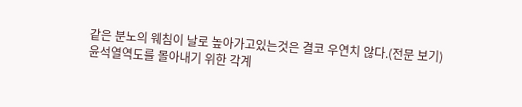같은 분노의 웨침이 날로 높아가고있는것은 결코 우연치 않다.(전문 보기)
윤석열역도를 몰아내기 위한 각계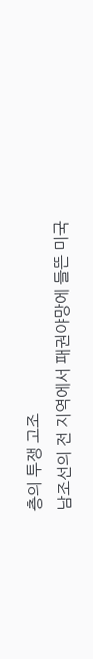층의 투쟁 고조
남조선의 전 지역에서 패권야망에 들뜬 미국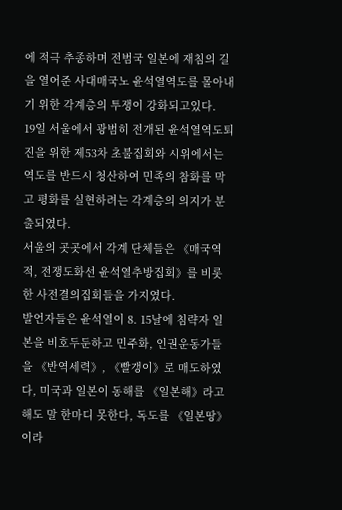에 적극 추종하며 전범국 일본에 재침의 길을 열어준 사대매국노 윤석열역도를 몰아내기 위한 각계층의 투쟁이 강화되고있다.
19일 서울에서 광범히 전개된 윤석열역도퇴진을 위한 제53차 초불집회와 시위에서는 역도를 반드시 청산하여 민족의 참화를 막고 평화를 실현하려는 각계층의 의지가 분출되였다.
서울의 곳곳에서 각계 단체들은 《매국역적, 전쟁도화선 윤석열추방집회》를 비롯한 사전결의집회들을 가지였다.
발언자들은 윤석열이 8. 15날에 침략자 일본을 비호두둔하고 민주화, 인권운동가들을 《반역세력》, 《빨갱이》로 매도하였다, 미국과 일본이 동해를 《일본해》라고 해도 말 한마디 못한다, 독도를 《일본땅》이라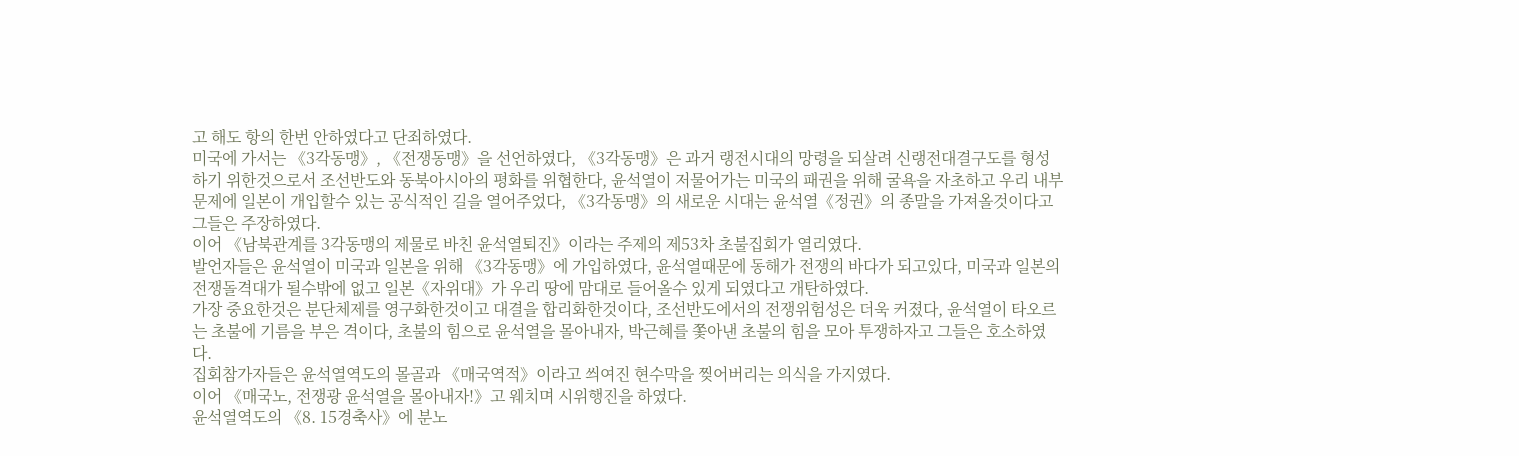고 해도 항의 한번 안하였다고 단죄하였다.
미국에 가서는 《3각동맹》, 《전쟁동맹》을 선언하였다, 《3각동맹》은 과거 랭전시대의 망령을 되살려 신랭전대결구도를 형성하기 위한것으로서 조선반도와 동북아시아의 평화를 위협한다, 윤석열이 저물어가는 미국의 패권을 위해 굴욕을 자초하고 우리 내부문제에 일본이 개입할수 있는 공식적인 길을 열어주었다, 《3각동맹》의 새로운 시대는 윤석열《정권》의 종말을 가져올것이다고 그들은 주장하였다.
이어 《남북관계를 3각동맹의 제물로 바친 윤석열퇴진》이라는 주제의 제53차 초불집회가 열리였다.
발언자들은 윤석열이 미국과 일본을 위해 《3각동맹》에 가입하였다, 윤석열때문에 동해가 전쟁의 바다가 되고있다, 미국과 일본의 전쟁돌격대가 될수밖에 없고 일본《자위대》가 우리 땅에 맘대로 들어올수 있게 되였다고 개탄하였다.
가장 중요한것은 분단체제를 영구화한것이고 대결을 합리화한것이다, 조선반도에서의 전쟁위험성은 더욱 커졌다, 윤석열이 타오르는 초불에 기름을 부은 격이다, 초불의 힘으로 윤석열을 몰아내자, 박근혜를 쫓아낸 초불의 힘을 모아 투쟁하자고 그들은 호소하였다.
집회참가자들은 윤석열역도의 몰골과 《매국역적》이라고 씌여진 현수막을 찢어버리는 의식을 가지였다.
이어 《매국노, 전쟁광 윤석열을 몰아내자!》고 웨치며 시위행진을 하였다.
윤석열역도의 《8. 15경축사》에 분노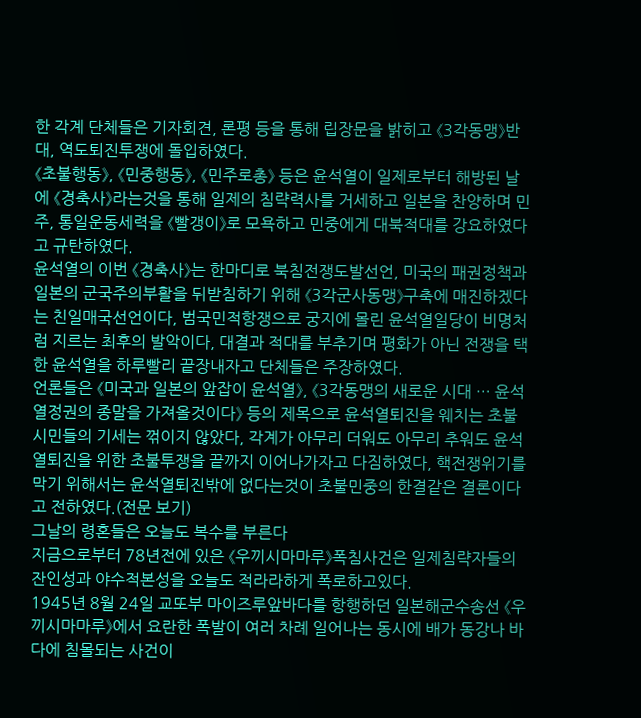한 각계 단체들은 기자회견, 론평 등을 통해 립장문을 밝히고 《3각동맹》반대, 역도퇴진투쟁에 돌입하였다.
《초불행동》, 《민중행동》, 《민주로총》 등은 윤석열이 일제로부터 해방된 날에 《경축사》라는것을 통해 일제의 침략력사를 거세하고 일본을 찬양하며 민주, 통일운동세력을 《빨갱이》로 모욕하고 민중에게 대북적대를 강요하였다고 규탄하였다.
윤석열의 이번 《경축사》는 한마디로 북침전쟁도발선언, 미국의 패권정책과 일본의 군국주의부활을 뒤받침하기 위해 《3각군사동맹》구축에 매진하겠다는 친일매국선언이다, 범국민적항쟁으로 궁지에 몰린 윤석열일당이 비명처럼 지르는 최후의 발악이다, 대결과 적대를 부추기며 평화가 아닌 전쟁을 택한 윤석열을 하루빨리 끝장내자고 단체들은 주장하였다.
언론들은 《미국과 일본의 앞잡이 윤석열》, 《3각동맹의 새로운 시대 … 윤석열정권의 종말을 가져올것이다》 등의 제목으로 윤석열퇴진을 웨치는 초불시민들의 기세는 꺾이지 않았다, 각계가 아무리 더워도 아무리 추워도 윤석열퇴진을 위한 초불투쟁을 끝까지 이어나가자고 다짐하였다, 핵전쟁위기를 막기 위해서는 윤석열퇴진밖에 없다는것이 초불민중의 한결같은 결론이다고 전하였다.(전문 보기)
그날의 령혼들은 오늘도 복수를 부른다
지금으로부터 78년전에 있은 《우끼시마마루》폭침사건은 일제침략자들의 잔인성과 야수적본성을 오늘도 적라라하게 폭로하고있다.
1945년 8월 24일 교또부 마이즈루앞바다를 항행하던 일본해군수송선 《우끼시마마루》에서 요란한 폭발이 여러 차례 일어나는 동시에 배가 동강나 바다에 침몰되는 사건이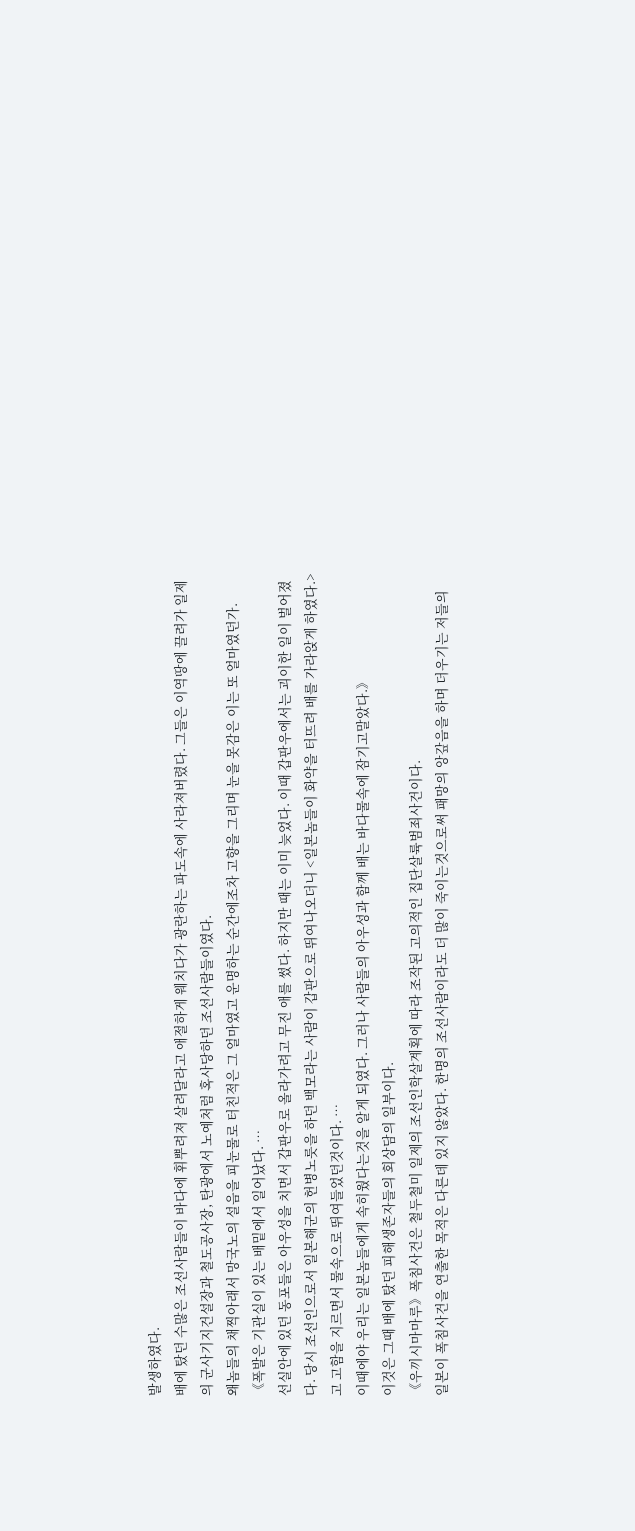발생하였다.
배에 탔던 수많은 조선사람들이 바다에 휘뿌려져 살려달라고 애절하게 웨치다가 광란하는 파도속에 사라져버렸다. 그들은 이역땅에 끌려가 일제의 군사기지건설장과 철도공사장, 탄광에서 노예처럼 혹사당하던 조선사람들이였다.
왜놈들의 채찍아래서 망국노의 설음을 피눈물로 터친적은 그 얼마였고 운명하는 순간에조차 고향을 그리며 눈을 못감은 이는 또 얼마였던가.
《폭발은 기관실이 있는 배밑에서 일어났다. …
선실안에 있던 동포들은 아우성을 치면서 갑판우로 올라가려고 무진 애를 썼다. 하지만 때는 이미 늦었다. 이때 갑판우에서는 괴이한 일이 벌어졌다. 당시 조선인으로서 일본해군의 헌병노릇을 하던 백모라는 사람이 갑판으로 뛰여나오더니 <일본놈들이 화약을 터뜨려 배를 가라앉게 하였다.>고 고함을 지르면서 물속으로 뛰여들었던것이다. …
이때에야 우리는 일본놈들에게 속히웠다는것을 알게 되였다. 그러나 사람들의 아우성과 함께 배는 바다물속에 잠기고말았다.》
이것은 그때 배에 탔던 피해생존자들의 회상담의 일부이다.
《우끼시마마루》폭침사건은 철두철미 일제의 조선인학살계획에 따라 조작된 고의적인 집단살륙범죄사건이다.
일본이 폭침사건을 연출한 목적은 다른데 있지 않았다. 한명의 조선사람이라도 더 많이 죽이는것으로써 패망의 앙갚음을 하며 더우기는 저들의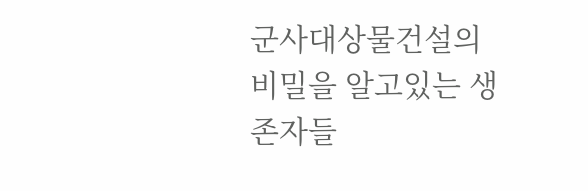군사대상물건설의 비밀을 알고있는 생존자들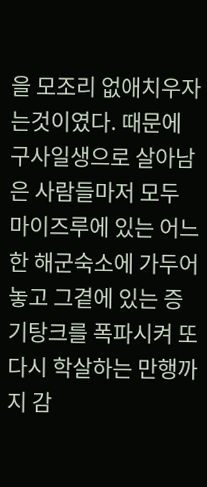을 모조리 없애치우자는것이였다. 때문에 구사일생으로 살아남은 사람들마저 모두 마이즈루에 있는 어느한 해군숙소에 가두어놓고 그곁에 있는 증기탕크를 폭파시켜 또다시 학살하는 만행까지 감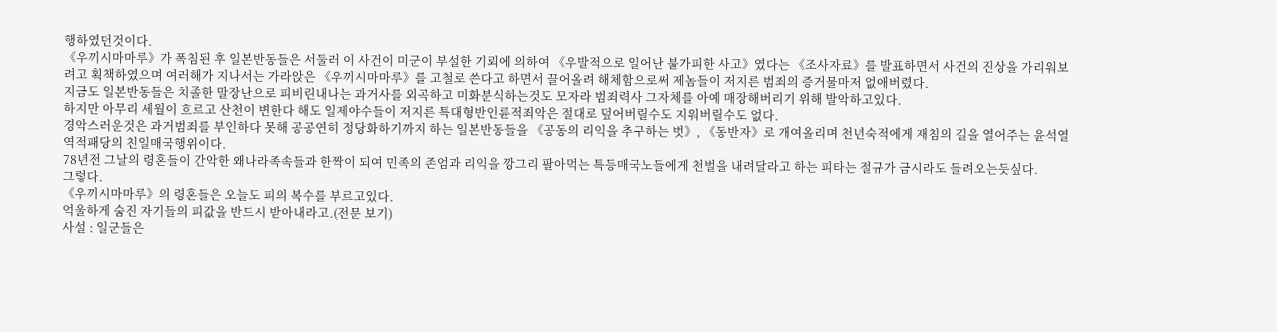행하였던것이다.
《우끼시마마루》가 폭침된 후 일본반동들은 서둘러 이 사건이 미군이 부설한 기뢰에 의하여 《우발적으로 일어난 불가피한 사고》였다는 《조사자료》를 발표하면서 사건의 진상을 가리워보려고 획책하였으며 여러해가 지나서는 가라앉은 《우끼시마마루》를 고철로 쓴다고 하면서 끌어올려 해체함으로써 제놈들이 저지른 범죄의 증거물마저 없애버렸다.
지금도 일본반동들은 치졸한 말장난으로 피비린내나는 과거사를 외곡하고 미화분식하는것도 모자라 범죄력사 그자체를 아예 매장해버리기 위해 발악하고있다.
하지만 아무리 세월이 흐르고 산천이 변한다 해도 일제야수들이 저지른 특대형반인륜적죄악은 절대로 덮어버릴수도 지워버릴수도 없다.
경악스러운것은 과거범죄를 부인하다 못해 공공연히 정당화하기까지 하는 일본반동들을 《공동의 리익을 추구하는 벗》, 《동반자》로 개여올리며 천년숙적에게 재침의 길을 열어주는 윤석열역적패당의 친일매국행위이다.
78년전 그날의 령혼들이 간악한 왜나라족속들과 한짝이 되여 민족의 존엄과 리익을 깡그리 팔아먹는 특등매국노들에게 천벌을 내려달라고 하는 피타는 절규가 금시라도 들려오는듯싶다.
그렇다.
《우끼시마마루》의 령혼들은 오늘도 피의 복수를 부르고있다.
억울하게 숨진 자기들의 피값을 반드시 받아내라고.(전문 보기)
사설 : 일군들은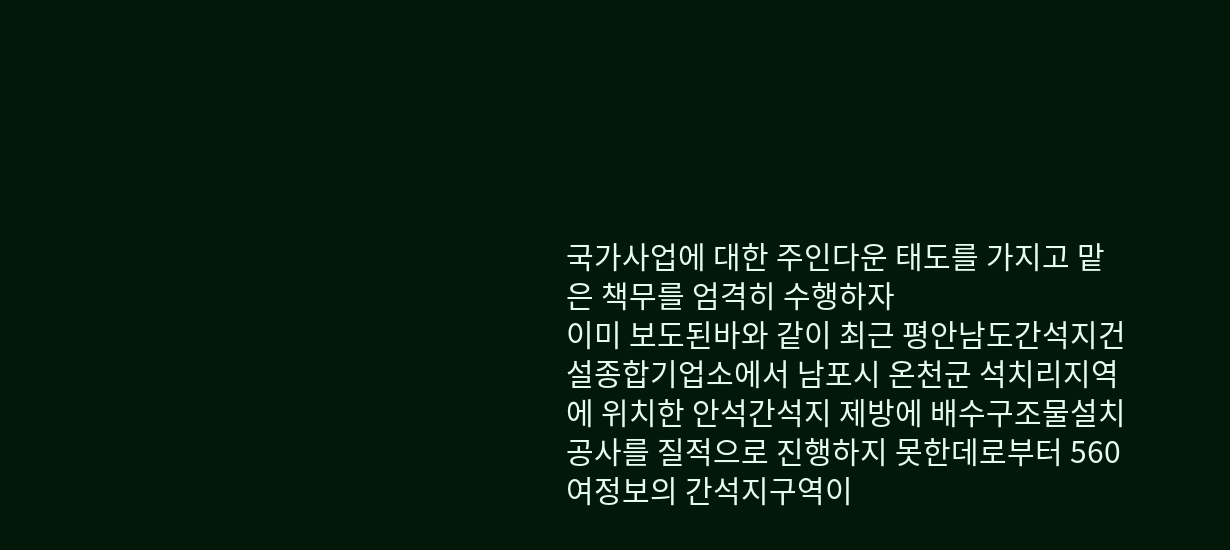국가사업에 대한 주인다운 태도를 가지고 맡은 책무를 엄격히 수행하자
이미 보도된바와 같이 최근 평안남도간석지건설종합기업소에서 남포시 온천군 석치리지역에 위치한 안석간석지 제방에 배수구조물설치공사를 질적으로 진행하지 못한데로부터 560여정보의 간석지구역이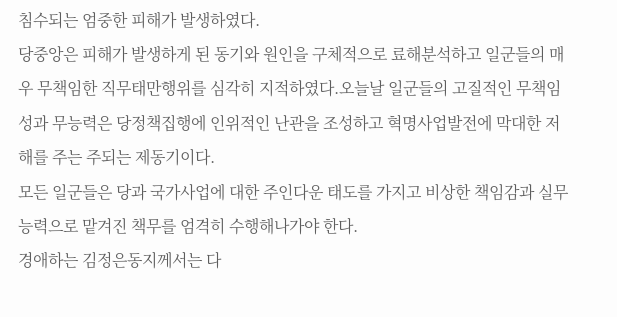침수되는 엄중한 피해가 발생하였다.
당중앙은 피해가 발생하게 된 동기와 원인을 구체적으로 료해분석하고 일군들의 매우 무책임한 직무태만행위를 심각히 지적하였다.오늘날 일군들의 고질적인 무책임성과 무능력은 당정책집행에 인위적인 난관을 조성하고 혁명사업발전에 막대한 저해를 주는 주되는 제동기이다.
모든 일군들은 당과 국가사업에 대한 주인다운 태도를 가지고 비상한 책임감과 실무능력으로 맡겨진 책무를 엄격히 수행해나가야 한다.
경애하는 김정은동지께서는 다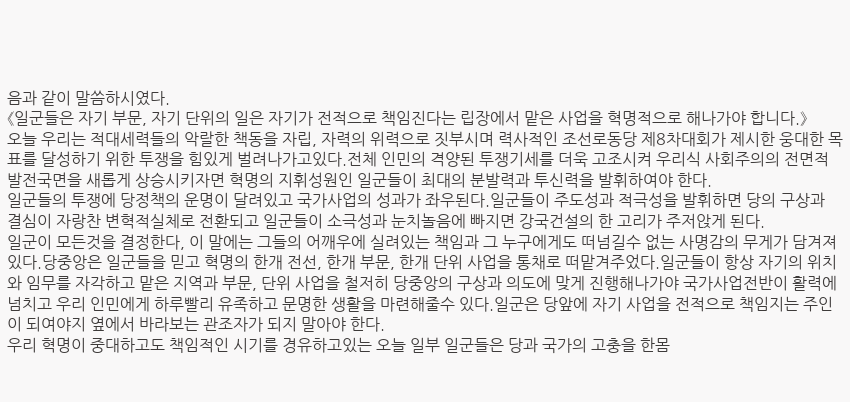음과 같이 말씀하시였다.
《일군들은 자기 부문, 자기 단위의 일은 자기가 전적으로 책임진다는 립장에서 맡은 사업을 혁명적으로 해나가야 합니다.》
오늘 우리는 적대세력들의 악랄한 책동을 자립, 자력의 위력으로 짓부시며 력사적인 조선로동당 제8차대회가 제시한 웅대한 목표를 달성하기 위한 투쟁을 힘있게 벌려나가고있다.전체 인민의 격양된 투쟁기세를 더욱 고조시켜 우리식 사회주의의 전면적발전국면을 새롭게 상승시키자면 혁명의 지휘성원인 일군들이 최대의 분발력과 투신력을 발휘하여야 한다.
일군들의 투쟁에 당정책의 운명이 달려있고 국가사업의 성과가 좌우된다.일군들이 주도성과 적극성을 발휘하면 당의 구상과 결심이 자랑찬 변혁적실체로 전환되고 일군들이 소극성과 눈치놀음에 빠지면 강국건설의 한 고리가 주저앉게 된다.
일군이 모든것을 결정한다, 이 말에는 그들의 어깨우에 실려있는 책임과 그 누구에게도 떠넘길수 없는 사명감의 무게가 담겨져있다.당중앙은 일군들을 믿고 혁명의 한개 전선, 한개 부문, 한개 단위 사업을 통채로 떠맡겨주었다.일군들이 항상 자기의 위치와 임무를 자각하고 맡은 지역과 부문, 단위 사업을 철저히 당중앙의 구상과 의도에 맞게 진행해나가야 국가사업전반이 활력에 넘치고 우리 인민에게 하루빨리 유족하고 문명한 생활을 마련해줄수 있다.일군은 당앞에 자기 사업을 전적으로 책임지는 주인이 되여야지 옆에서 바라보는 관조자가 되지 말아야 한다.
우리 혁명이 중대하고도 책임적인 시기를 경유하고있는 오늘 일부 일군들은 당과 국가의 고충을 한몸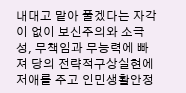내대고 맡아 풀겠다는 자각이 없이 보신주의와 소극성, 무책임과 무능력에 빠져 당의 전략적구상실현에 저애를 주고 인민생활안정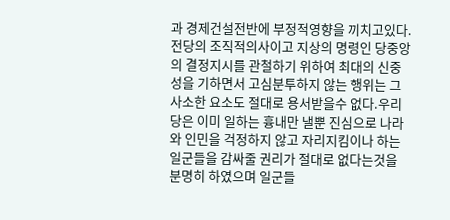과 경제건설전반에 부정적영향을 끼치고있다.전당의 조직적의사이고 지상의 명령인 당중앙의 결정지시를 관철하기 위하여 최대의 신중성을 기하면서 고심분투하지 않는 행위는 그 사소한 요소도 절대로 용서받을수 없다.우리 당은 이미 일하는 흉내만 낼뿐 진심으로 나라와 인민을 걱정하지 않고 자리지킴이나 하는 일군들을 감싸줄 권리가 절대로 없다는것을 분명히 하였으며 일군들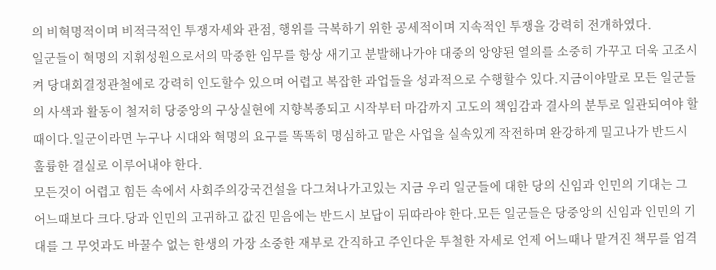의 비혁명적이며 비적극적인 투쟁자세와 관점, 행위를 극복하기 위한 공세적이며 지속적인 투쟁을 강력히 전개하였다.
일군들이 혁명의 지휘성원으로서의 막중한 임무를 항상 새기고 분발해나가야 대중의 앙양된 열의를 소중히 가꾸고 더욱 고조시켜 당대회결정관철에로 강력히 인도할수 있으며 어렵고 복잡한 과업들을 성과적으로 수행할수 있다.지금이야말로 모든 일군들의 사색과 활동이 철저히 당중앙의 구상실현에 지향복종되고 시작부터 마감까지 고도의 책임감과 결사의 분투로 일관되여야 할 때이다.일군이라면 누구나 시대와 혁명의 요구를 똑똑히 명심하고 맡은 사업을 실속있게 작전하며 완강하게 밀고나가 반드시 훌륭한 결실로 이루어내야 한다.
모든것이 어렵고 힘든 속에서 사회주의강국건설을 다그쳐나가고있는 지금 우리 일군들에 대한 당의 신임과 인민의 기대는 그 어느때보다 크다.당과 인민의 고귀하고 값진 믿음에는 반드시 보답이 뒤따라야 한다.모든 일군들은 당중앙의 신임과 인민의 기대를 그 무엇과도 바꿀수 없는 한생의 가장 소중한 재부로 간직하고 주인다운 투철한 자세로 언제 어느때나 맡겨진 책무를 엄격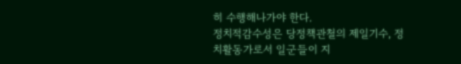히 수행해나가야 한다.
정치적감수성은 당정책관철의 제일기수, 정치활동가로서 일군들이 지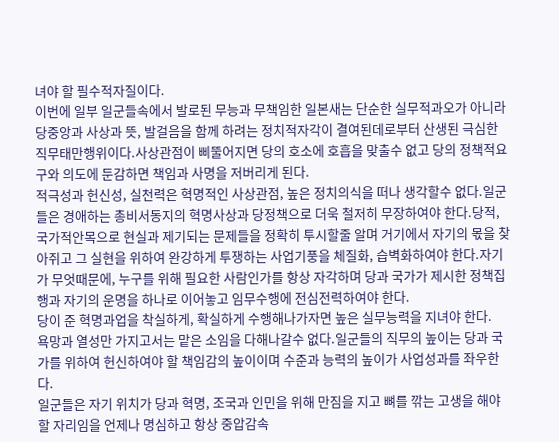녀야 할 필수적자질이다.
이번에 일부 일군들속에서 발로된 무능과 무책임한 일본새는 단순한 실무적과오가 아니라 당중앙과 사상과 뜻, 발걸음을 함께 하려는 정치적자각이 결여된데로부터 산생된 극심한 직무태만행위이다.사상관점이 삐뚤어지면 당의 호소에 호흡을 맞출수 없고 당의 정책적요구와 의도에 둔감하면 책임과 사명을 저버리게 된다.
적극성과 헌신성, 실천력은 혁명적인 사상관점, 높은 정치의식을 떠나 생각할수 없다.일군들은 경애하는 총비서동지의 혁명사상과 당정책으로 더욱 철저히 무장하여야 한다.당적, 국가적안목으로 현실과 제기되는 문제들을 정확히 투시할줄 알며 거기에서 자기의 몫을 찾아쥐고 그 실현을 위하여 완강하게 투쟁하는 사업기풍을 체질화, 습벽화하여야 한다.자기가 무엇때문에, 누구를 위해 필요한 사람인가를 항상 자각하며 당과 국가가 제시한 정책집행과 자기의 운명을 하나로 이어놓고 임무수행에 전심전력하여야 한다.
당이 준 혁명과업을 착실하게, 확실하게 수행해나가자면 높은 실무능력을 지녀야 한다.
욕망과 열성만 가지고서는 맡은 소임을 다해나갈수 없다.일군들의 직무의 높이는 당과 국가를 위하여 헌신하여야 할 책임감의 높이이며 수준과 능력의 높이가 사업성과를 좌우한다.
일군들은 자기 위치가 당과 혁명, 조국과 인민을 위해 만짐을 지고 뼈를 깎는 고생을 해야 할 자리임을 언제나 명심하고 항상 중압감속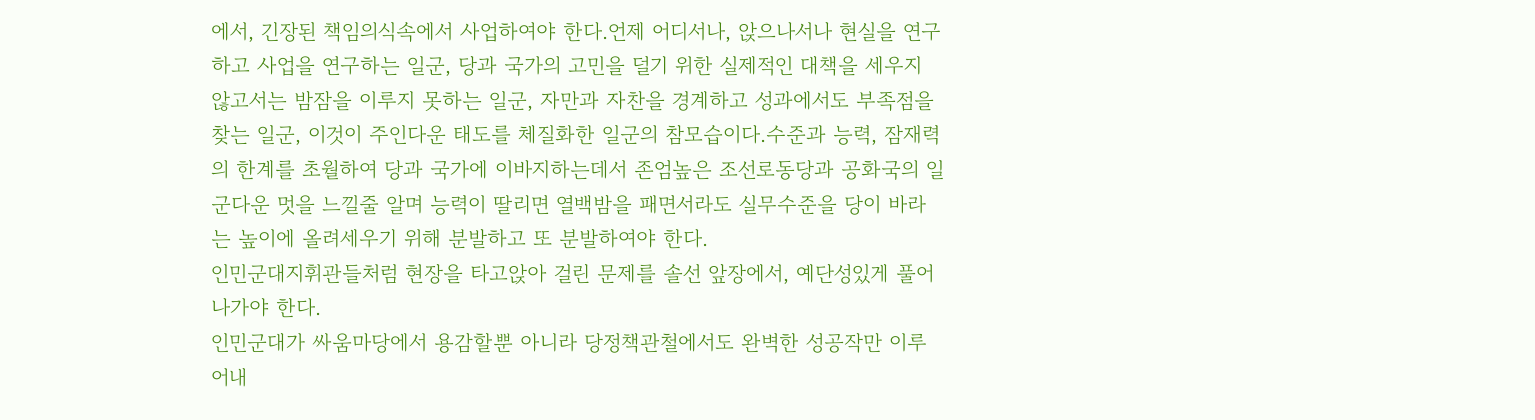에서, 긴장된 책임의식속에서 사업하여야 한다.언제 어디서나, 앉으나서나 현실을 연구하고 사업을 연구하는 일군, 당과 국가의 고민을 덜기 위한 실제적인 대책을 세우지 않고서는 밤잠을 이루지 못하는 일군, 자만과 자찬을 경계하고 성과에서도 부족점을 찾는 일군, 이것이 주인다운 태도를 체질화한 일군의 참모습이다.수준과 능력, 잠재력의 한계를 초월하여 당과 국가에 이바지하는데서 존엄높은 조선로동당과 공화국의 일군다운 멋을 느낄줄 알며 능력이 딸리면 열백밤을 패면서라도 실무수준을 당이 바라는 높이에 올려세우기 위해 분발하고 또 분발하여야 한다.
인민군대지휘관들처럼 현장을 타고앉아 걸린 문제를 솔선 앞장에서, 예단성있게 풀어나가야 한다.
인민군대가 싸움마당에서 용감할뿐 아니라 당정책관철에서도 완벽한 성공작만 이루어내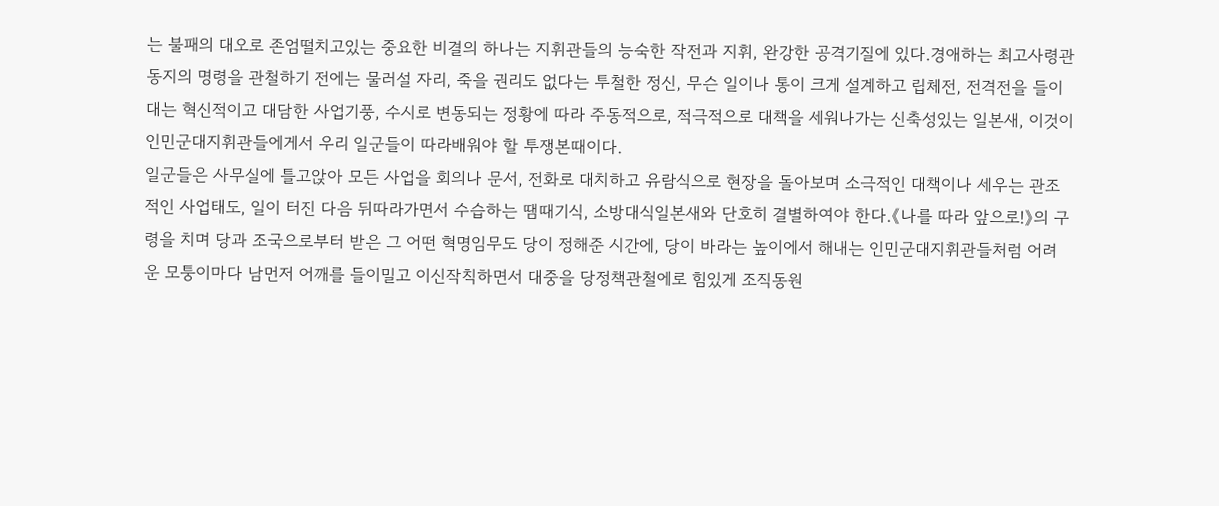는 불패의 대오로 존엄떨치고있는 중요한 비결의 하나는 지휘관들의 능숙한 작전과 지휘, 완강한 공격기질에 있다.경애하는 최고사령관동지의 명령을 관철하기 전에는 물러설 자리, 죽을 권리도 없다는 투철한 정신, 무슨 일이나 통이 크게 설계하고 립체전, 전격전을 들이대는 혁신적이고 대담한 사업기풍, 수시로 변동되는 정황에 따라 주동적으로, 적극적으로 대책을 세워나가는 신축성있는 일본새, 이것이 인민군대지휘관들에게서 우리 일군들이 따라배워야 할 투쟁본때이다.
일군들은 사무실에 틀고앉아 모든 사업을 회의나 문서, 전화로 대치하고 유람식으로 현장을 돌아보며 소극적인 대책이나 세우는 관조적인 사업태도, 일이 터진 다음 뒤따라가면서 수습하는 땜때기식, 소방대식일본새와 단호히 결별하여야 한다.《나를 따라 앞으로!》의 구령을 치며 당과 조국으로부터 받은 그 어떤 혁명임무도 당이 정해준 시간에, 당이 바라는 높이에서 해내는 인민군대지휘관들처럼 어려운 모퉁이마다 남먼저 어깨를 들이밀고 이신작칙하면서 대중을 당정책관철에로 힘있게 조직동원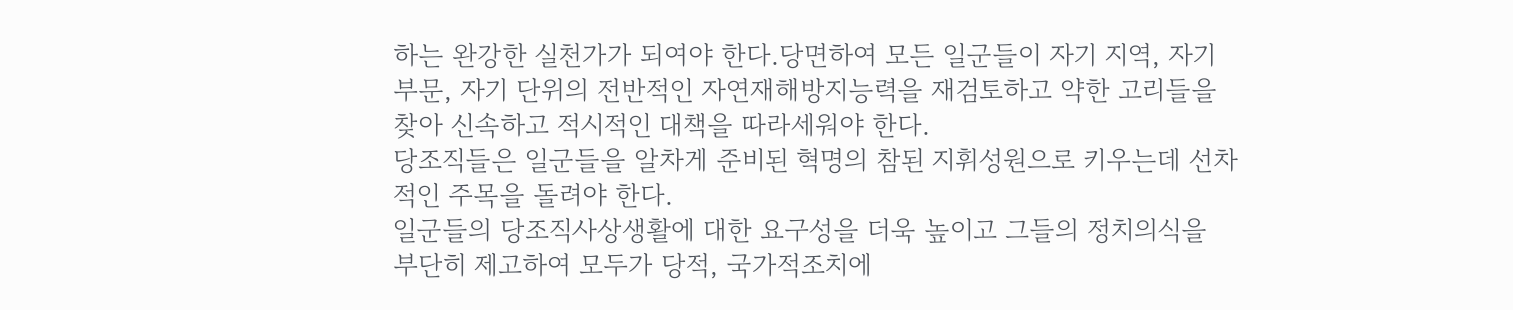하는 완강한 실천가가 되여야 한다.당면하여 모든 일군들이 자기 지역, 자기 부문, 자기 단위의 전반적인 자연재해방지능력을 재검토하고 약한 고리들을 찾아 신속하고 적시적인 대책을 따라세워야 한다.
당조직들은 일군들을 알차게 준비된 혁명의 참된 지휘성원으로 키우는데 선차적인 주목을 돌려야 한다.
일군들의 당조직사상생활에 대한 요구성을 더욱 높이고 그들의 정치의식을 부단히 제고하여 모두가 당적, 국가적조치에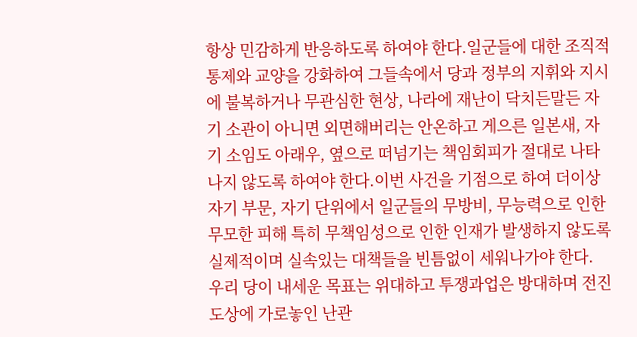항상 민감하게 반응하도록 하여야 한다.일군들에 대한 조직적통제와 교양을 강화하여 그들속에서 당과 정부의 지휘와 지시에 불복하거나 무관심한 현상, 나라에 재난이 닥치든말든 자기 소관이 아니면 외면해버리는 안온하고 게으른 일본새, 자기 소임도 아래우, 옆으로 떠넘기는 책임회피가 절대로 나타나지 않도록 하여야 한다.이번 사건을 기점으로 하여 더이상 자기 부문, 자기 단위에서 일군들의 무방비, 무능력으로 인한 무모한 피해 특히 무책임성으로 인한 인재가 발생하지 않도록 실제적이며 실속있는 대책들을 빈틈없이 세워나가야 한다.
우리 당이 내세운 목표는 위대하고 투쟁과업은 방대하며 전진도상에 가로놓인 난관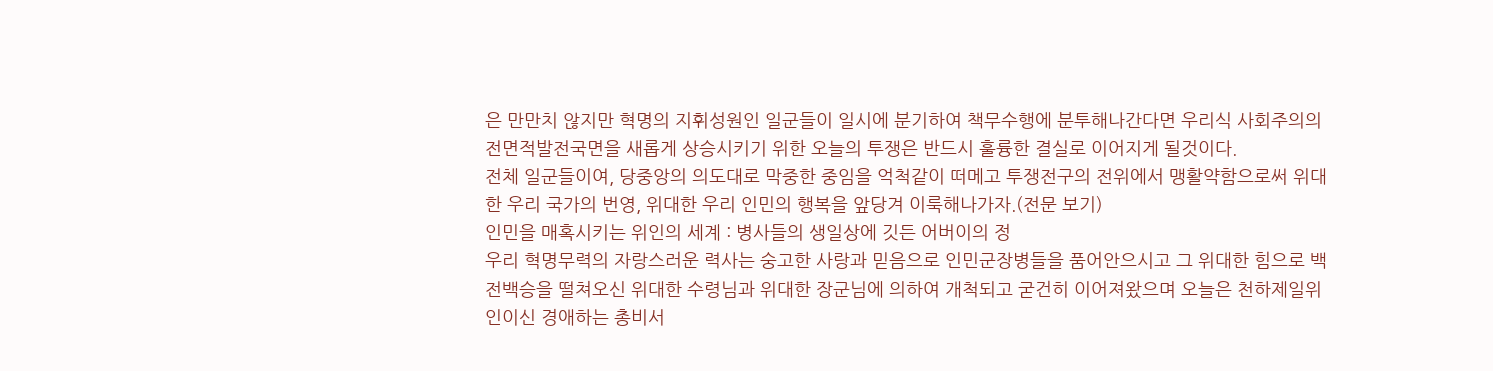은 만만치 않지만 혁명의 지휘성원인 일군들이 일시에 분기하여 책무수행에 분투해나간다면 우리식 사회주의의 전면적발전국면을 새롭게 상승시키기 위한 오늘의 투쟁은 반드시 훌륭한 결실로 이어지게 될것이다.
전체 일군들이여, 당중앙의 의도대로 막중한 중임을 억척같이 떠메고 투쟁전구의 전위에서 맹활약함으로써 위대한 우리 국가의 번영, 위대한 우리 인민의 행복을 앞당겨 이룩해나가자.(전문 보기)
인민을 매혹시키는 위인의 세계 : 병사들의 생일상에 깃든 어버이의 정
우리 혁명무력의 자랑스러운 력사는 숭고한 사랑과 믿음으로 인민군장병들을 품어안으시고 그 위대한 힘으로 백전백승을 떨쳐오신 위대한 수령님과 위대한 장군님에 의하여 개척되고 굳건히 이어져왔으며 오늘은 천하제일위인이신 경애하는 총비서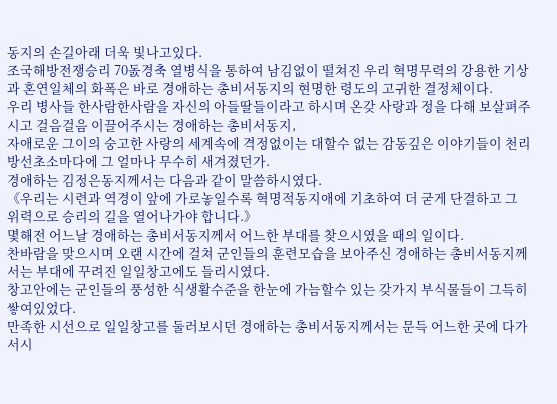동지의 손길아래 더욱 빛나고있다.
조국해방전쟁승리 70돐경축 열병식을 통하여 남김없이 떨쳐진 우리 혁명무력의 강용한 기상과 혼연일체의 화폭은 바로 경애하는 총비서동지의 현명한 령도의 고귀한 결정체이다.
우리 병사들 한사람한사람을 자신의 아들딸들이라고 하시며 온갖 사랑과 정을 다해 보살펴주시고 걸음걸음 이끌어주시는 경애하는 총비서동지,
자애로운 그이의 숭고한 사랑의 세계속에 격정없이는 대할수 없는 감동깊은 이야기들이 천리방선초소마다에 그 얼마나 무수히 새겨졌던가.
경애하는 김정은동지께서는 다음과 같이 말씀하시였다.
《우리는 시련과 역경이 앞에 가로놓일수록 혁명적동지애에 기초하여 더 굳게 단결하고 그 위력으로 승리의 길을 열어나가야 합니다.》
몇해전 어느날 경애하는 총비서동지께서 어느한 부대를 찾으시였을 때의 일이다.
찬바람을 맞으시며 오랜 시간에 걸쳐 군인들의 훈련모습을 보아주신 경애하는 총비서동지께서는 부대에 꾸려진 일일창고에도 들리시였다.
창고안에는 군인들의 풍성한 식생활수준을 한눈에 가늠할수 있는 갖가지 부식물들이 그득히 쌓여있었다.
만족한 시선으로 일일창고를 둘러보시던 경애하는 총비서동지께서는 문득 어느한 곳에 다가서시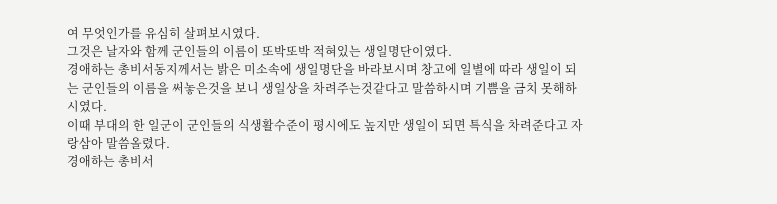여 무엇인가를 유심히 살펴보시였다.
그것은 날자와 함께 군인들의 이름이 또박또박 적혀있는 생일명단이였다.
경애하는 총비서동지께서는 밝은 미소속에 생일명단을 바라보시며 창고에 일별에 따라 생일이 되는 군인들의 이름을 써놓은것을 보니 생일상을 차려주는것같다고 말씀하시며 기쁨을 금치 못해하시였다.
이때 부대의 한 일군이 군인들의 식생활수준이 평시에도 높지만 생일이 되면 특식을 차려준다고 자랑삼아 말씀올렸다.
경애하는 총비서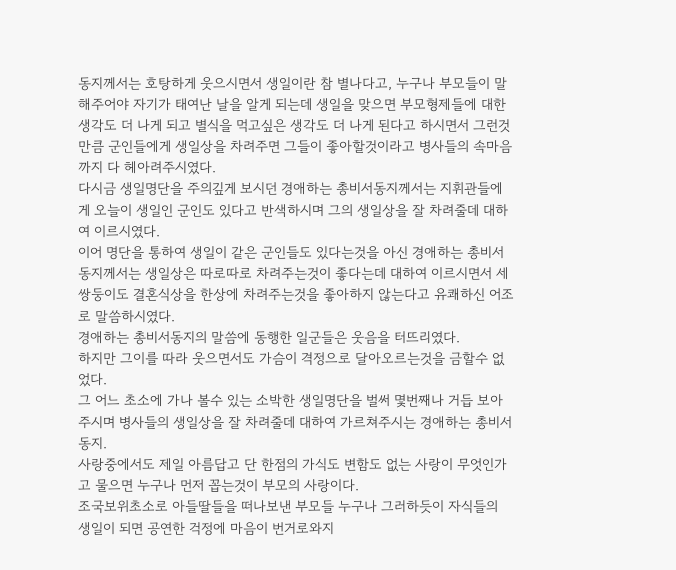동지께서는 호탕하게 웃으시면서 생일이란 참 별나다고, 누구나 부모들이 말해주어야 자기가 태여난 날을 알게 되는데 생일을 맞으면 부모형제들에 대한 생각도 더 나게 되고 별식을 먹고싶은 생각도 더 나게 된다고 하시면서 그런것만큼 군인들에게 생일상을 차려주면 그들이 좋아할것이라고 병사들의 속마음까지 다 헤아려주시였다.
다시금 생일명단을 주의깊게 보시던 경애하는 총비서동지께서는 지휘관들에게 오늘이 생일인 군인도 있다고 반색하시며 그의 생일상을 잘 차려줄데 대하여 이르시였다.
이어 명단을 통하여 생일이 같은 군인들도 있다는것을 아신 경애하는 총비서동지께서는 생일상은 따로따로 차려주는것이 좋다는데 대하여 이르시면서 세쌍둥이도 결혼식상을 한상에 차려주는것을 좋아하지 않는다고 유쾌하신 어조로 말씀하시였다.
경애하는 총비서동지의 말씀에 동행한 일군들은 웃음을 터뜨리였다.
하지만 그이를 따라 웃으면서도 가슴이 격정으로 달아오르는것을 금할수 없었다.
그 어느 초소에 가나 볼수 있는 소박한 생일명단을 벌써 몇번째나 거듭 보아주시며 병사들의 생일상을 잘 차려줄데 대하여 가르쳐주시는 경애하는 총비서동지.
사랑중에서도 제일 아름답고 단 한점의 가식도 변함도 없는 사랑이 무엇인가고 물으면 누구나 먼저 꼽는것이 부모의 사랑이다.
조국보위초소로 아들딸들을 떠나보낸 부모들 누구나 그러하듯이 자식들의 생일이 되면 공연한 걱정에 마음이 번거로와지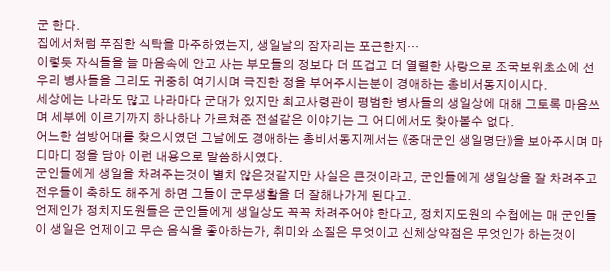군 한다.
집에서처럼 푸짐한 식탁을 마주하였는지, 생일날의 잠자리는 포근한지…
이렇듯 자식들을 늘 마음속에 안고 사는 부모들의 정보다 더 뜨겁고 더 열렬한 사랑으로 조국보위초소에 선 우리 병사들을 그리도 귀중히 여기시며 극진한 정을 부어주시는분이 경애하는 총비서동지이시다.
세상에는 나라도 많고 나라마다 군대가 있지만 최고사령관이 평범한 병사들의 생일상에 대해 그토록 마음쓰며 세부에 이르기까지 하나하나 가르쳐준 전설같은 이야기는 그 어디에서도 찾아볼수 없다.
어느한 섬방어대를 찾으시였던 그날에도 경애하는 총비서동지께서는 《중대군인 생일명단》을 보아주시며 마디마디 정을 담아 이런 내용으로 말씀하시였다.
군인들에게 생일을 차려주는것이 별치 않은것같지만 사실은 큰것이라고, 군인들에게 생일상을 잘 차려주고 전우들이 축하도 해주게 하면 그들이 군무생활을 더 잘해나가게 된다고.
언제인가 정치지도원들은 군인들에게 생일상도 꼭꼭 차려주어야 한다고, 정치지도원의 수첩에는 매 군인들이 생일은 언제이고 무슨 음식을 좋아하는가, 취미와 소질은 무엇이고 신체상약점은 무엇인가 하는것이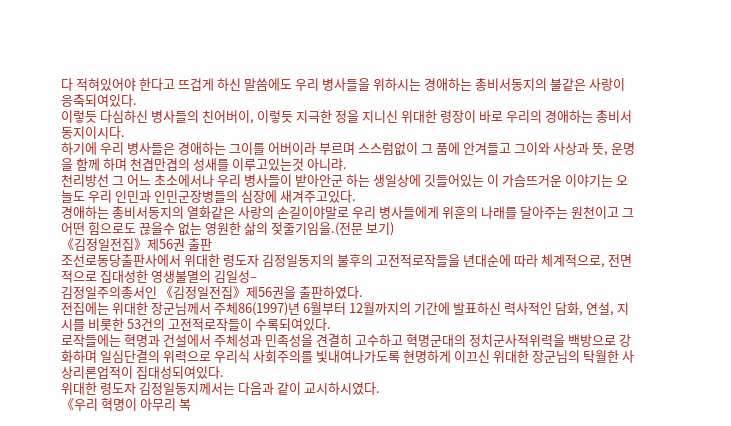다 적혀있어야 한다고 뜨겁게 하신 말씀에도 우리 병사들을 위하시는 경애하는 총비서동지의 불같은 사랑이 응축되여있다.
이렇듯 다심하신 병사들의 친어버이, 이렇듯 지극한 정을 지니신 위대한 령장이 바로 우리의 경애하는 총비서동지이시다.
하기에 우리 병사들은 경애하는 그이를 어버이라 부르며 스스럼없이 그 품에 안겨들고 그이와 사상과 뜻, 운명을 함께 하며 천겹만겹의 성새를 이루고있는것 아니랴.
천리방선 그 어느 초소에서나 우리 병사들이 받아안군 하는 생일상에 깃들어있는 이 가슴뜨거운 이야기는 오늘도 우리 인민과 인민군장병들의 심장에 새겨주고있다.
경애하는 총비서동지의 열화같은 사랑의 손길이야말로 우리 병사들에게 위훈의 나래를 달아주는 원천이고 그 어떤 힘으로도 끊을수 없는 영원한 삶의 젖줄기임을.(전문 보기)
《김정일전집》제56권 출판
조선로동당출판사에서 위대한 령도자 김정일동지의 불후의 고전적로작들을 년대순에 따라 체계적으로, 전면적으로 집대성한 영생불멸의 김일성–
김정일주의총서인 《김정일전집》제56권을 출판하였다.
전집에는 위대한 장군님께서 주체86(1997)년 6월부터 12월까지의 기간에 발표하신 력사적인 담화, 연설, 지시를 비롯한 53건의 고전적로작들이 수록되여있다.
로작들에는 혁명과 건설에서 주체성과 민족성을 견결히 고수하고 혁명군대의 정치군사적위력을 백방으로 강화하며 일심단결의 위력으로 우리식 사회주의를 빛내여나가도록 현명하게 이끄신 위대한 장군님의 탁월한 사상리론업적이 집대성되여있다.
위대한 령도자 김정일동지께서는 다음과 같이 교시하시였다.
《우리 혁명이 아무리 복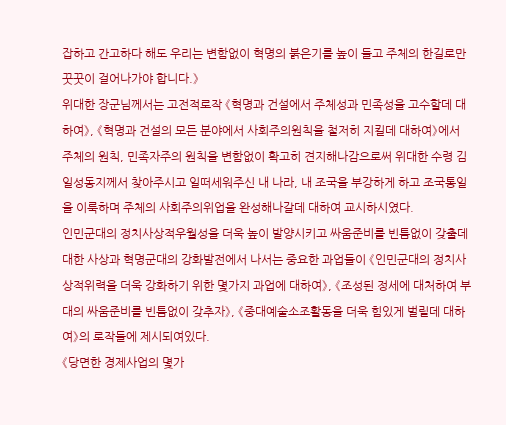잡하고 간고하다 해도 우리는 변함없이 혁명의 붉은기를 높이 들고 주체의 한길로만 꿋꿋이 걸어나가야 합니다.》
위대한 장군님께서는 고전적로작 《혁명과 건설에서 주체성과 민족성을 고수할데 대하여》, 《혁명과 건설의 모든 분야에서 사회주의원칙을 철저히 지킬데 대하여》에서 주체의 원칙, 민족자주의 원칙을 변함없이 확고히 견지해나감으로써 위대한 수령 김일성동지께서 찾아주시고 일떠세워주신 내 나라, 내 조국을 부강하게 하고 조국통일을 이룩하며 주체의 사회주의위업을 완성해나갈데 대하여 교시하시였다.
인민군대의 정치사상적우월성을 더욱 높이 발양시키고 싸움준비를 빈틈없이 갖출데 대한 사상과 혁명군대의 강화발전에서 나서는 중요한 과업들이 《인민군대의 정치사상적위력을 더욱 강화하기 위한 몇가지 과업에 대하여》, 《조성된 정세에 대처하여 부대의 싸움준비를 빈틈없이 갖추자》, 《중대예술소조활동을 더욱 힘있게 벌릴데 대하여》의 로작들에 제시되여있다.
《당면한 경제사업의 몇가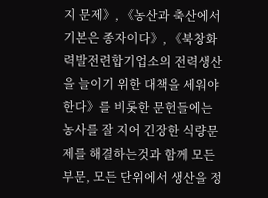지 문제》, 《농산과 축산에서 기본은 종자이다》, 《북창화력발전련합기업소의 전력생산을 늘이기 위한 대책을 세워야 한다》를 비롯한 문헌들에는 농사를 잘 지어 긴장한 식량문제를 해결하는것과 함께 모든 부문, 모든 단위에서 생산을 정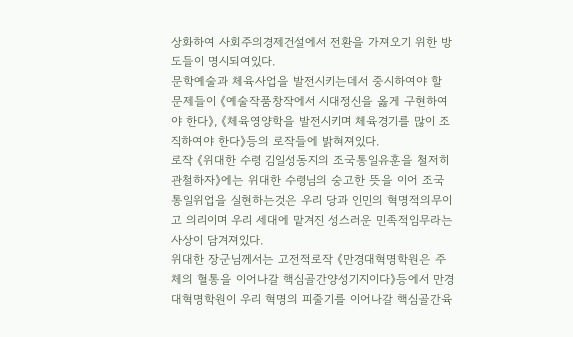상화하여 사회주의경제건설에서 전환을 가져오기 위한 방도들이 명시되여있다.
문학예술과 체육사업을 발전시키는데서 중시하여야 할 문제들이 《예술작품창작에서 시대정신을 옳게 구현하여야 한다》, 《체육영양학을 발전시키며 체육경기를 많이 조직하여야 한다》등의 로작들에 밝혀져있다.
로작 《위대한 수령 김일성동지의 조국통일유훈을 철저히 관철하자》에는 위대한 수령님의 숭고한 뜻을 이어 조국통일위업을 실현하는것은 우리 당과 인민의 혁명적의무이고 의리이며 우리 세대에 맡겨진 성스러운 민족적임무라는 사상이 담겨져있다.
위대한 장군님께서는 고전적로작 《만경대혁명학원은 주체의 혈통을 이어나갈 핵심골간양성기지이다》등에서 만경대혁명학원이 우리 혁명의 피줄기를 이어나갈 핵심골간육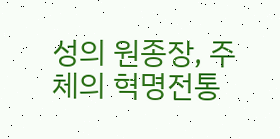성의 원종장, 주체의 혁명전통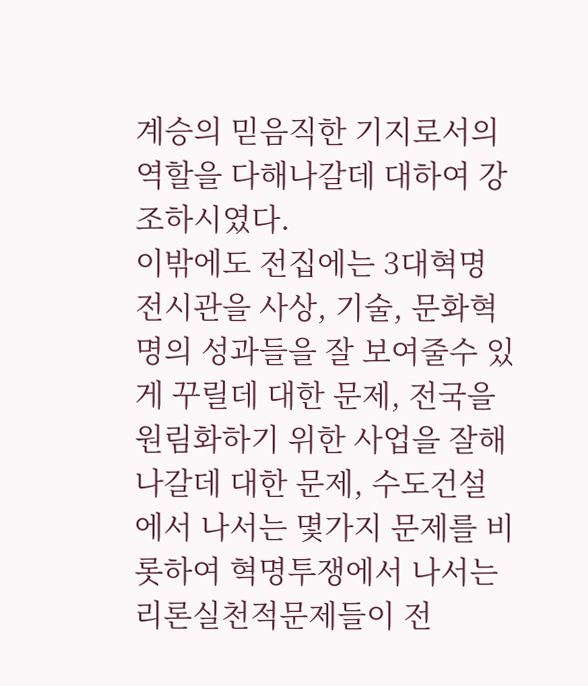계승의 믿음직한 기지로서의 역할을 다해나갈데 대하여 강조하시였다.
이밖에도 전집에는 3대혁명전시관을 사상, 기술, 문화혁명의 성과들을 잘 보여줄수 있게 꾸릴데 대한 문제, 전국을 원림화하기 위한 사업을 잘해나갈데 대한 문제, 수도건설에서 나서는 몇가지 문제를 비롯하여 혁명투쟁에서 나서는 리론실천적문제들이 전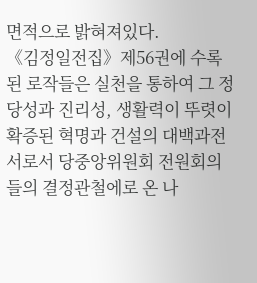면적으로 밝혀져있다.
《김정일전집》제56권에 수록된 로작들은 실천을 통하여 그 정당성과 진리성, 생활력이 뚜렷이 확증된 혁명과 건설의 대백과전서로서 당중앙위원회 전원회의들의 결정관철에로 온 나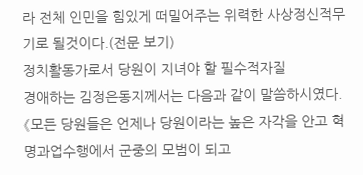라 전체 인민을 힘있게 떠밀어주는 위력한 사상정신적무기로 될것이다.(전문 보기)
정치활동가로서 당원이 지녀야 할 필수적자질
경애하는 김정은동지께서는 다음과 같이 말씀하시였다.
《모든 당원들은 언제나 당원이라는 높은 자각을 안고 혁명과업수행에서 군중의 모범이 되고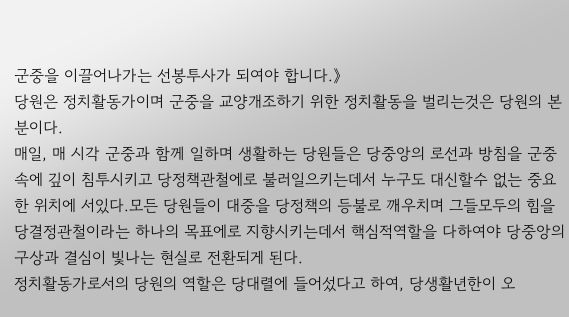군중을 이끌어나가는 선봉투사가 되여야 합니다.》
당원은 정치활동가이며 군중을 교양개조하기 위한 정치활동을 벌리는것은 당원의 본분이다.
매일, 매 시각 군중과 함께 일하며 생활하는 당원들은 당중앙의 로선과 방침을 군중속에 깊이 침투시키고 당정책관철에로 불러일으키는데서 누구도 대신할수 없는 중요한 위치에 서있다.모든 당원들이 대중을 당정책의 등불로 깨우치며 그들모두의 힘을 당결정관철이라는 하나의 목표에로 지향시키는데서 핵심적역할을 다하여야 당중앙의 구상과 결심이 빛나는 현실로 전환되게 된다.
정치활동가로서의 당원의 역할은 당대렬에 들어섰다고 하여, 당생활년한이 오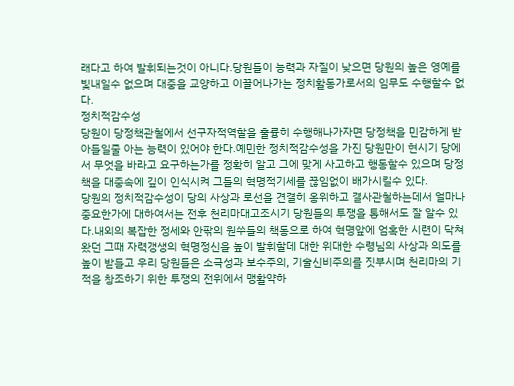래다고 하여 발휘되는것이 아니다.당원들이 능력과 자질이 낮으면 당원의 높은 영예를 빛내일수 없으며 대중을 교양하고 이끌어나가는 정치활동가로서의 임무도 수행할수 없다.
정치적감수성
당원이 당정책관철에서 선구자적역할을 훌륭히 수행해나가자면 당정책을 민감하게 받아들일줄 아는 능력이 있어야 한다.예민한 정치적감수성을 가진 당원만이 현시기 당에서 무엇을 바라고 요구하는가를 정확히 알고 그에 맞게 사고하고 행동할수 있으며 당정책을 대중속에 깊이 인식시켜 그들의 혁명적기세를 끊임없이 배가시킬수 있다.
당원의 정치적감수성이 당의 사상과 로선을 견결히 옹위하고 결사관철하는데서 얼마나 중요한가에 대하여서는 전후 천리마대고조시기 당원들의 투쟁을 통해서도 잘 알수 있다.내외의 복잡한 정세와 안팎의 원쑤들의 책동으로 하여 혁명앞에 엄혹한 시련이 닥쳐왔던 그때 자력갱생의 혁명정신을 높이 발휘할데 대한 위대한 수령님의 사상과 의도를 높이 받들고 우리 당원들은 소극성과 보수주의, 기술신비주의를 짓부시며 천리마의 기적을 창조하기 위한 투쟁의 전위에서 맹활약하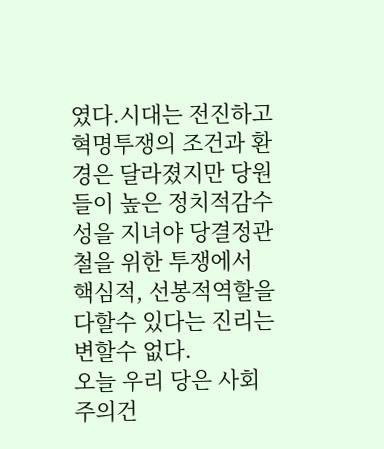였다.시대는 전진하고 혁명투쟁의 조건과 환경은 달라졌지만 당원들이 높은 정치적감수성을 지녀야 당결정관철을 위한 투쟁에서 핵심적, 선봉적역할을 다할수 있다는 진리는 변할수 없다.
오늘 우리 당은 사회주의건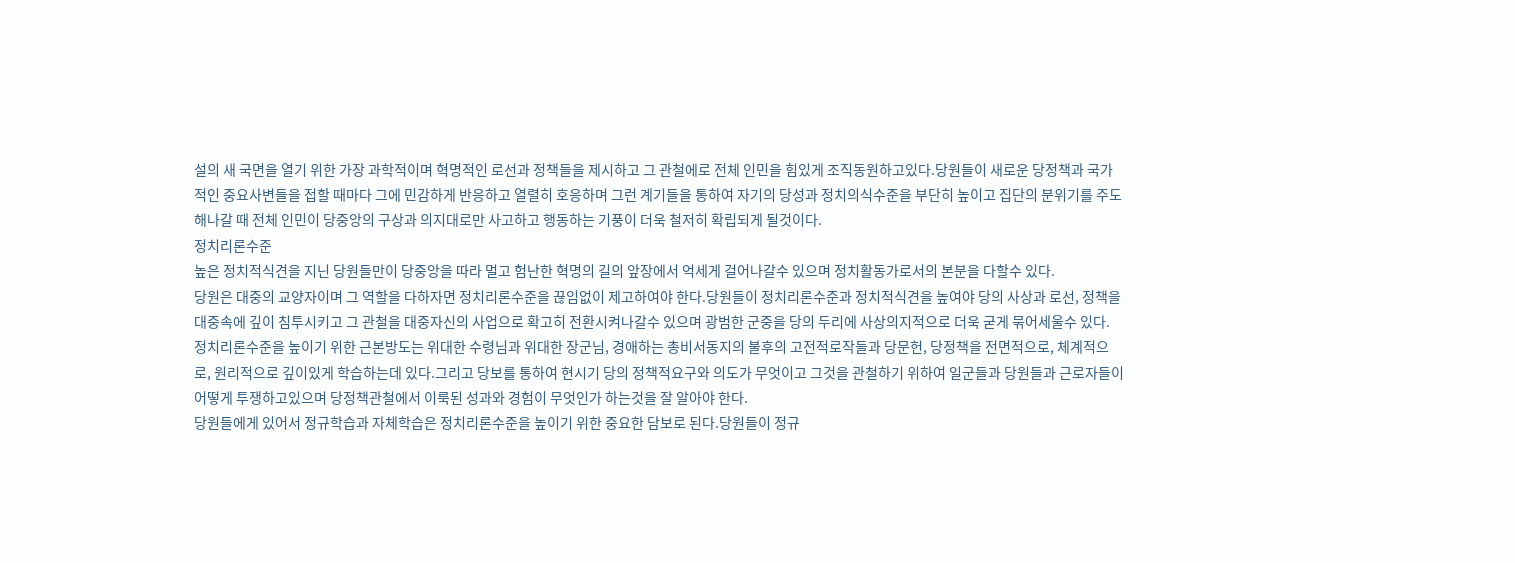설의 새 국면을 열기 위한 가장 과학적이며 혁명적인 로선과 정책들을 제시하고 그 관철에로 전체 인민을 힘있게 조직동원하고있다.당원들이 새로운 당정책과 국가적인 중요사변들을 접할 때마다 그에 민감하게 반응하고 열렬히 호응하며 그런 계기들을 통하여 자기의 당성과 정치의식수준을 부단히 높이고 집단의 분위기를 주도해나갈 때 전체 인민이 당중앙의 구상과 의지대로만 사고하고 행동하는 기풍이 더욱 철저히 확립되게 될것이다.
정치리론수준
높은 정치적식견을 지닌 당원들만이 당중앙을 따라 멀고 험난한 혁명의 길의 앞장에서 억세게 걸어나갈수 있으며 정치활동가로서의 본분을 다할수 있다.
당원은 대중의 교양자이며 그 역할을 다하자면 정치리론수준을 끊임없이 제고하여야 한다.당원들이 정치리론수준과 정치적식견을 높여야 당의 사상과 로선, 정책을 대중속에 깊이 침투시키고 그 관철을 대중자신의 사업으로 확고히 전환시켜나갈수 있으며 광범한 군중을 당의 두리에 사상의지적으로 더욱 굳게 묶어세울수 있다.
정치리론수준을 높이기 위한 근본방도는 위대한 수령님과 위대한 장군님, 경애하는 총비서동지의 불후의 고전적로작들과 당문헌, 당정책을 전면적으로, 체계적으로, 원리적으로 깊이있게 학습하는데 있다.그리고 당보를 통하여 현시기 당의 정책적요구와 의도가 무엇이고 그것을 관철하기 위하여 일군들과 당원들과 근로자들이 어떻게 투쟁하고있으며 당정책관철에서 이룩된 성과와 경험이 무엇인가 하는것을 잘 알아야 한다.
당원들에게 있어서 정규학습과 자체학습은 정치리론수준을 높이기 위한 중요한 담보로 된다.당원들이 정규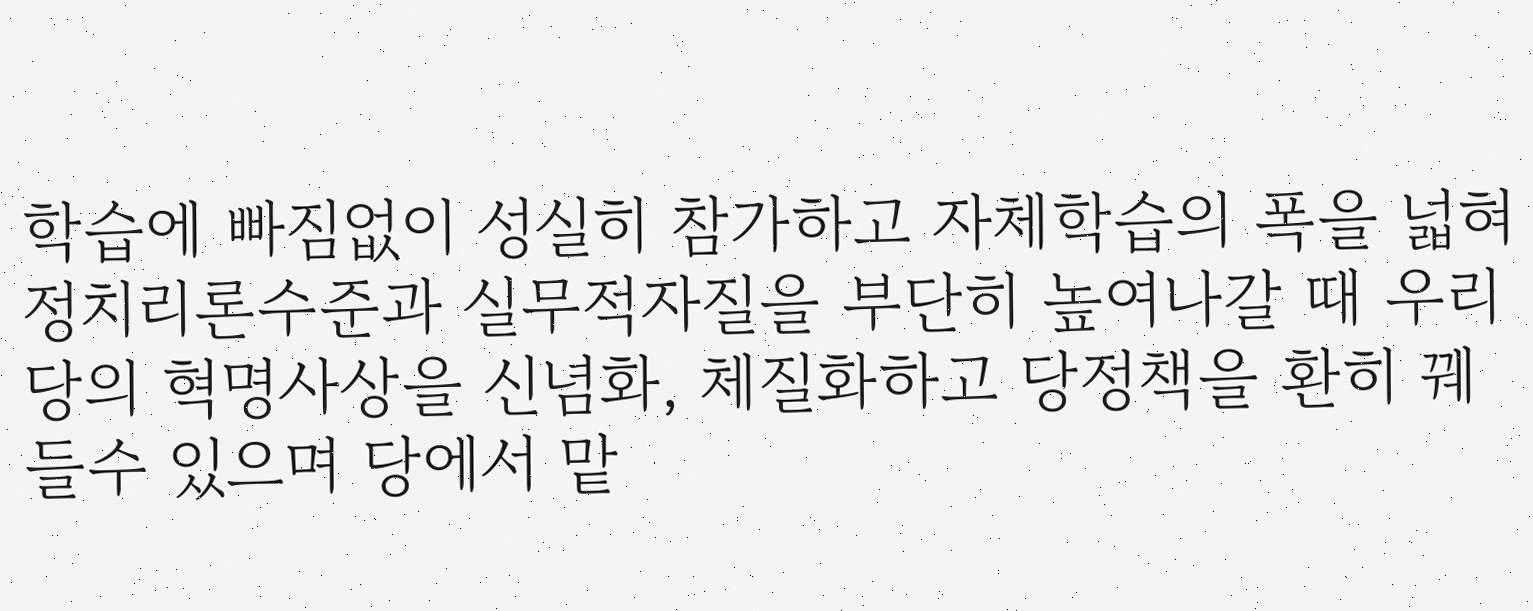학습에 빠짐없이 성실히 참가하고 자체학습의 폭을 넓혀 정치리론수준과 실무적자질을 부단히 높여나갈 때 우리 당의 혁명사상을 신념화, 체질화하고 당정책을 환히 꿰들수 있으며 당에서 맡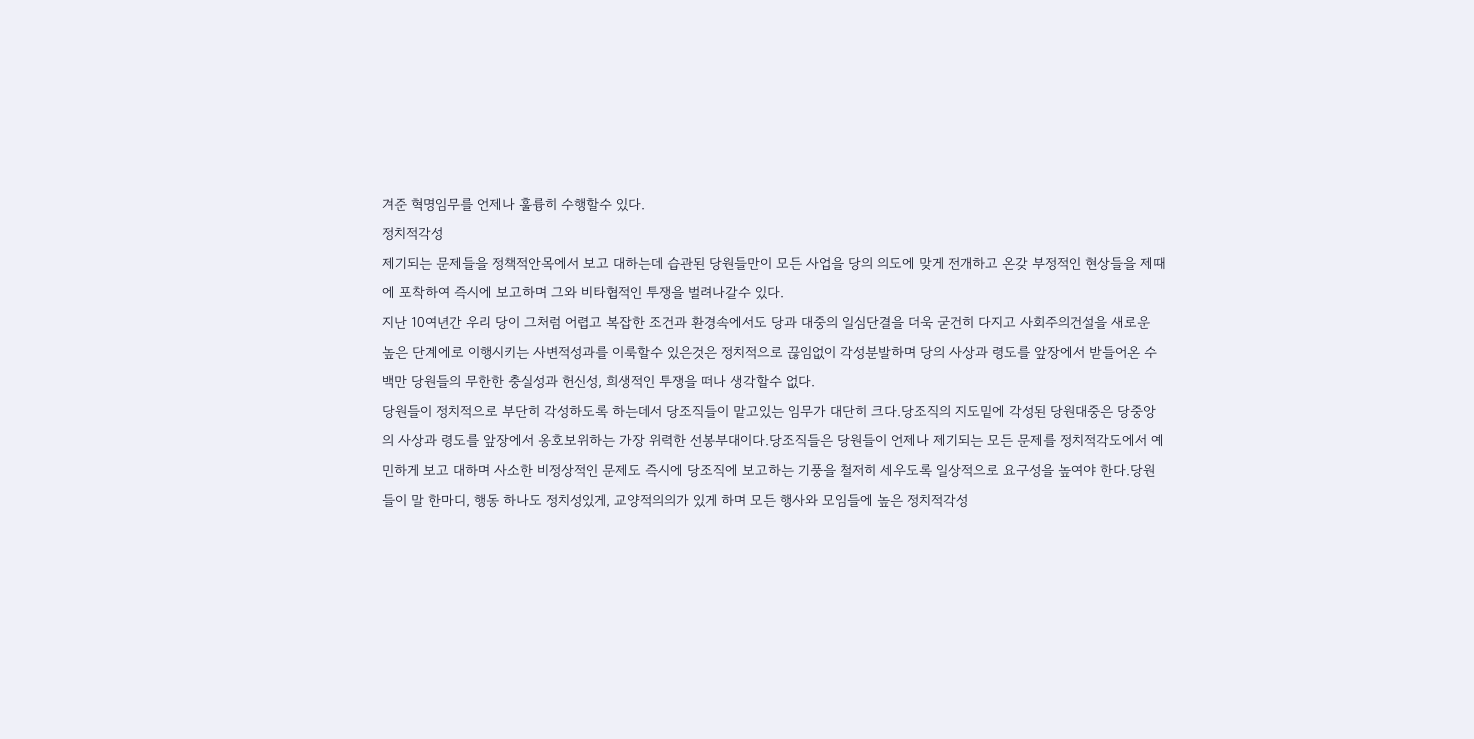겨준 혁명임무를 언제나 훌륭히 수행할수 있다.
정치적각성
제기되는 문제들을 정책적안목에서 보고 대하는데 습관된 당원들만이 모든 사업을 당의 의도에 맞게 전개하고 온갖 부정적인 현상들을 제때에 포착하여 즉시에 보고하며 그와 비타협적인 투쟁을 벌려나갈수 있다.
지난 10여년간 우리 당이 그처럼 어렵고 복잡한 조건과 환경속에서도 당과 대중의 일심단결을 더욱 굳건히 다지고 사회주의건설을 새로운 높은 단계에로 이행시키는 사변적성과를 이룩할수 있은것은 정치적으로 끊임없이 각성분발하며 당의 사상과 령도를 앞장에서 받들어온 수백만 당원들의 무한한 충실성과 헌신성, 희생적인 투쟁을 떠나 생각할수 없다.
당원들이 정치적으로 부단히 각성하도록 하는데서 당조직들이 맡고있는 임무가 대단히 크다.당조직의 지도밑에 각성된 당원대중은 당중앙의 사상과 령도를 앞장에서 옹호보위하는 가장 위력한 선봉부대이다.당조직들은 당원들이 언제나 제기되는 모든 문제를 정치적각도에서 예민하게 보고 대하며 사소한 비정상적인 문제도 즉시에 당조직에 보고하는 기풍을 철저히 세우도록 일상적으로 요구성을 높여야 한다.당원들이 말 한마디, 행동 하나도 정치성있게, 교양적의의가 있게 하며 모든 행사와 모임들에 높은 정치적각성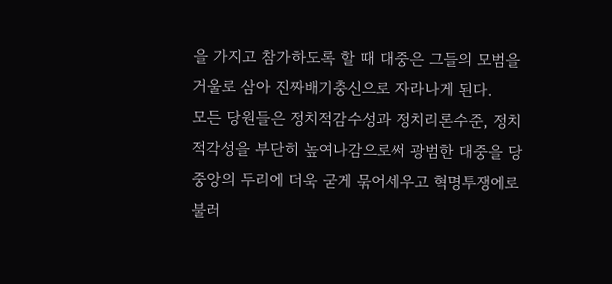을 가지고 참가하도록 할 때 대중은 그들의 모범을 거울로 삼아 진짜배기충신으로 자라나게 된다.
모든 당원들은 정치적감수성과 정치리론수준, 정치적각성을 부단히 높여나감으로써 광범한 대중을 당중앙의 두리에 더욱 굳게 묶어세우고 혁명투쟁에로 불러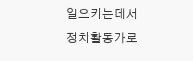일으키는데서 정치활동가로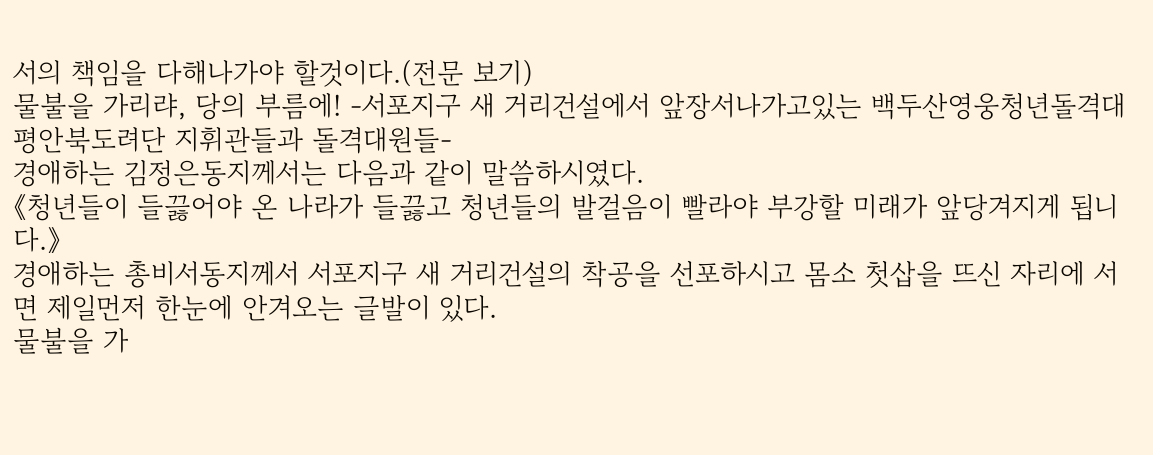서의 책임을 다해나가야 할것이다.(전문 보기)
물불을 가리랴, 당의 부름에! -서포지구 새 거리건설에서 앞장서나가고있는 백두산영웅청년돌격대 평안북도려단 지휘관들과 돌격대원들-
경애하는 김정은동지께서는 다음과 같이 말씀하시였다.
《청년들이 들끓어야 온 나라가 들끓고 청년들의 발걸음이 빨라야 부강할 미래가 앞당겨지게 됩니다.》
경애하는 총비서동지께서 서포지구 새 거리건설의 착공을 선포하시고 몸소 첫삽을 뜨신 자리에 서면 제일먼저 한눈에 안겨오는 글발이 있다.
물불을 가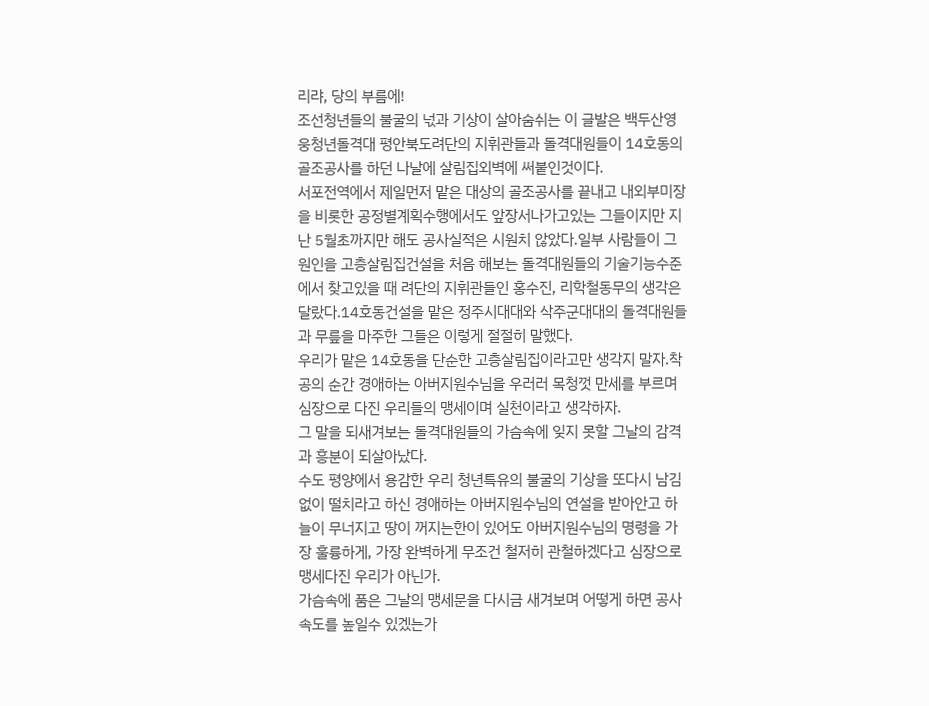리랴, 당의 부름에!
조선청년들의 불굴의 넋과 기상이 살아숨쉬는 이 글발은 백두산영웅청년돌격대 평안북도려단의 지휘관들과 돌격대원들이 14호동의 골조공사를 하던 나날에 살림집외벽에 써붙인것이다.
서포전역에서 제일먼저 맡은 대상의 골조공사를 끝내고 내외부미장을 비롯한 공정별계획수행에서도 앞장서나가고있는 그들이지만 지난 5월초까지만 해도 공사실적은 시원치 않았다.일부 사람들이 그 원인을 고층살림집건설을 처음 해보는 돌격대원들의 기술기능수준에서 찾고있을 때 려단의 지휘관들인 홍수진, 리학철동무의 생각은 달랐다.14호동건설을 맡은 정주시대대와 삭주군대대의 돌격대원들과 무릎을 마주한 그들은 이렇게 절절히 말했다.
우리가 맡은 14호동을 단순한 고층살림집이라고만 생각지 말자.착공의 순간 경애하는 아버지원수님을 우러러 목청껏 만세를 부르며 심장으로 다진 우리들의 맹세이며 실천이라고 생각하자.
그 말을 되새겨보는 돌격대원들의 가슴속에 잊지 못할 그날의 감격과 흥분이 되살아났다.
수도 평양에서 용감한 우리 청년특유의 불굴의 기상을 또다시 남김없이 떨치라고 하신 경애하는 아버지원수님의 연설을 받아안고 하늘이 무너지고 땅이 꺼지는한이 있어도 아버지원수님의 명령을 가장 훌륭하게, 가장 완벽하게 무조건 철저히 관철하겠다고 심장으로 맹세다진 우리가 아닌가.
가슴속에 품은 그날의 맹세문을 다시금 새겨보며 어떻게 하면 공사속도를 높일수 있겠는가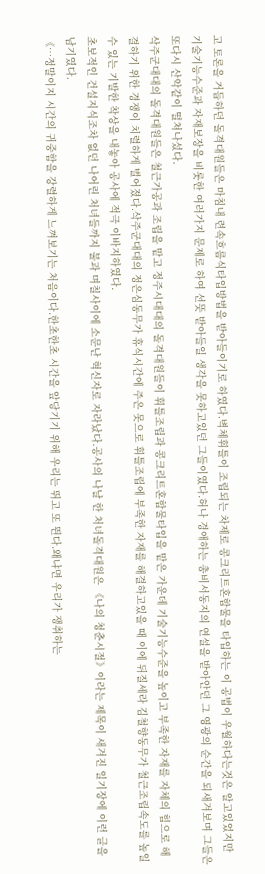고 토론을 거듭하던 돌격대원들은 마침내 련속흐름식타입방법을 받아들이기로 하였다.벽체휘틀이 조립되는 차제로 콩크리트혼합물을 타입하는 이 공법이 우월하다는것은 알고있었지만 기술기능수준과 자재보장을 비롯한 여러가지 문제로 하여 선뜻 받아들일 생각을 못하고있던 그들이였다.허나 경애하는 총비서동지의 연설을 받아안던 그 영광의 순간을 되새겨보며 그들은 또다시 산악같이 떨쳐나섰다.
삭주군대대의 돌격대원들은 철근가공과 조립을 맡고 정주시대대의 돌격대원들이 휘틀조립과 콩크리트혼합물타입을 맡은 가운데 기술기능수준을 높이고 부족한 자재를 자체의 힘으로 해결하기 위한 경쟁이 치렬하게 벌어졌다.삭주군대대의 정은심동무가 휴식시간에 주은 못으로 휘틀조립에 부족한 자재를 해결하고있을 때 이에 뒤질세라 김철향동무가 철근조립속도를 높일수 있는 기발한 착상을 내놓아 공사에 적극 이바지하였다.
초보적인 건설지식조차 없던 나어린 처녀들까지 불과 며칠사이에 소문난 혁신자로 자라났다.공사의 나날 한 처녀돌격대원은 《나의 청춘시절》이라는 제목이 새겨진 일기장에 이런 글을 남기였다.
《…정말이지 시간의 귀중함을 강렬하게 느껴보기는 처음이다.한초한초 시간을 앞당기기 위해 우리는 뛰고 또 뛴다.왜냐면 우리가 쟁취하는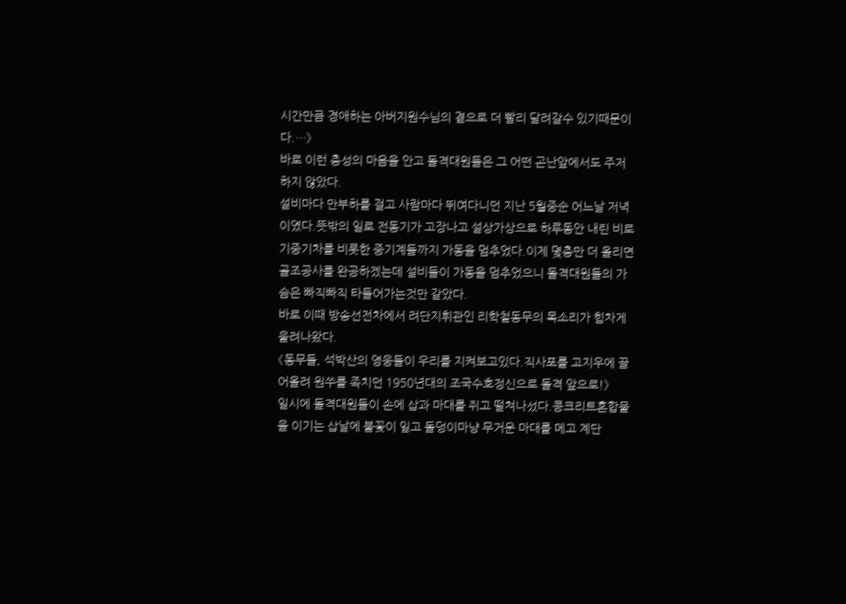시간만큼 경애하는 아버지원수님의 곁으로 더 빨리 달려갈수 있기때문이다.…》
바로 이런 충성의 마음을 안고 돌격대원들은 그 어떤 곤난앞에서도 주저하지 않았다.
설비마다 만부하를 걸고 사람마다 뛰여다니던 지난 5월중순 어느날 저녁이였다.뜻밖의 일로 전동기가 고장나고 설상가상으로 하루동안 내린 비로 기중기차를 비롯한 중기계들까지 가동을 멈추었다.이제 몇층만 더 올리면 골조공사를 완공하겠는데 설비들이 가동을 멈추었으니 돌격대원들의 가슴은 빠직빠직 타들어가는것만 같았다.
바로 이때 방송선전차에서 려단지휘관인 리학철동무의 목소리가 힘차게 울려나왔다.
《동무들, 석박산의 영웅들이 우리를 지켜보고있다.직사포를 고지우에 끌어올려 원쑤를 족치던 1950년대의 조국수호정신으로 돌격 앞으로!》
일시에 돌격대원들이 손에 삽과 마대를 쥐고 떨쳐나섰다.콩크리트혼합물을 이기는 삽날에 불꽃이 일고 돌덩이마냥 무거운 마대를 메고 계단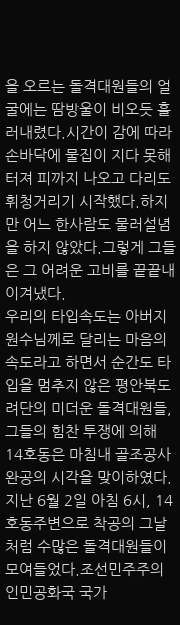을 오르는 돌격대원들의 얼굴에는 땀방울이 비오듯 흘러내렸다.시간이 감에 따라 손바닥에 물집이 지다 못해 터져 피까지 나오고 다리도 휘청거리기 시작했다.하지만 어느 한사람도 물러설념을 하지 않았다.그렇게 그들은 그 어려운 고비를 끝끝내 이겨냈다.
우리의 타입속도는 아버지원수님께로 달리는 마음의 속도라고 하면서 순간도 타입을 멈추지 않은 평안북도려단의 미더운 돌격대원들,
그들의 힘찬 투쟁에 의해 14호동은 마침내 골조공사완공의 시각을 맞이하였다.
지난 6월 2일 아침 6시, 14호동주변으로 착공의 그날처럼 수많은 돌격대원들이 모여들었다.조선민주주의인민공화국 국가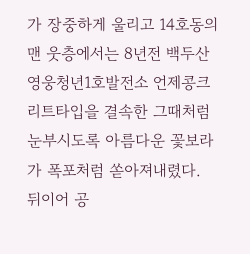가 장중하게 울리고 14호동의 맨 웃층에서는 8년전 백두산영웅청년1호발전소 언제콩크리트타입을 결속한 그때처럼 눈부시도록 아름다운 꽃보라가 폭포처럼 쏟아져내렸다.
뒤이어 공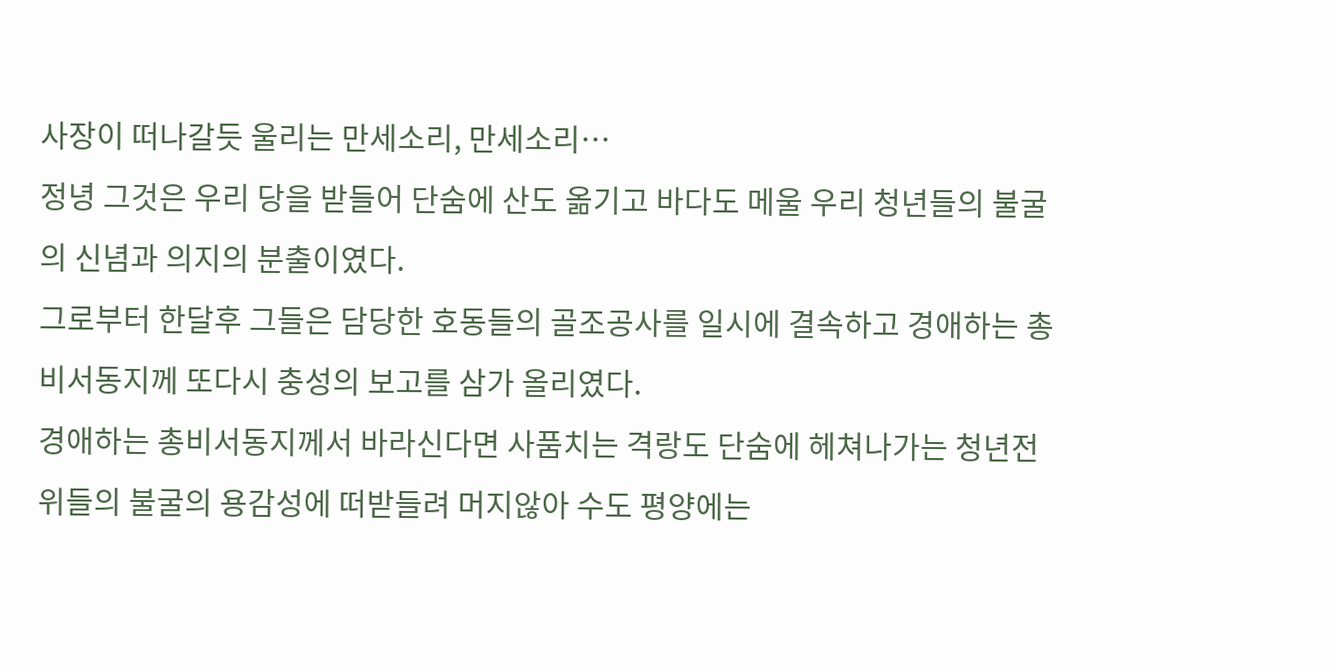사장이 떠나갈듯 울리는 만세소리, 만세소리…
정녕 그것은 우리 당을 받들어 단숨에 산도 옮기고 바다도 메울 우리 청년들의 불굴의 신념과 의지의 분출이였다.
그로부터 한달후 그들은 담당한 호동들의 골조공사를 일시에 결속하고 경애하는 총비서동지께 또다시 충성의 보고를 삼가 올리였다.
경애하는 총비서동지께서 바라신다면 사품치는 격랑도 단숨에 헤쳐나가는 청년전위들의 불굴의 용감성에 떠받들려 머지않아 수도 평양에는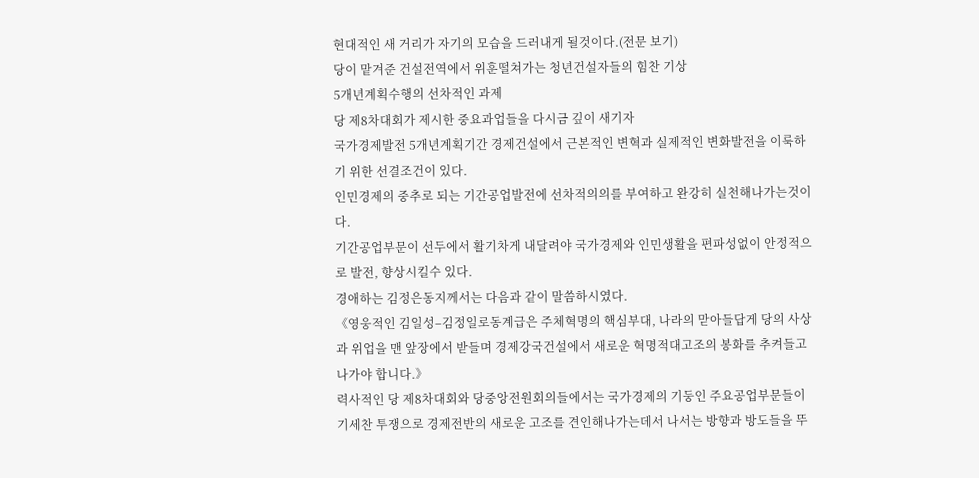현대적인 새 거리가 자기의 모습을 드러내게 될것이다.(전문 보기)
당이 맡겨준 건설전역에서 위훈떨쳐가는 청년건설자들의 힘찬 기상
5개년계획수행의 선차적인 과제
당 제8차대회가 제시한 중요과업들을 다시금 깊이 새기자
국가경제발전 5개년계획기간 경제건설에서 근본적인 변혁과 실제적인 변화발전을 이룩하기 위한 선결조건이 있다.
인민경제의 중추로 되는 기간공업발전에 선차적의의를 부여하고 완강히 실천해나가는것이다.
기간공업부문이 선두에서 활기차게 내달려야 국가경제와 인민생활을 편파성없이 안정적으로 발전, 향상시킬수 있다.
경애하는 김정은동지께서는 다음과 같이 말씀하시였다.
《영웅적인 김일성–김정일로동계급은 주체혁명의 핵심부대, 나라의 맏아들답게 당의 사상과 위업을 맨 앞장에서 받들며 경제강국건설에서 새로운 혁명적대고조의 봉화를 추켜들고나가야 합니다.》
력사적인 당 제8차대회와 당중앙전원회의들에서는 국가경제의 기둥인 주요공업부문들이 기세찬 투쟁으로 경제전반의 새로운 고조를 견인해나가는데서 나서는 방향과 방도들을 뚜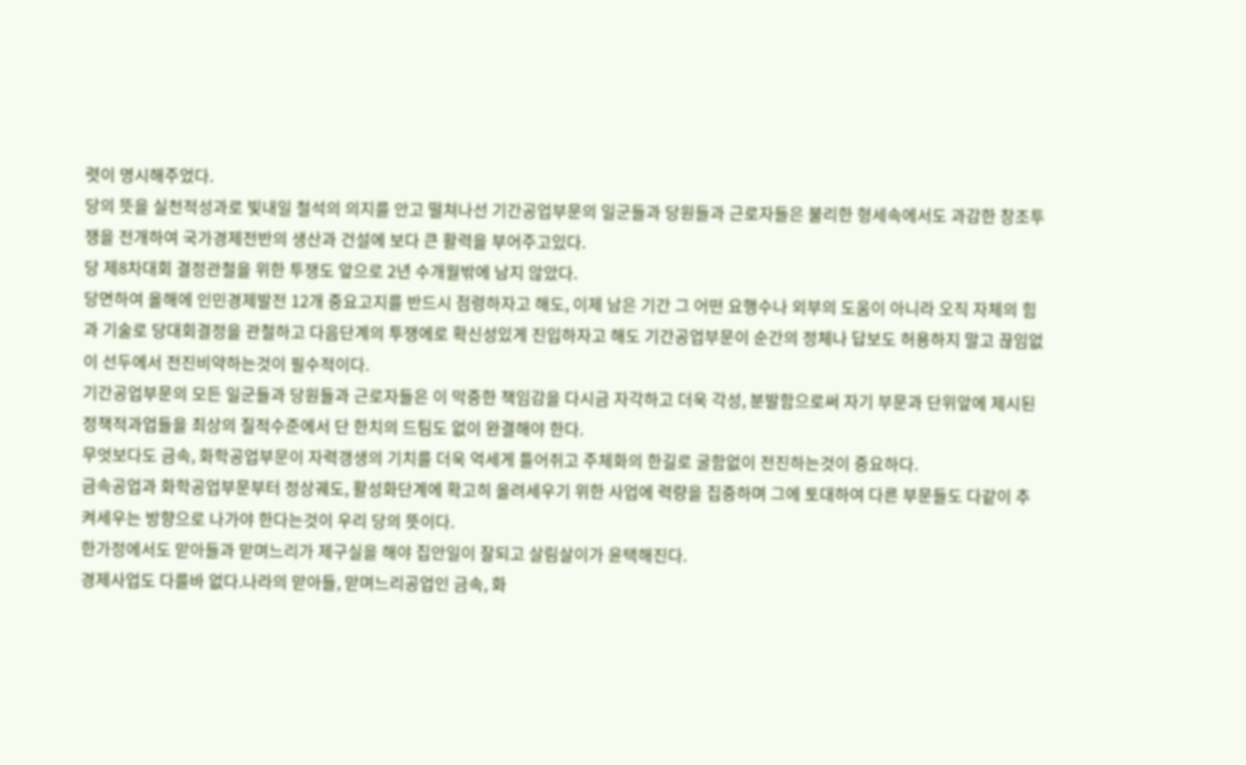렷이 명시해주었다.
당의 뜻을 실천적성과로 빛내일 철석의 의지를 안고 떨쳐나선 기간공업부문의 일군들과 당원들과 근로자들은 불리한 형세속에서도 과감한 창조투쟁을 전개하여 국가경제전반의 생산과 건설에 보다 큰 활력을 부어주고있다.
당 제8차대회 결정관철을 위한 투쟁도 앞으로 2년 수개월밖에 남지 않았다.
당면하여 올해에 인민경제발전 12개 중요고지를 반드시 점령하자고 해도, 이제 남은 기간 그 어떤 요행수나 외부의 도움이 아니라 오직 자체의 힘과 기술로 당대회결정을 관철하고 다음단계의 투쟁에로 확신성있게 진입하자고 해도 기간공업부문이 순간의 정체나 답보도 허용하지 말고 끊임없이 선두에서 전진비약하는것이 필수적이다.
기간공업부문의 모든 일군들과 당원들과 근로자들은 이 막중한 책임감을 다시금 자각하고 더욱 각성, 분발함으로써 자기 부문과 단위앞에 제시된 정책적과업들을 최상의 질적수준에서 단 한치의 드팀도 없이 완결해야 한다.
무엇보다도 금속, 화학공업부문이 자력갱생의 기치를 더욱 억세게 틀어쥐고 주체화의 한길로 굴함없이 전진하는것이 중요하다.
금속공업과 화학공업부문부터 정상궤도, 활성화단계에 확고히 올려세우기 위한 사업에 력량을 집중하며 그에 토대하여 다른 부문들도 다같이 추켜세우는 방향으로 나가야 한다는것이 우리 당의 뜻이다.
한가정에서도 맏아들과 맏며느리가 제구실을 해야 집안일이 잘되고 살림살이가 윤택해진다.
경제사업도 다를바 없다.나라의 맏아들, 맏며느리공업인 금속, 화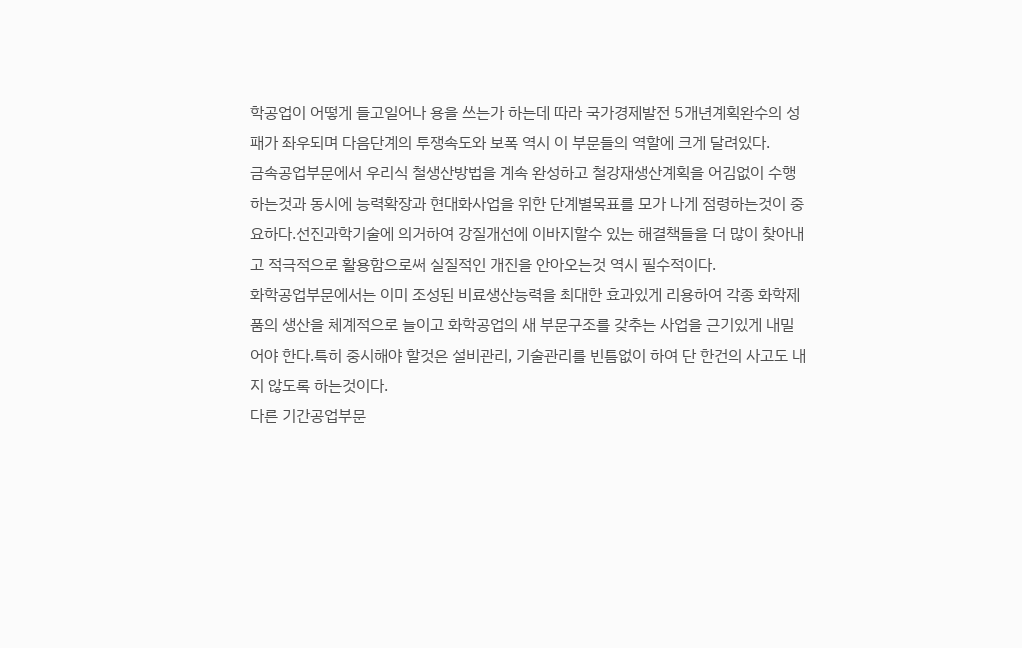학공업이 어떻게 들고일어나 용을 쓰는가 하는데 따라 국가경제발전 5개년계획완수의 성패가 좌우되며 다음단계의 투쟁속도와 보폭 역시 이 부문들의 역할에 크게 달려있다.
금속공업부문에서 우리식 철생산방법을 계속 완성하고 철강재생산계획을 어김없이 수행하는것과 동시에 능력확장과 현대화사업을 위한 단계별목표를 모가 나게 점령하는것이 중요하다.선진과학기술에 의거하여 강질개선에 이바지할수 있는 해결책들을 더 많이 찾아내고 적극적으로 활용함으로써 실질적인 개진을 안아오는것 역시 필수적이다.
화학공업부문에서는 이미 조성된 비료생산능력을 최대한 효과있게 리용하여 각종 화학제품의 생산을 체계적으로 늘이고 화학공업의 새 부문구조를 갖추는 사업을 근기있게 내밀어야 한다.특히 중시해야 할것은 설비관리, 기술관리를 빈틈없이 하여 단 한건의 사고도 내지 않도록 하는것이다.
다른 기간공업부문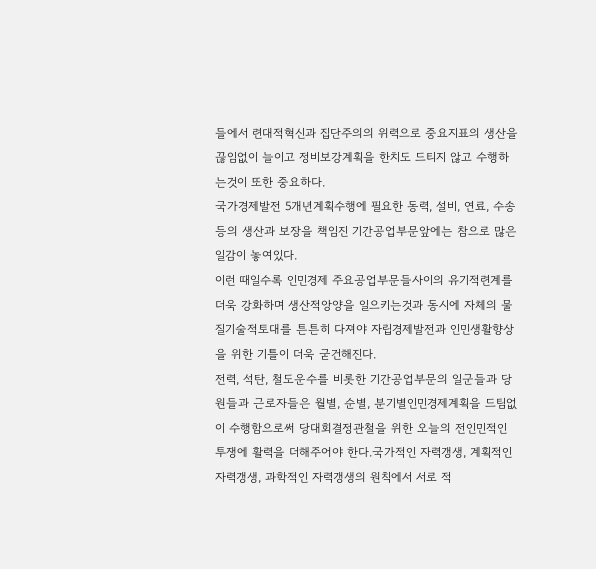들에서 련대적혁신과 집단주의의 위력으로 중요지표의 생산을 끊임없이 늘이고 정비보강계획을 한치도 드티지 않고 수행하는것이 또한 중요하다.
국가경제발전 5개년계획수행에 필요한 동력, 설비, 연료, 수송 등의 생산과 보장을 책임진 기간공업부문앞에는 참으로 많은 일감이 놓여있다.
이런 때일수록 인민경제 주요공업부문들사이의 유기적련계를 더욱 강화하며 생산적앙양을 일으키는것과 동시에 자체의 물질기술적토대를 튼튼히 다져야 자립경제발전과 인민생활향상을 위한 기틀이 더욱 굳건해진다.
전력, 석탄, 철도운수를 비롯한 기간공업부문의 일군들과 당원들과 근로자들은 월별, 순별, 분기별인민경제계획을 드팀없이 수행함으로써 당대회결정관철을 위한 오늘의 전인민적인 투쟁에 활력을 더해주어야 한다.국가적인 자력갱생, 계획적인 자력갱생, 과학적인 자력갱생의 원칙에서 서로 적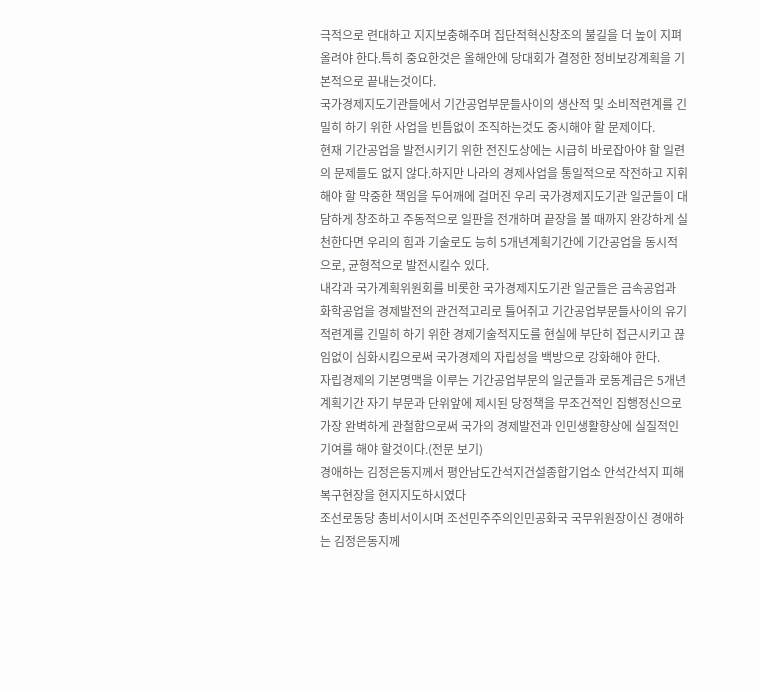극적으로 련대하고 지지보충해주며 집단적혁신창조의 불길을 더 높이 지펴올려야 한다.특히 중요한것은 올해안에 당대회가 결정한 정비보강계획을 기본적으로 끝내는것이다.
국가경제지도기관들에서 기간공업부문들사이의 생산적 및 소비적련계를 긴밀히 하기 위한 사업을 빈틈없이 조직하는것도 중시해야 할 문제이다.
현재 기간공업을 발전시키기 위한 전진도상에는 시급히 바로잡아야 할 일련의 문제들도 없지 않다.하지만 나라의 경제사업을 통일적으로 작전하고 지휘해야 할 막중한 책임을 두어깨에 걸머진 우리 국가경제지도기관 일군들이 대담하게 창조하고 주동적으로 일판을 전개하며 끝장을 볼 때까지 완강하게 실천한다면 우리의 힘과 기술로도 능히 5개년계획기간에 기간공업을 동시적으로, 균형적으로 발전시킬수 있다.
내각과 국가계획위원회를 비롯한 국가경제지도기관 일군들은 금속공업과 화학공업을 경제발전의 관건적고리로 틀어쥐고 기간공업부문들사이의 유기적련계를 긴밀히 하기 위한 경제기술적지도를 현실에 부단히 접근시키고 끊임없이 심화시킴으로써 국가경제의 자립성을 백방으로 강화해야 한다.
자립경제의 기본명맥을 이루는 기간공업부문의 일군들과 로동계급은 5개년계획기간 자기 부문과 단위앞에 제시된 당정책을 무조건적인 집행정신으로 가장 완벽하게 관철함으로써 국가의 경제발전과 인민생활향상에 실질적인 기여를 해야 할것이다.(전문 보기)
경애하는 김정은동지께서 평안남도간석지건설종합기업소 안석간석지 피해복구현장을 현지지도하시였다
조선로동당 총비서이시며 조선민주주의인민공화국 국무위원장이신 경애하는 김정은동지께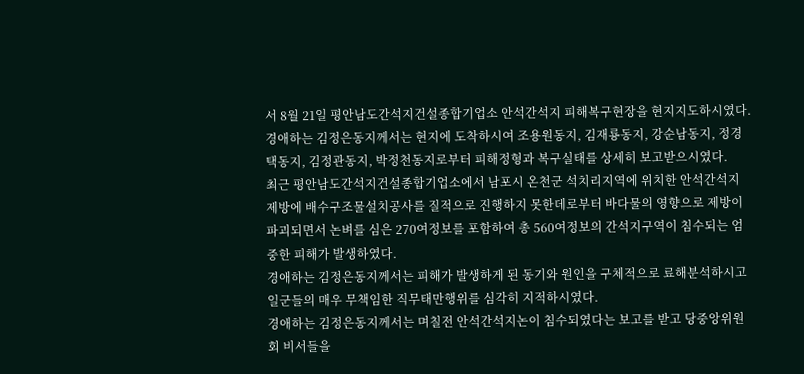서 8월 21일 평안남도간석지건설종합기업소 안석간석지 피해복구현장을 현지지도하시였다.
경애하는 김정은동지께서는 현지에 도착하시여 조용원동지, 김재룡동지, 강순남동지, 정경택동지, 김정관동지, 박정천동지로부터 피해정형과 복구실태를 상세히 보고받으시였다.
최근 평안남도간석지건설종합기업소에서 남포시 온천군 석치리지역에 위치한 안석간석지 제방에 배수구조물설치공사를 질적으로 진행하지 못한데로부터 바다물의 영향으로 제방이 파괴되면서 논벼를 심은 270여정보를 포함하여 총 560여정보의 간석지구역이 침수되는 엄중한 피해가 발생하였다.
경애하는 김정은동지께서는 피해가 발생하게 된 동기와 원인을 구체적으로 료해분석하시고 일군들의 매우 무책임한 직무태만행위를 심각히 지적하시였다.
경애하는 김정은동지께서는 며칠전 안석간석지논이 침수되였다는 보고를 받고 당중앙위원회 비서들을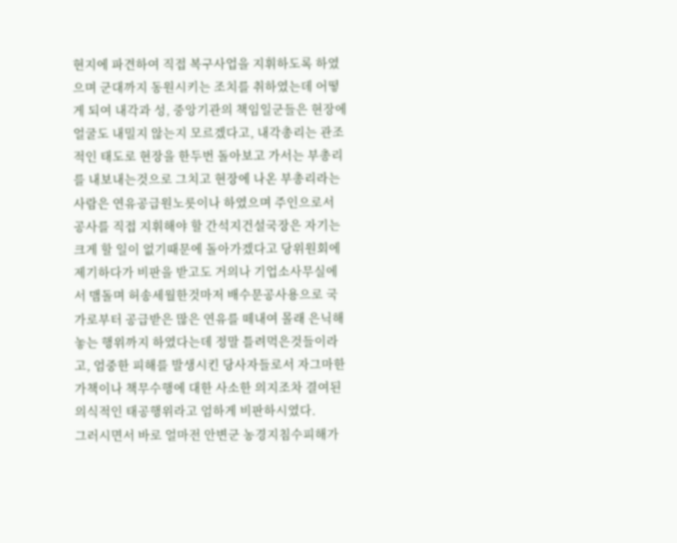현지에 파견하여 직접 복구사업을 지휘하도록 하였으며 군대까지 동원시키는 조치를 취하였는데 어떻게 되여 내각과 성, 중앙기관의 책임일군들은 현장에 얼굴도 내밀지 않는지 모르겠다고, 내각총리는 관조적인 태도로 현장을 한두번 돌아보고 가서는 부총리를 내보내는것으로 그치고 현장에 나온 부총리라는 사람은 연유공급원노릇이나 하였으며 주인으로서 공사를 직접 지휘해야 할 간석지건설국장은 자기는 크게 할 일이 없기때문에 돌아가겠다고 당위원회에 제기하다가 비판을 받고도 거의나 기업소사무실에서 맴돌며 허송세월한것마저 배수문공사용으로 국가로부터 공급받은 많은 연유를 떼내여 몰래 은닉해놓는 행위까지 하였다는데 정말 틀려먹은것들이라고, 엄중한 피해를 발생시킨 당사자들로서 자그마한 가책이나 책무수행에 대한 사소한 의지조차 결여된 의식적인 태공행위라고 엄하게 비판하시였다.
그러시면서 바로 얼마전 안변군 농경지침수피해가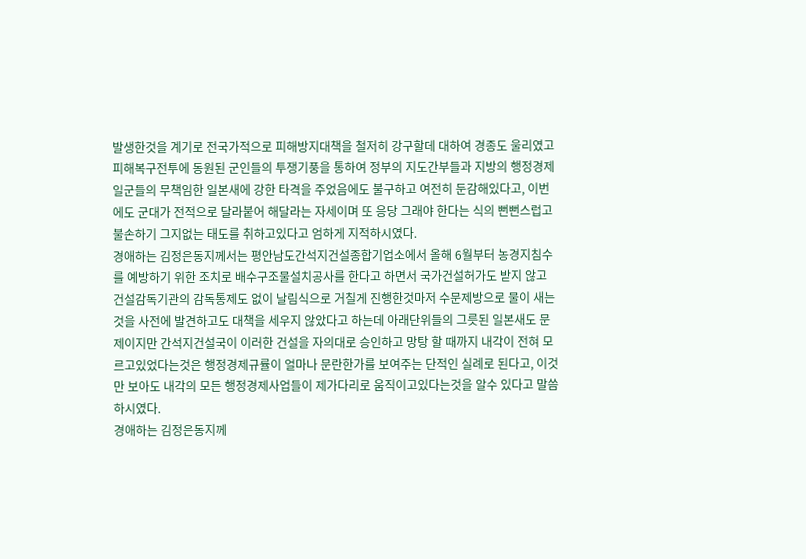발생한것을 계기로 전국가적으로 피해방지대책을 철저히 강구할데 대하여 경종도 울리였고 피해복구전투에 동원된 군인들의 투쟁기풍을 통하여 정부의 지도간부들과 지방의 행정경제일군들의 무책임한 일본새에 강한 타격을 주었음에도 불구하고 여전히 둔감해있다고, 이번에도 군대가 전적으로 달라붙어 해달라는 자세이며 또 응당 그래야 한다는 식의 뻔뻔스럽고 불손하기 그지없는 태도를 취하고있다고 엄하게 지적하시였다.
경애하는 김정은동지께서는 평안남도간석지건설종합기업소에서 올해 6월부터 농경지침수를 예방하기 위한 조치로 배수구조물설치공사를 한다고 하면서 국가건설허가도 받지 않고 건설감독기관의 감독통제도 없이 날림식으로 거칠게 진행한것마저 수문제방으로 물이 새는것을 사전에 발견하고도 대책을 세우지 않았다고 하는데 아래단위들의 그릇된 일본새도 문제이지만 간석지건설국이 이러한 건설을 자의대로 승인하고 망탕 할 때까지 내각이 전혀 모르고있었다는것은 행정경제규률이 얼마나 문란한가를 보여주는 단적인 실례로 된다고, 이것만 보아도 내각의 모든 행정경제사업들이 제가다리로 움직이고있다는것을 알수 있다고 말씀하시였다.
경애하는 김정은동지께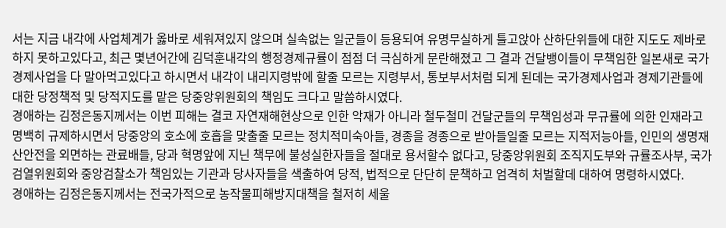서는 지금 내각에 사업체계가 옳바로 세워져있지 않으며 실속없는 일군들이 등용되여 유명무실하게 틀고앉아 산하단위들에 대한 지도도 제바로 하지 못하고있다고, 최근 몇년어간에 김덕훈내각의 행정경제규률이 점점 더 극심하게 문란해졌고 그 결과 건달뱅이들이 무책임한 일본새로 국가경제사업을 다 말아먹고있다고 하시면서 내각이 내리지령밖에 할줄 모르는 지령부서, 통보부서처럼 되게 된데는 국가경제사업과 경제기관들에 대한 당정책적 및 당적지도를 맡은 당중앙위원회의 책임도 크다고 말씀하시였다.
경애하는 김정은동지께서는 이번 피해는 결코 자연재해현상으로 인한 악재가 아니라 철두철미 건달군들의 무책임성과 무규률에 의한 인재라고 명백히 규제하시면서 당중앙의 호소에 호흡을 맞출줄 모르는 정치적미숙아들, 경종을 경종으로 받아들일줄 모르는 지적저능아들, 인민의 생명재산안전을 외면하는 관료배들, 당과 혁명앞에 지닌 책무에 불성실한자들을 절대로 용서할수 없다고, 당중앙위원회 조직지도부와 규률조사부, 국가검열위원회와 중앙검찰소가 책임있는 기관과 당사자들을 색출하여 당적, 법적으로 단단히 문책하고 엄격히 처벌할데 대하여 명령하시였다.
경애하는 김정은동지께서는 전국가적으로 농작물피해방지대책을 철저히 세울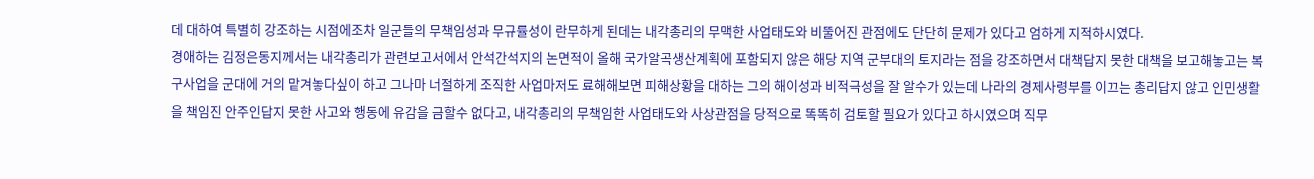데 대하여 특별히 강조하는 시점에조차 일군들의 무책임성과 무규률성이 란무하게 된데는 내각총리의 무맥한 사업태도와 비뚤어진 관점에도 단단히 문제가 있다고 엄하게 지적하시였다.
경애하는 김정은동지께서는 내각총리가 관련보고서에서 안석간석지의 논면적이 올해 국가알곡생산계획에 포함되지 않은 해당 지역 군부대의 토지라는 점을 강조하면서 대책답지 못한 대책을 보고해놓고는 복구사업을 군대에 거의 맡겨놓다싶이 하고 그나마 너절하게 조직한 사업마저도 료해해보면 피해상황을 대하는 그의 해이성과 비적극성을 잘 알수가 있는데 나라의 경제사령부를 이끄는 총리답지 않고 인민생활을 책임진 안주인답지 못한 사고와 행동에 유감을 금할수 없다고, 내각총리의 무책임한 사업태도와 사상관점을 당적으로 똑똑히 검토할 필요가 있다고 하시였으며 직무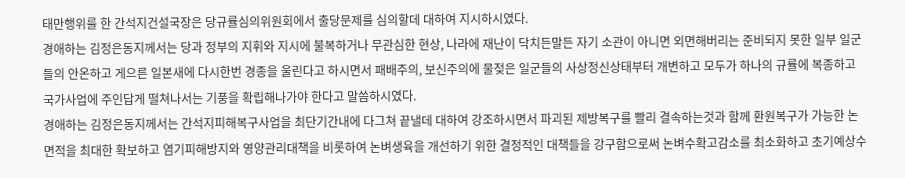태만행위를 한 간석지건설국장은 당규률심의위원회에서 출당문제를 심의할데 대하여 지시하시였다.
경애하는 김정은동지께서는 당과 정부의 지휘와 지시에 불복하거나 무관심한 현상, 나라에 재난이 닥치든말든 자기 소관이 아니면 외면해버리는 준비되지 못한 일부 일군들의 안온하고 게으른 일본새에 다시한번 경종을 울린다고 하시면서 패배주의, 보신주의에 물젖은 일군들의 사상정신상태부터 개변하고 모두가 하나의 규률에 복종하고 국가사업에 주인답게 떨쳐나서는 기풍을 확립해나가야 한다고 말씀하시였다.
경애하는 김정은동지께서는 간석지피해복구사업을 최단기간내에 다그쳐 끝낼데 대하여 강조하시면서 파괴된 제방복구를 빨리 결속하는것과 함께 환원복구가 가능한 논면적을 최대한 확보하고 염기피해방지와 영양관리대책을 비롯하여 논벼생육을 개선하기 위한 결정적인 대책들을 강구함으로써 논벼수확고감소를 최소화하고 초기예상수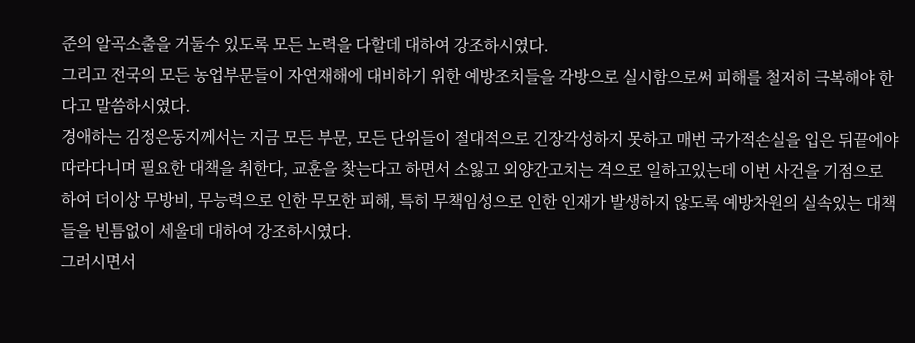준의 알곡소출을 거둘수 있도록 모든 노력을 다할데 대하여 강조하시였다.
그리고 전국의 모든 농업부문들이 자연재해에 대비하기 위한 예방조치들을 각방으로 실시함으로써 피해를 철저히 극복해야 한다고 말씀하시였다.
경애하는 김정은동지께서는 지금 모든 부문, 모든 단위들이 절대적으로 긴장각성하지 못하고 매번 국가적손실을 입은 뒤끝에야 따라다니며 필요한 대책을 취한다, 교훈을 찾는다고 하면서 소잃고 외양간고치는 격으로 일하고있는데 이번 사건을 기점으로 하여 더이상 무방비, 무능력으로 인한 무모한 피해, 특히 무책임성으로 인한 인재가 발생하지 않도록 예방차원의 실속있는 대책들을 빈틈없이 세울데 대하여 강조하시였다.
그러시면서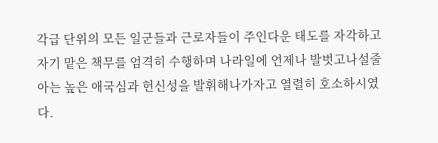각급 단위의 모든 일군들과 근로자들이 주인다운 태도를 자각하고 자기 맡은 책무를 엄격히 수행하며 나라일에 언제나 발벗고나설줄 아는 높은 애국심과 헌신성을 발휘해나가자고 열렬히 호소하시였다.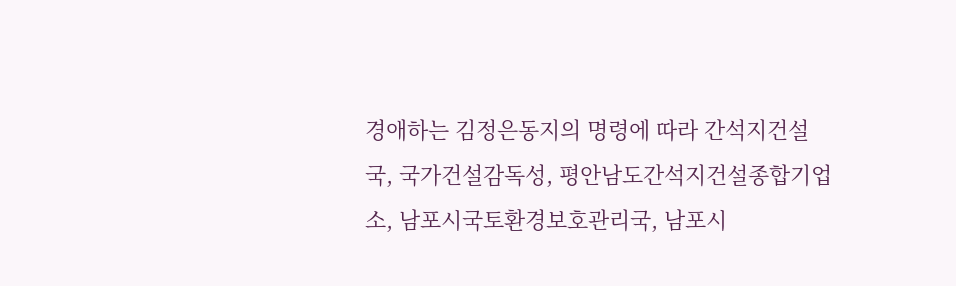경애하는 김정은동지의 명령에 따라 간석지건설국, 국가건설감독성, 평안남도간석지건설종합기업소, 남포시국토환경보호관리국, 남포시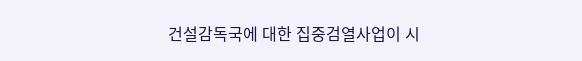건설감독국에 대한 집중검열사업이 시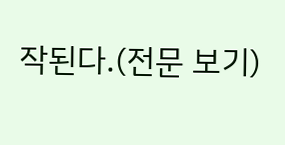작된다.(전문 보기)